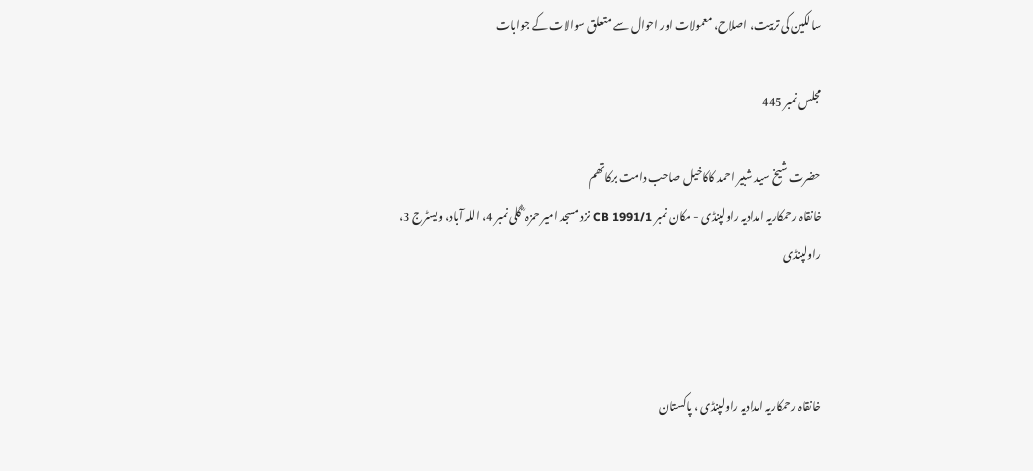سالکین کی تربیت، اصلاح، معمولات اور احوال سے متعلق سوالات کے جوابات

مجلس نمبر 445

حضرت شیخ سید شبیر احمد کاکاخیل صاحب دامت برکاتھم
خانقاہ رحمکاریہ امدادیہ راولپنڈی - مکان نمبر CB 1991/1 نزد مسجد امیر حمزہ ؓ گلی نمبر 4، اللہ آباد، ویسٹرج 3، راولپنڈی



خانقاہ رحمکاریہ امدادیہ راولپنڈی ، پاکستان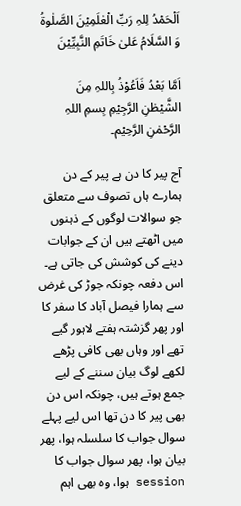اَلْحَمْدُ لِلہِ رَبِّ الْعٰلَمِیْنَ الصَّلٰوۃُ وَ السَّلَامُ عَلیٰ خَاتَمِ النَّبِیِّیْنَ

اَمَّا بَعْدُ فَاَعُوْذُ بِاللہِ مِنَ الشَّیْطٰنِ الرَّجِیْمِ بِسمِ اللہِ الرَّحْمٰنِ الرَّحِیْم۔

آج پیر کا دن ہے پیر کے دن ہمارے ہاں تصوف سے متعلق جو سوالات لوگوں کے ذہنوں میں اٹھتے ہیں ان کے جوابات دینے کی کوشش کی جاتی ہے۔ اس دفعہ چونکہ جوڑ کی غرض سے ہمارا فیصل آباد کا سفر کا اور پھر گزشتہ ہفتے لاہور گیے تھے اور وہاں بھی کافی پڑھے لکھے لوگ بیان سننے کے لیے جمع ہوتے ہیں، چونکہ اس دن بھی پیر کا دن تھا اس لیے پہلے سوال جواب کا سلسلہ ہوا، پھر بیان ہوا، پھر سوال جواب کا session ہوا، وہ بھی اہم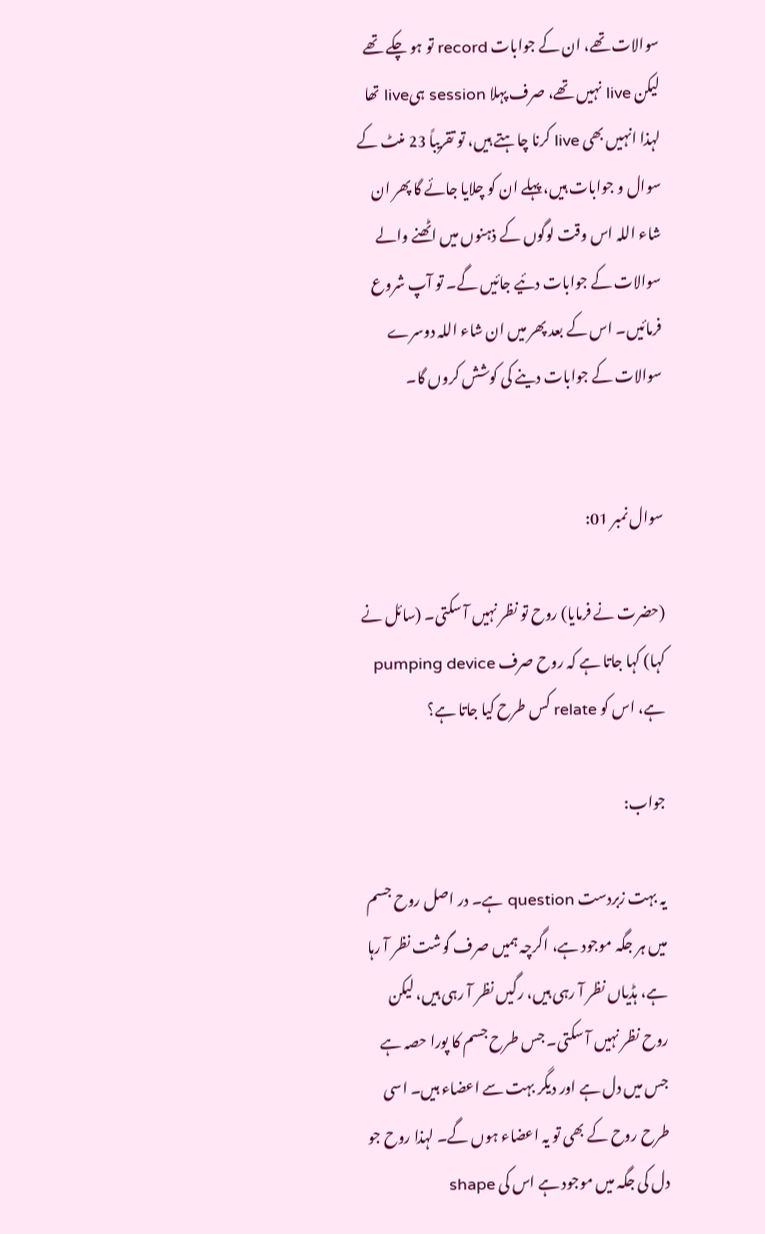سوالات تھے، ان کے جوابات record تو ہو چکے تھے لیکن live نہیں تھے، صرف پہلا session ہیlive تھا لہذا انہیں بھی live کرنا چاہتے ہیں، تو تقریباً 23 منٹ کے سوال و جوابات ہیں، پہلے ان کو چلایا جائے گا پھر ان شاء اللہ اس وقت لوگوں کے ذہنوں میں اٹھنے والے سوالات کے جوابات دئیے جائیں گے۔ تو آپ شروع فرمائیں۔ اس کے بعد پھر میں ان شاء اللہ دوسرے سوالات کے جوابات دینے کی کوشش کروں گا۔


سوال نمبر 01:

(حضرت نے فرمایا) روح تو نظر نہیں آ سکتی۔ (سائل نے کہا) کہا جاتا ہے کہ روح صرف pumping device ہے، اس کو relate کس طرح کیا جاتا ہے؟

جواب:

یہ بہت زبردست question ہے۔ در اصل روح جسم میں ہر جگہ موجود ہے، اگرچہ ہمیں صرف گوشت نظر آ رہا ہے، ہڈیاں نظر آ رہی ہیں، رگیں نظر آ رہی ہیں، لیکن روح نظر نہیں آ سکتی۔ جس طرح جسم کا پورا حصہ ہے جس میں دل ہے اور دیگر بہت سے اعضاء ہیں۔ اسی طرح روح کے بھی تو یہ اعضاء ہوں گے۔ لہذا روح جو دل کی جگہ میں موجود ہے اس کی shape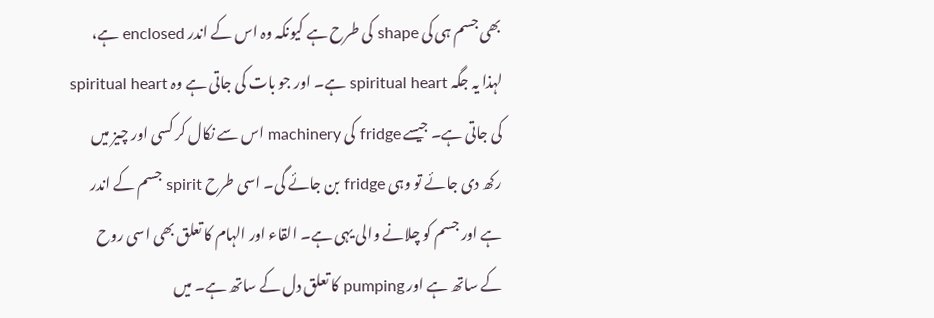بھی جسم ہی کی shape کی طرح ہے کیونکہ وہ اس کے اندر enclosed ہے، لہذا یہ جگہ spiritual heart ہے۔ اور جو بات کی جاتی ہے وہ spiritual heart کی جاتی ہے۔ جیسے fridge کی machinery اس سے نکال کر کسی اور چیز میں رکھ دی جائے تو وہی fridge بن جائے گی۔ اسی طرح spirit جسم کے اندر ہے اور جسم کو چلانے والی یہی ہے۔ القاء اور الہام کا تعلق بھی اسی روح کے ساتھ ہے اور pumping کا تعلق دل کے ساتھ ہے۔ میں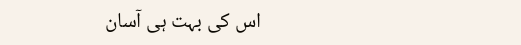اس کی بہت ہی آسان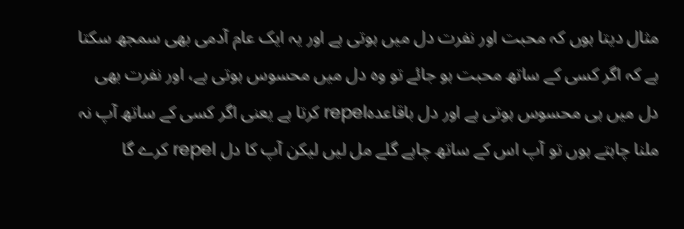مثال دیتا ہوں کہ محبت اور نفرت دل میں ہوتی ہے اور یہ ایک عام آدمی بھی سمجھ سکتا ہے کہ اگر کسی کے ساتھ محبت ہو جائے تو وہ دل میں محسوس ہوتی ہے، اور نفرت بھی دل میں ہی محسوس ہوتی ہے اور دل باقاعدہrepel کرتا ہے یعنی اگر کسی کے ساتھ آپ نہ ملنا چاہتے ہوں تو آپ اس کے ساتھ چاہے گلے مل لیں لیکن آپ کا دل repel کرے گا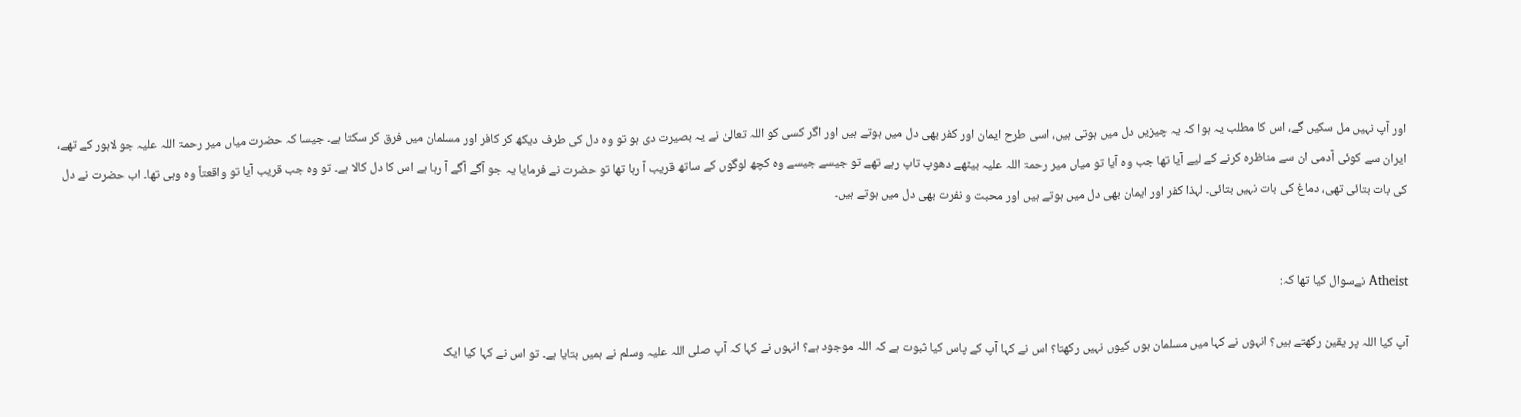اور آپ نہیں مل سکیں گے، اس کا مطلب یہ ہوا کہ یہ چیزیں دل میں ہوتی ہیں، اسی طرح ایمان اور کفر بھی دل میں ہوتے ہیں اور اگر کسی کو اللہ تعالیٰ نے یہ بصیرت دی ہو تو وہ دل کی طرف دیکھ کر کافر اور مسلمان میں فرق کر سکتا ہے۔ جیسا کہ حضرت میاں میر رحمۃ اللہ علیہ جو لاہور کے تھے، ایران سے کوئی آدمی ان سے مناظرہ کرنے کے لیے آیا تھا جب وہ آیا تو میاں میر رحمۃ اللہ علیہ بیٹھے دھوپ تاپ رہے تھے تو جیسے جیسے وہ کچھ لوگوں کے ساتھ قریب آ رہا تھا تو حضرت نے فرمایا یہ جو آگے آگے آ رہا ہے اس کا دل کالا ہے۔ تو وہ جب قریب آیا تو واقعتاً وہ وہی تھا۔ اب حضرت نے دل کی بات بتائی تھی، دماغ کی بات نہیں بتائی۔ لہذا کفر اور ایمان بھی دل میں ہوتے ہیں اور محبت و نفرت بھی دل میں ہوتے ہیں۔


Atheist نےسوال کیا تھا کہ:

آپ کیا اللہ پر یقین رکھتے ہیں؟ انہوں نے کہا میں مسلمان ہوں کیوں نہیں رکھتا؟ اس نے کہا آپ کے پاس کیا ثبوت ہے کہ اللہ موجود ہے؟ انہوں نے کہا کہ آپ صلی اللہ علیہ وسلم نے ہمیں بتایا ہے۔ تو اس نے کہا کیا ایک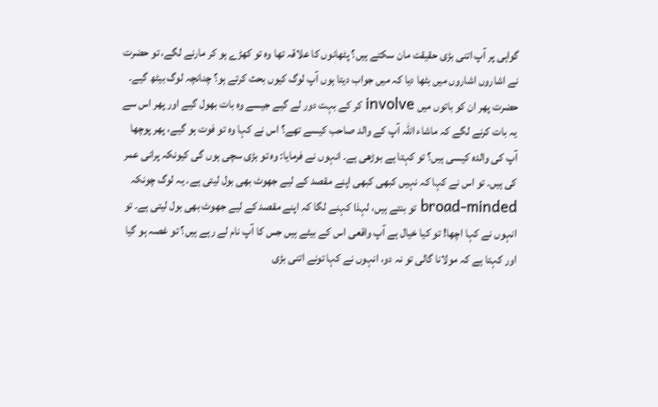گواہی پر آپ اتنی بڑی حقیقت مان سکتے ہیں؟ پٹھانوں کا علاقہ تھا وہ تو کھڑے ہو کر مارنے لگے، تو حضرت نے اشاروں اشاروں میں بٹھا دیا کہ میں جواب دیتا ہوں آپ لوگ کیوں بحث کرتے ہو؟ چنانچہ لوگ بیٹھ گیے۔ حضرت پھر ان کو باتوں میں involve کر کے بہت دور لے گیے جیسے وہ بات بھول گیے اور پھر اس سے یہ بات کرنے لگے کہ ماشاء اللہ آپ کے والد صاحب کیسے تھے؟ اس نے کہا وہ تو فوت ہو گیے، پھر پوچھا آپ کی والدہ کیسی ہیں؟ تو کہتا ہے بوڑھی ہے۔ انہوں نے فرمایا: وہ تو بڑی سچی ہوں گی کیونکہ پرانی عمر کی ہیں۔ تو اس نے کہا کہ نہیں کبھی کبھی اپنے مقصد کے لیے جھوٹ بھی بول لیتی ہے۔ یہ لوگ چونکہ broad-minded تو بنتے ہیں، لہذا کہنے لگا کہ اپنے مقصد کے لیے جھوٹ بھی بول لیتی ہے۔ تو انہوں نے کہا اچھا! تو کیا خیال ہے آپ واقعی اس کے بیٹے ہیں جس کا آپ نام لے رہے ہیں؟ تو غصہ ہو گیا اور کہتا ہے کہ مولانا گالی تو نہ دو، انہوں نے کہا تونے اتنی بڑی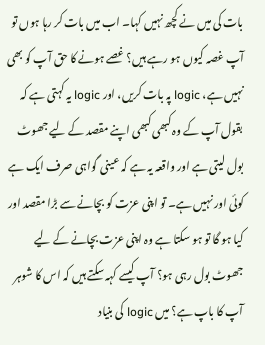بات کی میں نے کچھ نہیں کہا۔ اب میں بات کر رہا ہوں تو آپ غصہ کیوں ہو رہے ہیں؟ غصے ہونے کا حق آپ کو بھی نہیں ہے، logic پہ بات کریں، اور logic یہ کہتی ہے کہ بقول آپ کے وہ کبھی کبھی اپنے مقصد کے لیے جھوٹ بول لیتی ہے اور واقعہ یہ ہے کہ عینی گواہی صرف ایک ہے کوئی اور نہیں ہے۔ تو اپنی عزت کو بچانے سے بڑا مقصد اور کیا ہو گا تو ہو سکتا ہے وہ اپنی عزت بچانے کے لیے جھوٹ بول رہی ہو؟ آپ کیسے کہہ سکتے ہیں کہ اس کا شوہر آپ کا باپ ہے؟ میں logic کی بنیاد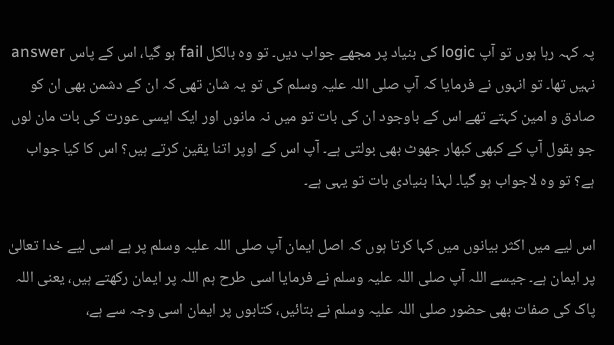پہ کہہ رہا ہوں تو آپ logic کی بنیاد پر مجھے جواب دیں۔ تو وہ بالکل fail ہو گیا، اس کے پاس answer نہیں تھا۔ تو انہوں نے فرمایا کہ آپ صلی اللہ علیہ وسلم کی تو یہ شان تھی کہ ان کے دشمن بھی ان کو صادق و امین کہتے تھے اس کے باوجود ان کی بات تو میں نہ مانوں اور ایک ایسی عورت کی بات مان لوں جو بقول آپ کے کبھی کبھار جھوٹ بھی بولتی ہے۔ آپ اس کے اوپر اتنا یقین کرتے ہیں؟ اس کا کیا جواب ہے؟ تو وہ لاجواب ہو گیا۔ لہذا بنیادی بات تو یہی ہے۔

اس لیے میں اکثر بیانوں میں کہا کرتا ہوں کہ اصل ایمان آپ صلی اللہ علیہ وسلم پر ہے اسی لیے خدا تعالیٰ پر ایمان ہے۔ جیسے اللہ آپ صلی اللہ علیہ وسلم نے فرمایا اسی طرح ہم اللہ پر ایمان رکھتے ہیں، یعنی اللہ پاک کی صفات بھی حضور صلی اللہ علیہ وسلم نے بتائیں، کتابوں پر ایمان اسی وجہ سے ہے،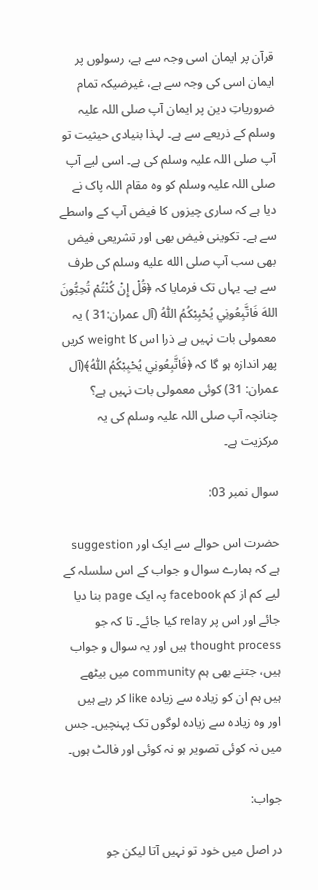قرآن پر ایمان اسی وجہ سے ہے، رسولوں پر ایمان اسی کی وجہ سے ہے، غیرضیکہ تمام ضروریاتِ دین پر ایمان آپ صلی اللہ علیہ وسلم کے ذریعے سے ہے۔ لہذا بنیادی حیثیت تو آپ صلی اللہ علیہ وسلم کی ہے۔ اسی لیے آپ صلی اللہ علیہ وسلم کو وہ مقام اللہ پاک نے دیا ہے کہ ساری چیزوں کا فیض آپ کے واسطے سے ہے۔ تکوینی فیض بھی اور تشریعی فیض بھی سب آپ صلى الله عليه وسلم کی طرف سے ہے۔ یہاں تک فرمایا کہ ﴿قُلْ إِنْ كُنْتُمْ تُحِبُّونَ اللهَ فَاتَّبِعُونِي يُحْبِبْكُمُ اللّٰهُ (آل عمران:31 ) یہ معمولی بات نہیں ہے ذرا اس کا weight کریں پھر اندازہ ہو گا کہ ﴿فَاتَّبِعُونِي يُحْبِبْكُمُ اللّٰهُ﴾(آل عمران: 31) کوئی معمولی بات نہیں ہے؟ چنانچہ آپ صلی اللہ علیہ وسلم کی یہ مرکزیت ہے۔

سوال نمبر 03:

حضرت اس حوالے سے ایک اور suggestion ہے کہ ہمارے سوال و جواب کے اس سلسلہ کے لیے کم از کم facebook پہ ایک page بنا دیا جائے اور اس پر relay کیا جائے۔ تا کہ جو thought process ہیں اور یہ سوال و جواب ہیں، جتنے بھی ہم community میں بیٹھے ہیں ہم ان کو زیادہ سے زیادہ like کر رہے ہیں اور وہ زیادہ سے زیادہ لوگوں تک پہنچیں۔ جس میں نہ کوئی تصویر ہو نہ کوئی اور فالٹ ہوں۔

جواب:

در اصل میں خود تو نہیں آتا لیکن جو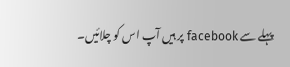پہلے سے facebook پر ہیں آپ اس کو چلائیں۔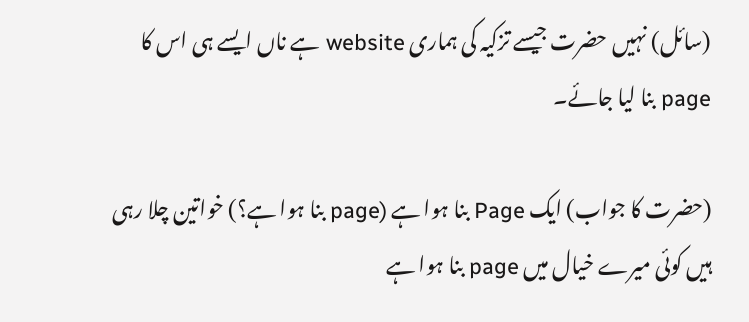(سائل) نہیں حضرت جیسے تزکیہ کی ہماری website ہے ناں ایسے ہی اس کا page بنا لیا جائے۔

(حضرت کا جواب) ایک Page بنا ہوا ہے (page بنا ہوا ہے؟) خواتین چلا رہی ہیں کوئی میرے خیال میں page بنا ہوا ہے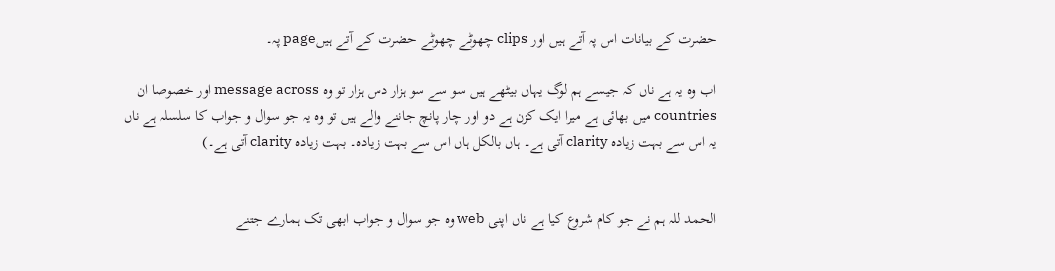حضرت کے بیانات اس پہ آتے ہیں اور clips چھوٹے چھوٹے حضرت کے آتے ہیںpage پہ۔

اب وہ یہ ہے ناں کہ جیسے ہم لوگ یہاں بیٹھے ہیں سو سے سو ہزار دس ہزار تو وہ message across اور خصوصا ان countries میں بھائی ہے میرا ایک کزن ہے دو اور چار پانچ جاننے والے ہیں تو وہ یہ جو سوال و جواب کا سلسلہ ہے ناں یہ اس سے بہت زیادہ clarity آتی ہے۔ ہاں بالکل ہاں اس سے بہت زیادہ۔ بہت زیادہ clarity آتی ہے۔)


الحمد للہ ہم نے جو کام شروع کیا ہے ناں اپنی web وہ جو سوال و جواب ابھی تک ہمارے جتنے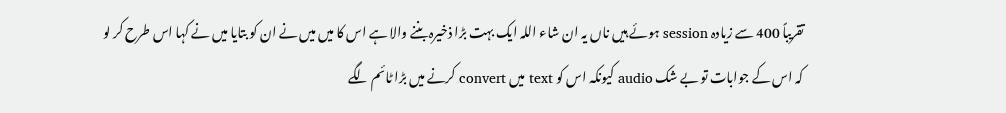تقریباً 400 سے زیادہ session ہوئے ہیں ناں یہ ان شاء اللہ ایک بہت بڑا ذخیرہ بننے والا ہے اس کا میں میں نے ان کو بتایا میں نے کہا اس طرح کر لو کہ اس کے جوابات تو بے شک audio کیونکہ اس کو text میں convert کرنے میں بڑا ٹائم لگے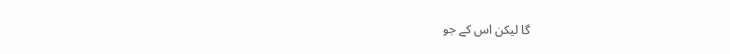گا لیکن اس کے جو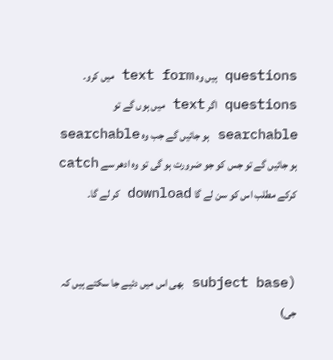questions ہیں وہ text form میں کرو۔ questions اگر text میں ہوں گے تو searchable ہو جائیں گے جب وہ searchable ہو جائیں گے تو جس کو جو ضرورت ہو گی تو وہ ادھر سے catch کرکے مطلب اس کو سن لے گا download کر لے گا۔


(subject base بھی اس میں دئیے جا سکتے ہیں کہ جی)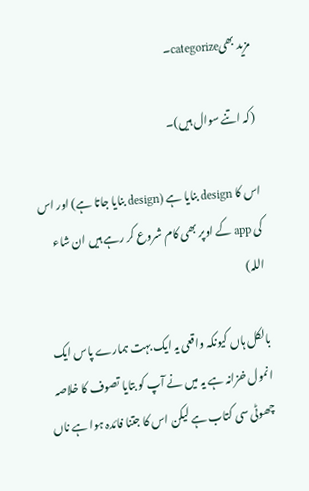مزید بھیcategorize۔

(کہ اتنے سوال ہیں)۔

اس کا design بنایا ہے (design بنایا جاتا ہے) اور اس کی app کے اوپر بھی کام شروع کر رہے ہیں ان شاء اللہ)

بالکل ہاں کیونکہ واقعی یہ ایک بہت ہمارے پاس ایک انمول خزانہ ہے یہ میں نے آپ کو بتایا تصوف کا خلاصہ چھوٹی سی کتاب ہے لیکن اس کا جتنا فائدہ ہوا ہے ناں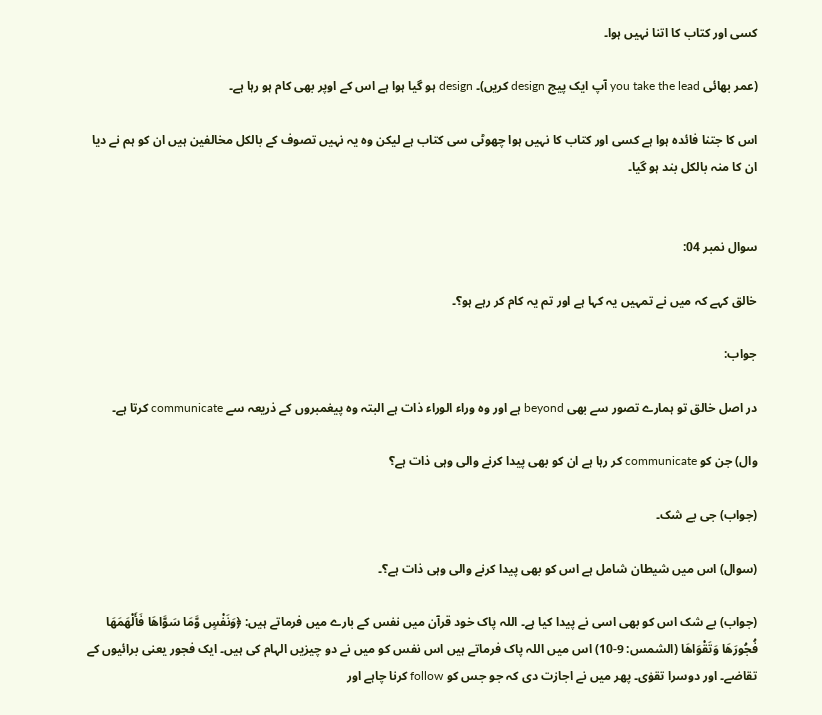کسی اور کتاب کا اتنا نہیں ہوا۔

(عمر بھائی you take the lead آپ ایک پیج design کریں)۔ design ہو گیا ہوا ہے اس کے اوپر بھی کام ہو رہا ہے۔

اس کا جتنا فائدہ ہوا ہے کسی اور کتاب کا نہیں ہوا چھوٹی سی کتاب ہے لیکن وہ یہ نہیں تصوف کے بالکل مخالفین ہیں ان کو ہم نے دیا ان کا منہ بالکل بند ہو گیا۔


سوال نمبر 04:

خالق کہے کہ میں نے تمہیں یہ کہا ہے اور تم یہ کام کر رہے ہو؟۔

جواب:

در اصل خالق تو ہمارے تصور سے بھی beyond ہے اور وہ وراء الوراء ذات ہے البتہ وہ پیغمبروں کے ذریعہ سے communicate کرتا ہے۔

وال) جن کو communicate کر رہا ہے ان کو بھی پیدا کرنے والی وہی ذات ہے؟

(جواب) جی بے شک۔

(سوال) اس میں شیطان شامل ہے اس کو بھی پیدا کرنے والی وہی ذات ہے؟۔

(جواب) بے شک اس کو بھی اسی نے پیدا کیا ہے۔ اللہ پاک خود قرآن میں نفس کے بارے میں فرماتے ہیں: ﴿وَنَفْسٍ وَّمَا سَوَّاهَا فَأَلْهَمَهَا فُجُورَهَا وَتَقْوَاهَا (الشمس: 9-10) اس میں اللہ پاک فرماتے ہیں اس نفس کو میں نے دو چیزیں الہام کی ہیں۔ ایک فجور یعنی برائیوں کے تقاضے۔ اور دوسرا تقوٰی۔ پھر میں نے اجازت دی کہ جو جس کو follow کرنا چاہے اور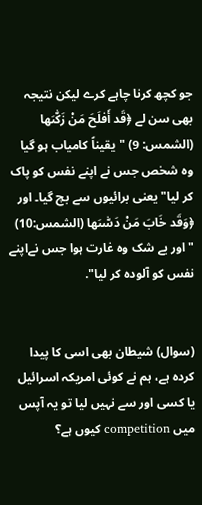جو کچھ کرنا چاہے کرے لیکن نتیجہ بھی سن لے ﴿قَد أَفلَحَ مَنْ زَكّٰىَها (الشمس: 9) "یقیناً کامیاب ہو گیا وہ شخص جس نے اپنے نفس کو پاک کر لیا" یعنی برائیوں سے بچ گیا۔ اور ﴿وَقَد خَابَ مَنْ دَسّٰىَها (الشمس:10) "اور بے شک وہ غارت ہوا جس نےاپنے نفس کو آلودہ کر لیا".


(سوال) شیطان بھی اسی کا پیدا کردہ ہے، ہم نے کوئی امریکہ اسرائیل یا کسی اور سے نہیں لیا تو یہ آپس میں competition کیوں ہے؟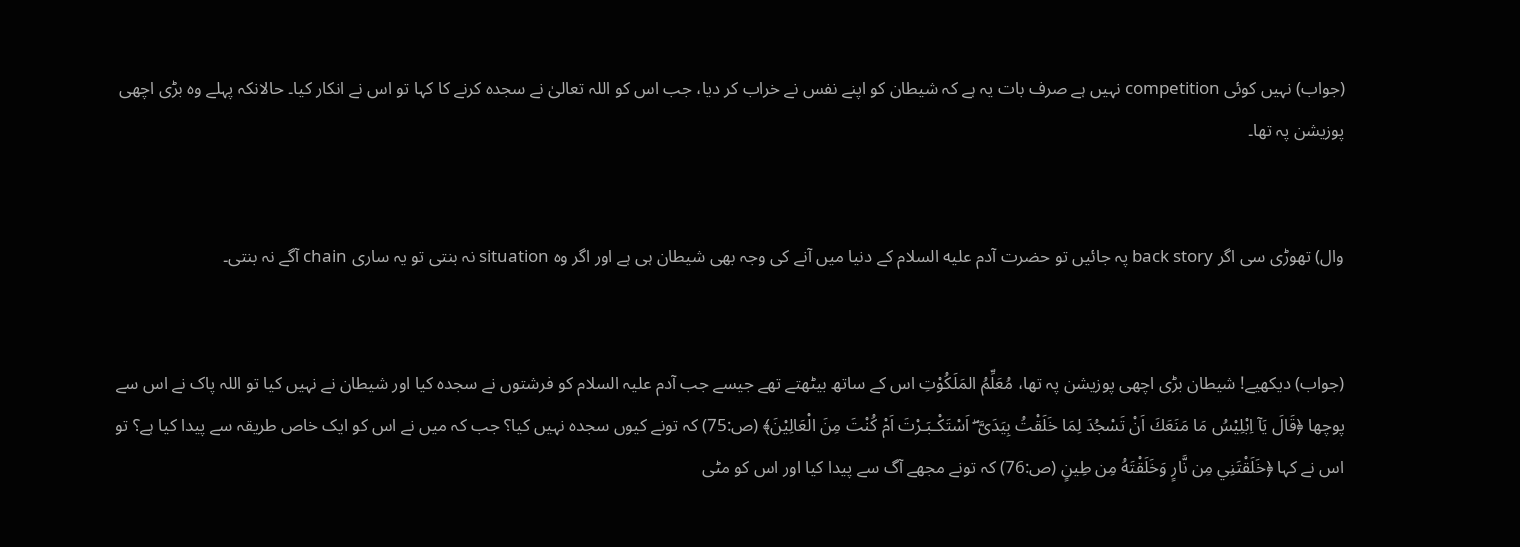(جواب) نہیں کوئی competition نہیں ہے صرف بات یہ ہے کہ شیطان کو اپنے نفس نے خراب کر دیا، جب اس کو اللہ تعالیٰ نے سجدہ کرنے کا کہا تو اس نے انکار کیا۔ حالانکہ پہلے وہ بڑی اچھی پوزیشن پہ تھا۔


وال) تھوڑی سی اگر back story پہ جائیں تو حضرت آدم علیه السلام کے دنیا میں آنے کی وجہ بھی شیطان ہی ہے اور اگر وہ situation نہ بنتی تو یہ ساری chain آگے نہ بنتی۔


(جواب) دیکھیے! شیطان بڑی اچھی پوزیشن پہ تھا، مُعَلِّمُ المَلَکُوْتِ اس کے ساتھ بیٹھتے تھے جیسے جب آدم علیہ السلام کو فرشتوں نے سجدہ کیا اور شیطان نے نہیں کیا تو اللہ پاک نے اس سے پوچھا ﴿قَالَ يَآ اِبْلِيْسُ مَا مَنَعَكَ اَنْ تَسْجُدَ لِمَا خَلَقْتُ بِيَدَىَّ ۖ اَسْتَكْـبَـرْتَ اَمْ كُنْتَ مِنَ الْعَالِيْنَ﴾ (ص:75) کہ تونے کیوں سجدہ نہیں کیا؟ جب کہ میں نے اس کو ایک خاص طریقہ سے پیدا کیا ہے؟ تو اس نے کہا ﴿خَلَقْتَنِي مِن نَّارٍ وَخَلَقْتَهُ مِن طِينٍ (ص:76) کہ تونے مجھے آگ سے پیدا کیا اور اس کو مٹی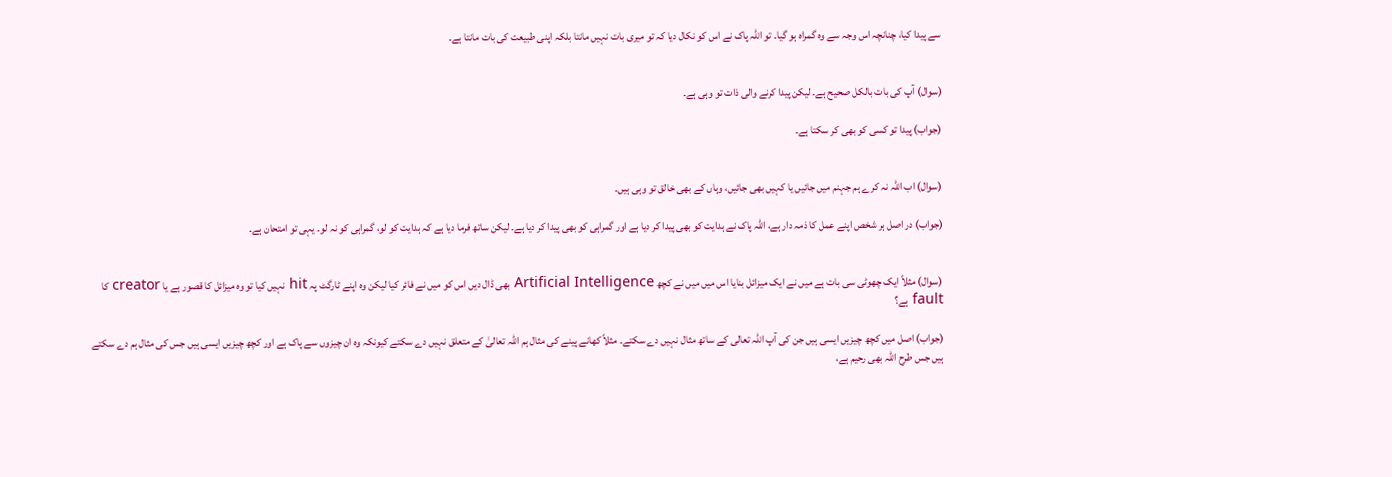سے پیدا کیا، چنانچہ اس وجہ سے وہ گمراہ ہو گیا۔ تو اللہ پاک نے اس کو نکال دیا کہ تو میری بات نہیں مانتا بلکہ اپنی طبیعت کی بات مانتا ہے۔


(سوال) آپ کی بات بالکل صحیح ہے۔ لیکن پیدا کرنے والی ذات تو وہی ہے۔

(جواب) پیدا تو کسی کو بھی کر سکتا ہے۔


(سوال) اب اللہ نہ کرے ہم جہنم میں جائیں یا کہیں بھی جائیں، وہاں کے بھی خالق تو وہی ہیں۔

(جواب) در اصل ہر شخص اپنے عمل کا ذمہ دار ہے، اللہ پاک نے ہدایت کو بھی پیدا کر دیا ہے اور گمراہی کو بھی پیدا کر دیا ہے۔ لیکن ساتھ فرما دیا ہے کہ ہدایت کو لو، گمراہی کو نہ لو۔ یہی تو امتحان ہے۔


(سوال) مثلاً ایک چھوٹی سی بات ہے میں نے ایک میزائل بنایا اس میں میں نے کچھ Artificial Intelligence بھی ڈال دیں اس کو میں نے فائر کیا لیکن وہ اپنے ٹارگٹ پہ hit نہیں کیا تو وہ میزائل کا قصور ہے یا creator کا fault ہے؟

(جواب) اصل میں کچھ چیزیں ایسی ہیں جن کی آپ اللہ تعالی کے ساتھ مثال نہیں دے سکتے۔ مثلاً کھانے پینے کی مثال ہم اللہ تعالیٰ کے متعلق نہیں دے سکتے کیونکہ وہ ان چیزوں سے پاک ہے اور کچھ چیزیں ایسی ہیں جس کی مثال ہم دے سکتے ہیں جس طرح اللہ بھی رحیم ہے،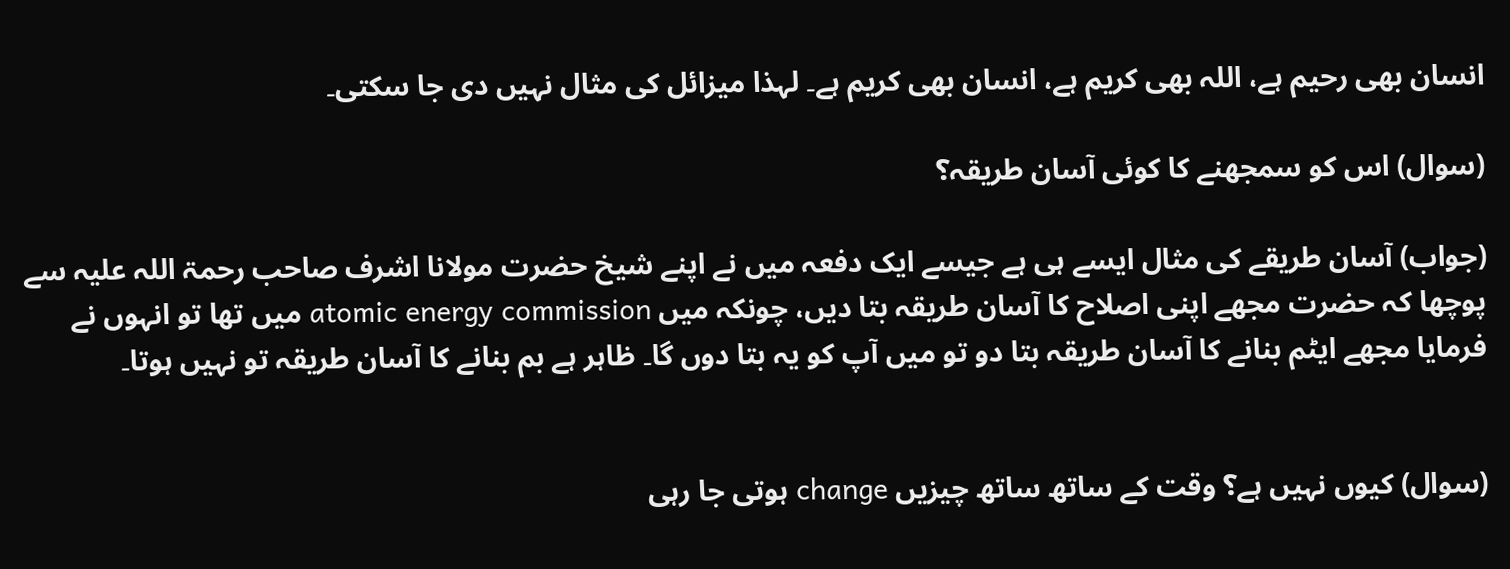انسان بھی رحیم ہے، اللہ بھی کریم ہے، انسان بھی کریم ہے۔ لہذا میزائل کی مثال نہیں دی جا سکتی۔

(سوال) اس کو سمجھنے کا کوئی آسان طریقہ؟

(جواب) آسان طریقے کی مثال ایسے ہی ہے جیسے ایک دفعہ میں نے اپنے شیخ حضرت مولانا اشرف صاحب رحمۃ اللہ علیہ سے پوچھا کہ حضرت مجھے اپنی اصلاح کا آسان طریقہ بتا دیں، چونکہ میں atomic energy commission میں تھا تو انہوں نے فرمایا مجھے ایٹم بنانے کا آسان طریقہ بتا دو تو میں آپ کو یہ بتا دوں گا۔ ظاہر ہے بم بنانے کا آسان طریقہ تو نہیں ہوتا۔


(سوال) کیوں نہیں ہے؟ وقت کے ساتھ ساتھ چیزیں change ہوتی جا رہی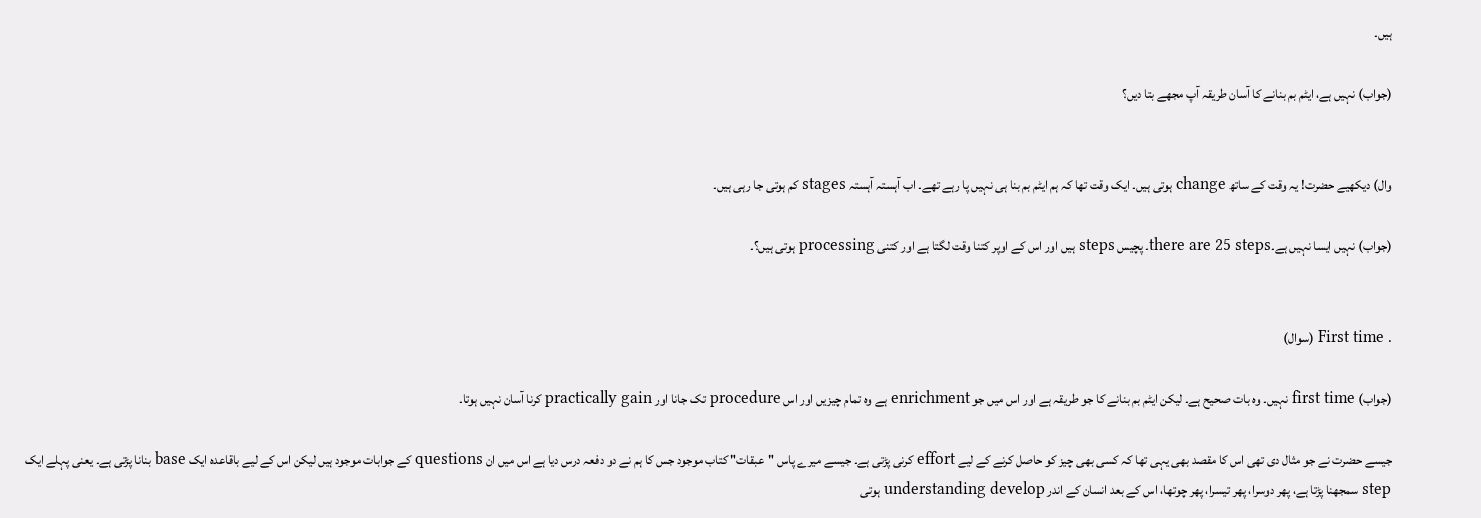ہیں۔

(جواب) نہیں ہے، ایٹم بم بنانے کا آسان طریقہ آپ مجھے بتا دیں؟


وال) دیکھیے حضرت! یہ وقت کے ساتھ change ہوتی ہیں۔ ایک وقت تھا کہ ہم ایٹم بم بنا ہی نہیں پا رہے تھے۔ اب آہستہ آہستہ stages کم ہوتی جا رہی ہیں۔

(جواب) نہیں ایسا نہیں ہے۔there are 25 steps۔ پچیس steps ہیں اور اس کے اوپر کتنا وقت لگتا ہے اور کتنی processing ہوتی ہیں؟۔


. First time (سوال)

(جواب) first time نہیں۔ وہ بات صحیح ہے۔ لیکن ایٹم بم بنانے کا جو طریقہ ہے اور اس میں جو enrichment ہے وہ تمام چیزیں اور اس procedure تک جانا اور practically gain کرنا آسان نہیں ہوتا۔

جیسے حضرت نے جو مثال دی تھی اس کا مقصد بھی یہی تھا کہ کسی بھی چیز کو حاصل کرنے کے لیے effort کرنی پڑتی ہے۔ جیسے میرے پاس "عبقات" کتاب موجود جس کا ہم نے دو دفعہ درس دیا ہے اس میں ان questions کے جوابات موجود ہیں لیکن اس کے لیے باقاعدہ ایک base بنانا پڑتی ہے۔ یعنی پہلے ایک step سمجھنا پڑتا ہے، پھر دوسرا، پھر تیسرا، پھر چوتھا، اس کے بعد انسان کے اندر understanding develop ہوتی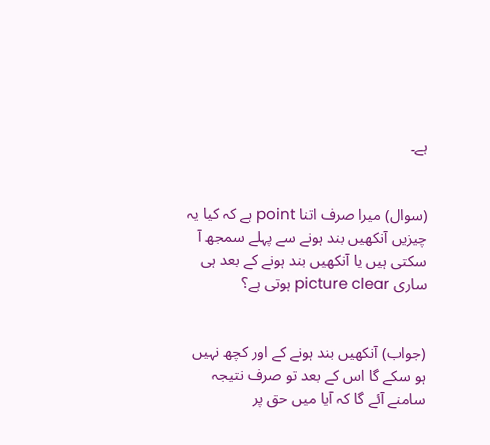ہے۔


(سوال) میرا صرف اتنا point ہے کہ کیا یہ چیزیں آنکھیں بند ہونے سے پہلے سمجھ آ سکتی ہیں یا آنکھیں بند ہونے کے بعد ہی ساری picture clear ہوتی ہے؟


(جواب) آنکھیں بند ہونے کے اور کچھ نہیں ہو سکے گا اس کے بعد تو صرف نتیجہ سامنے آئے گا کہ آیا میں حق پر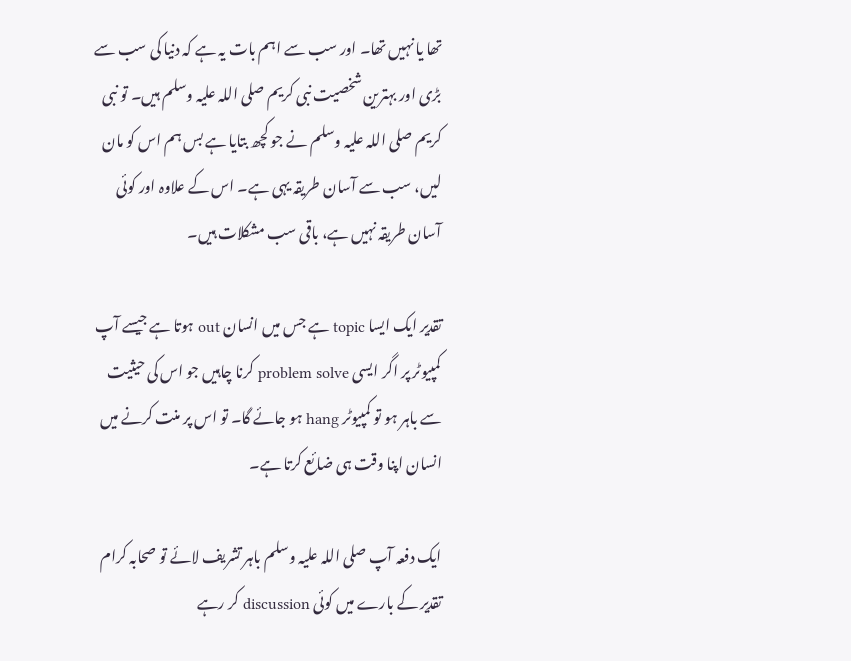تھا یا نہیں تھا۔ اور سب سے اہم بات یہ ہے کہ دنیا کی سب سے بڑی اور بہترین شخصیت نبی کریم صلی اللہ علیہ وسلم ہیں۔ تو نبی کریم صلی اللہ علیہ وسلم نے جو کچھ بتایا ہے بس ہم اس کو مان لیں، سب سے آسان طریقہ یہی ہے۔ اس کے علاوہ اور کوئی آسان طریقہ نہیں ہے، باقی سب مشکلات ہیں۔

تقدیر ایک ایسا topic ہے جس میں انسان out ہوتا ہے جیسے آپ کمپیوٹر پر اگر ایسی problem solve کرنا چاہیں جو اس کی حیثیت سے باہر ہو تو کمپیوٹر hang ہو جائے گا۔ تو اس پر منت کرنے میں انسان اپنا وقت ہی ضائع کرتا ہے۔

ایک دفعہ آپ صلی اللہ علیہ وسلم باہر تشریف لائے تو صحابہ کرام تقدیر کے بارے میں کوئی discussion کر رہے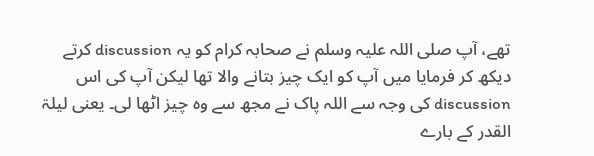تھے، آپ صلی اللہ علیہ وسلم نے صحابہ کرام کو یہ discussion کرتے دیکھ کر فرمایا میں آپ کو ایک چیز بتانے والا تھا لیکن آپ کی اس discussion کی وجہ سے اللہ پاک نے مجھ سے وہ چیز اٹھا لی۔ یعنی لیلۃ القدر کے بارے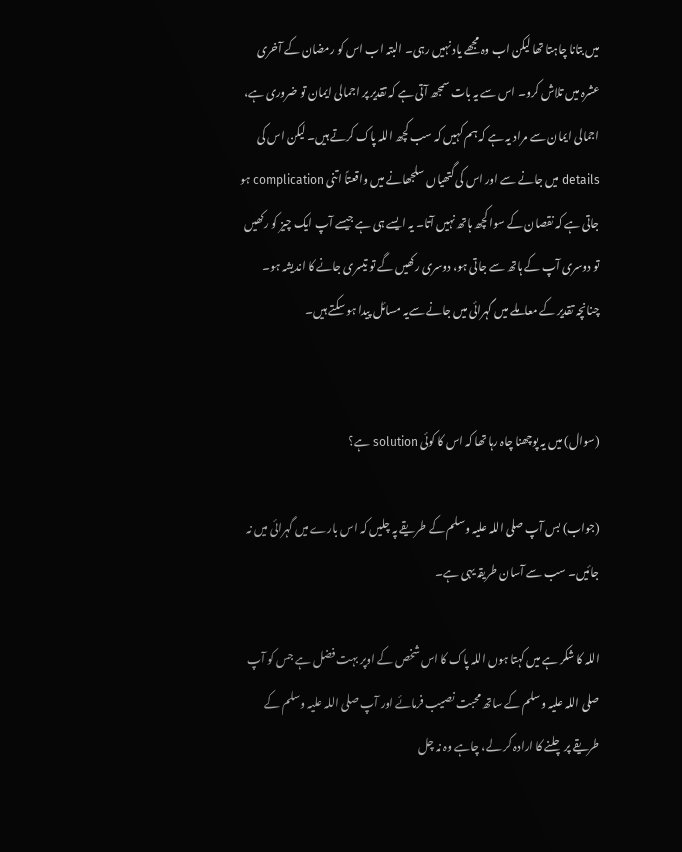میں بتانا چاہتا تھا لیکن اب وہ مجھے یاد نہیں رہی۔ البتہ اب اس کو رمضان کے آخری عشرہ میں تلاش کرو۔ اس سے یہ بات سمجھ آتی ہے کہ تقدیر پر اجمالی ایمان تو ضروری ہے، اجمالی ایمان سے مراد یہ ہے کہ ہم کہیں کہ سب کچھ اللہ پاک کرتے ہیں۔ لیکن اس کی details میں جانے سے اور اس کی گتھیاں سلجھانے میں واقعتاً اتنی complication ہو جاتی ہے کہ نقصان کے سوا کچھ ہاتھ نہیں آتا۔ یہ ایسے ہی ہے جیسے آپ ایک چیز کو رکھیں تو دوسری آپ کے ہاتھ سے جاتی ہو، دوسری رکھیں گے تو تیسری جانے کا اندیشہ ہو۔ چنانچہ تقدیر کے معاملے میں گہرائی میں جانے سےیہ مسائل پیدا ہو سکتے ہیں۔


(سوال) میں یہ پوچھنا چاہ رہا تھا کہ اس کا کوئی solution ہے؟

(جواب) بس آپ صلی اللہ علیہ وسلم کے طریقے پہ چلیں کہ اس بارے میں گہرائی میں نہ جائیں۔ سب سے آسان طریقہ یہی ہے۔

اللہ کا شکر ہے میں کہتا ہوں اللہ پاک کا اس شخص کے اوپر بہت فضل ہے جس کو آپ صلی اللہ علیہ وسلم کے ساتھ محبت نصیب فرمائے اور آپ صلی اللہ علیہ وسلم کے طریقے پر چلنے کا ارادہ کر لے، چاہے وہ نہ چل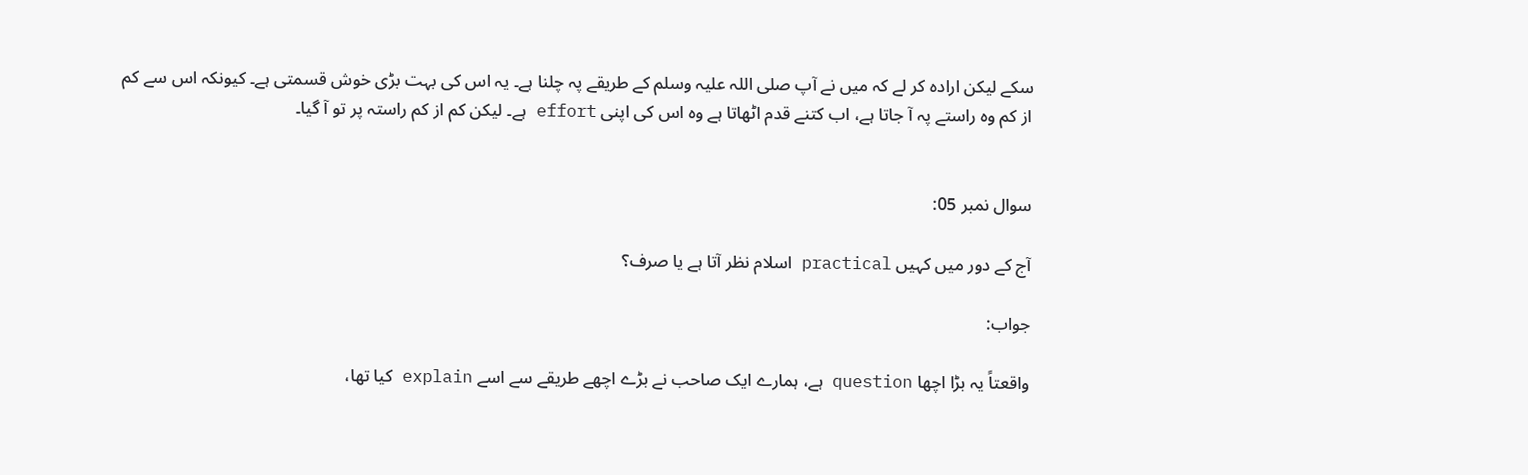سکے لیکن ارادہ کر لے کہ میں نے آپ صلی اللہ علیہ وسلم کے طریقے پہ چلنا ہے۔ یہ اس کی بہت بڑی خوش قسمتی ہے۔ کیونکہ اس سے کم از کم وہ راستے پہ آ جاتا ہے، اب کتنے قدم اٹھاتا ہے وہ اس کی اپنی effort ہے۔ لیکن کم از کم راستہ پر تو آ گیا۔


سوال نمبر 05:

آج کے دور میں کہیں practical اسلام نظر آتا ہے یا صرف؟

جواب:

واقعتاً یہ بڑا اچھا question ہے، ہمارے ایک صاحب نے بڑے اچھے طریقے سے اسے explain کیا تھا،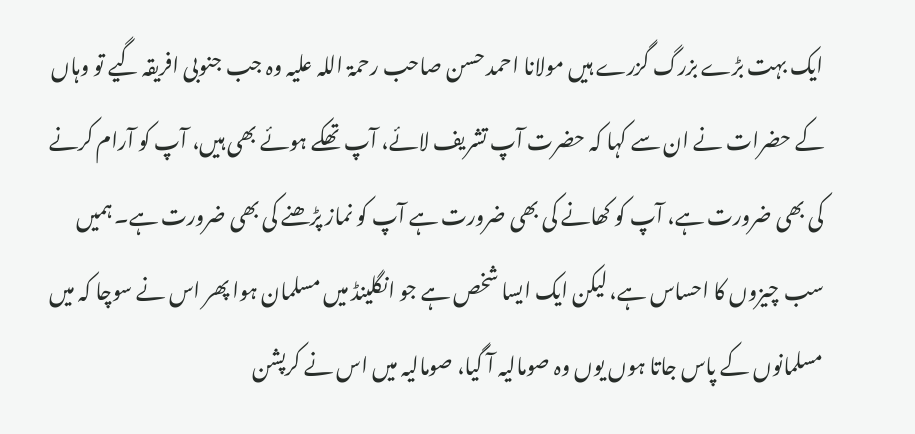ایک بہت بڑے بزرگ گزرے ہیں مولانا احمد حسن صاحب رحمۃ اللہ علیہ وہ جب جنوبی افریقہ گیے تو وہاں کے حضرات نے ان سے کہا کہ حضرت آپ تشریف لائے، آپ تھکے ہوئے بھی ہیں، آپ کو آرام کرنے کی بھی ضرورت ہے، آپ کو کھانے کی بھی ضرورت ہے آپ کو نماز پڑھنے کی بھی ضرورت ہے۔ ہمیں سب چیزوں کا احساس ہے، لیکن ایک ایسا شخص ہے جو انگلینڈ میں مسلمان ہوا پھر اس نے سوچا کہ میں مسلمانوں کے پاس جاتا ہوں یوں وہ صومالیہ آ گیا، صومالیہ میں اس نے کرپشن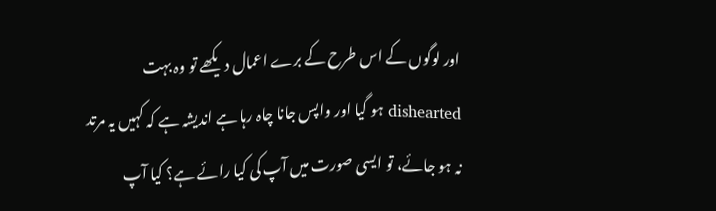اور لوگوں کے اس طرح کے برے اعمال دیکھے تو وہ بہت dishearted ہو گیا اور واپس جانا چاہ رہا ہے اندیشہ ہے کہ کہیں یہ مرتد نہ ہو جائے، تو ایسی صورت میں آپ کی کیا رائے ہے؟ کیا آپ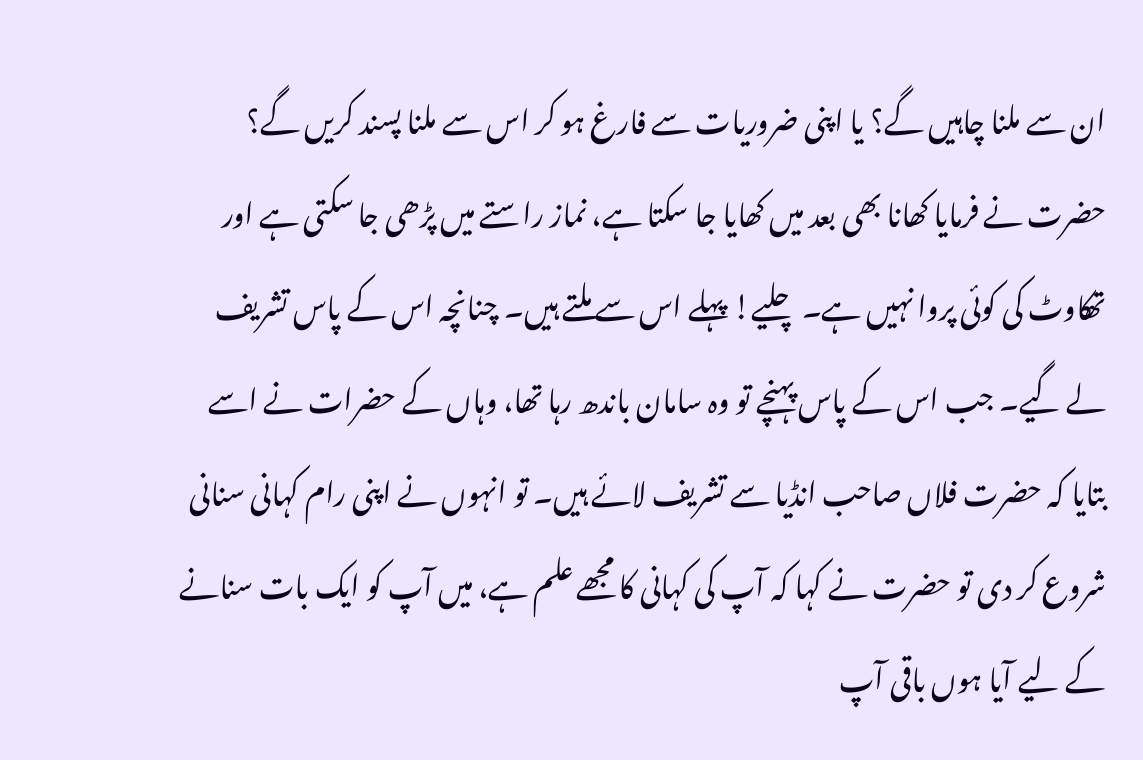ان سے ملنا چاہیں گے؟ یا اپنی ضروریات سے فارغ ہو کر اس سے ملنا پسند کریں گے؟ حضرت نے فرمایا کھانا بھی بعد میں کھایا جا سکتا ہے، نماز راستے میں پڑھی جا سکتی ہے اور تھکاوٹ کی کوئی پروا نہیں ہے۔ چلیے! پہلے اس سے ملتے ہیں۔ چنانچہ اس کے پاس تشریف لے گیے۔ جب اس کے پاس پہنچے تو وہ سامان باندھ رہا تھا، وہاں کے حضرات نے اسے بتایا کہ حضرت فلاں صاحب انڈیا سے تشریف لائے ہیں۔ تو انہوں نے اپنی رام کہانی سنانی شروع کر دی تو حضرت نے کہا کہ آپ کی کہانی کا مجھے علم ہے، میں آپ کو ایک بات سنانے کے لیے آیا ہوں باقی آپ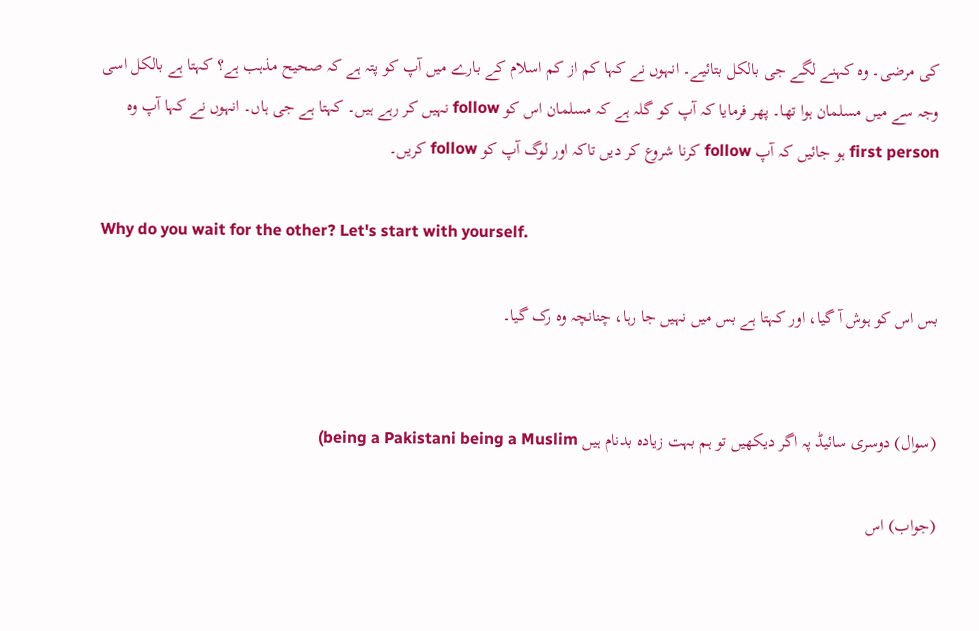کی مرضی۔ وہ کہنے لگے جی بالکل بتائیے۔ انہوں نے کہا کم از کم اسلام کے بارے میں آپ کو پتہ ہے کہ صحیح مذہب ہے؟ کہتا ہے بالکل اسی وجہ سے میں مسلمان ہوا تھا۔ پھر فرمایا کہ آپ کو گلہ ہے کہ مسلمان اس کو follow نہیں کر رہے ہیں۔ کہتا ہے جی ہاں۔ انہوں نے کہا آپ وہ first person ہو جائیں کہ آپ follow کرنا شروع کر دیں تاکہ اور لوگ آپ کو follow کریں۔

Why do you wait for the other? Let's start with yourself.

بس اس کو ہوش آ گیا، اور کہتا ہے بس میں نہیں جا رہا، چنانچہ وہ رک گیا۔


(سوال) دوسری سائیڈ پہ اگر دیکھیں تو ہم بہت زیادہ بدنام ہیں being a Pakistani being a Muslim)

(جواب) اس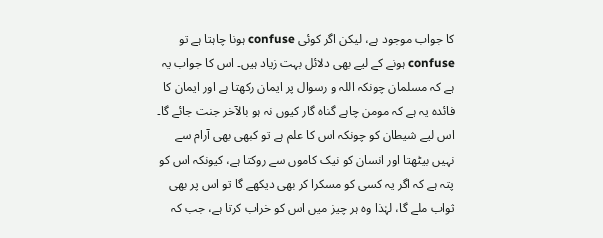کا جواب موجود ہے، لیکن اگر کوئی confuse ہونا چاہتا ہے تو confuse ہونے کے لیے بھی دلائل بہت زیاد ہیں۔ اس کا جواب یہ ہے کہ مسلمان چونکہ اللہ و رسوال پر ایمان رکھتا ہے اور ایمان کا فائدہ یہ ہے کہ مومن چاہے گناہ گار کیوں نہ ہو بالآخر جنت جائے گا۔ اس لیے شیطان کو چونکہ اس کا علم ہے تو کبھی بھی آرام سے نہیں بیٹھتا اور انسان کو نیک کاموں سے روکتا ہے، کیونکہ اس کو پتہ ہے کہ اگر یہ کسی کو مسکرا کر بھی دیکھے گا تو اس پر بھی ثواب ملے گا، لہٰذا وہ ہر چیز میں اس کو خراب کرتا ہے، جب کہ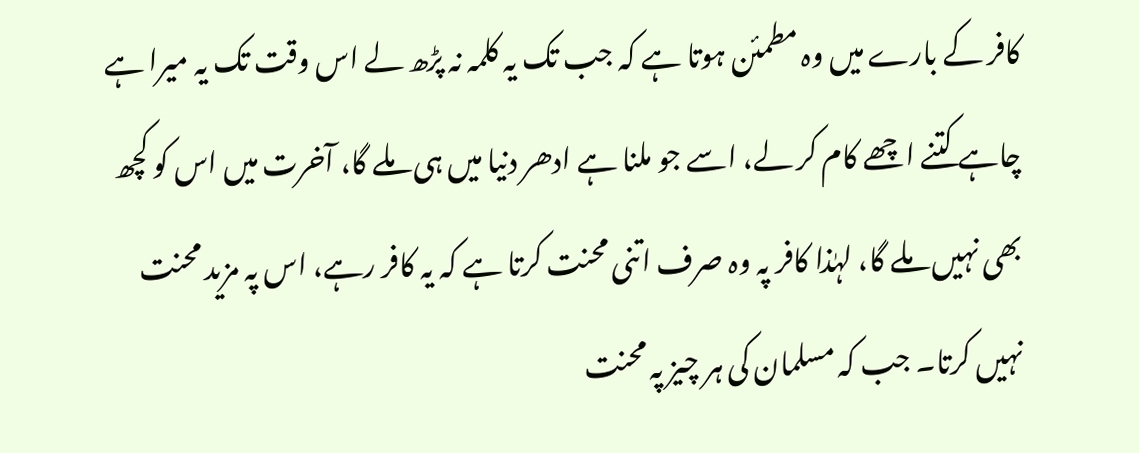کافر کے بارے میں وہ مطمئن ہوتا ہے کہ جب تک یہ کلمہ نہ پڑھ لے اس وقت تک یہ میرا ہے چاہے کتنے اچھے کام کر لے، اسے جو ملنا ہے ادھر دنیا میں ہی ملے گا، آخرت میں اس کو کچھ بھی نہیں ملے گا، لہٰذا کافر پہ وہ صرف اتنی محنت کرتا ہے کہ یہ کافر رہے، اس پہ مزید محنت نہیں کرتا۔ جب کہ مسلمان کی ہر چیز پہ محنت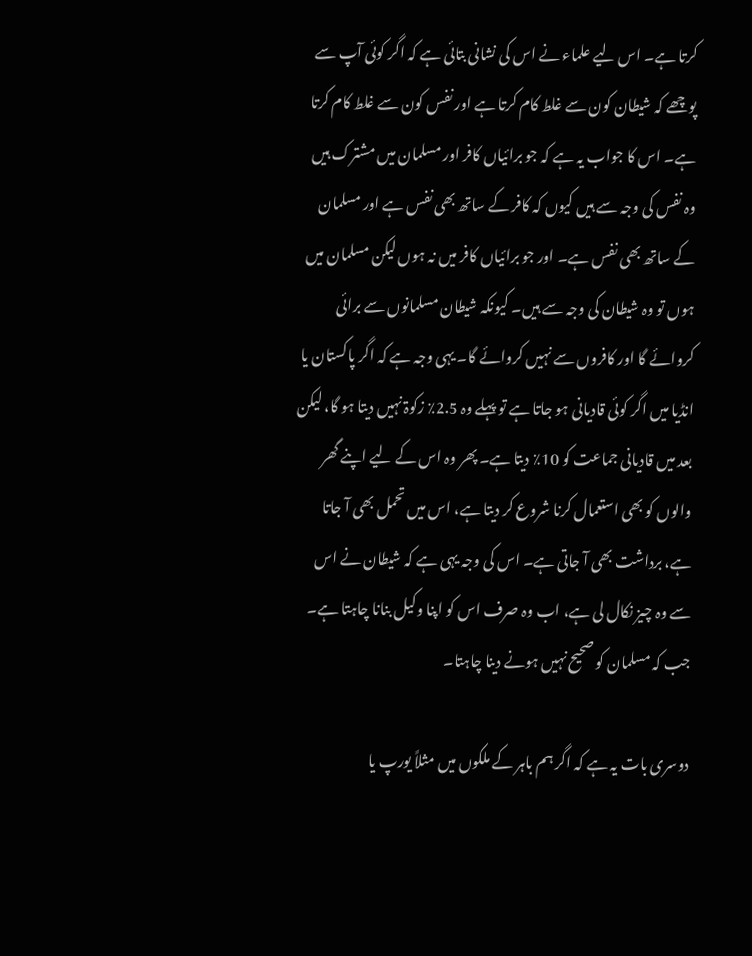کرتا ہے۔ اس لیے علماء نے اس کی نشانی بتائی ہے کہ اگر کوئی آپ سے پوچھے کہ شیطان کون سے غلط کام کرتا ہے اور نفس کون سے غلط کام کرتا ہے۔ اس کا جواب یہ ہے کہ جو برائیاں کافر اور مسلمان میں مشترک ہیں وہ نفس کی وجہ سے ہیں کیوں کہ کافر کے ساتھ بھی نفس ہے اور مسلمان کے ساتھ بھی نفس ہے۔ اور جو برائیاں کافر میں نہ ہوں لیکن مسلمان میں ہوں تو وہ شیطان کی وجہ سے ہیں۔ کیونکہ شیطان مسلمانوں سے برائی کروائے گا اور کافروں سے نہیں کروائے گا۔ یہی وجہ ہے کہ اگر پاکستان یا انڈیا میں اگر کوئی قادیانی ہو جاتا ہے تو پہلے وہ 2.5٪ زکوۃ نہیں دیتا ہو گا، لیکن بعد میں قادیانی جماعت کو 10٪ دیتا ہے۔ پھر وہ اس کے لیے اپنے گھر والوں کو بھی استعمال کرنا شروع کر دیتا ہے، اس میں تحمل بھی آ جاتا ہے، برداشت بھی آ جاتی ہے۔ اس کی وجہ یہی ہے کہ شیطان نے اس سے وہ چیز نکال لی ہے، اب وہ صرف اس کو اپنا وکیل بنانا چاہتا ہے۔ جب کہ مسلمان کو صحیح نہیں ہونے دینا چاہتا۔

دوسری بات یہ ہے کہ اگر ہم باہر کے ملکوں میں مثلاً یورپ یا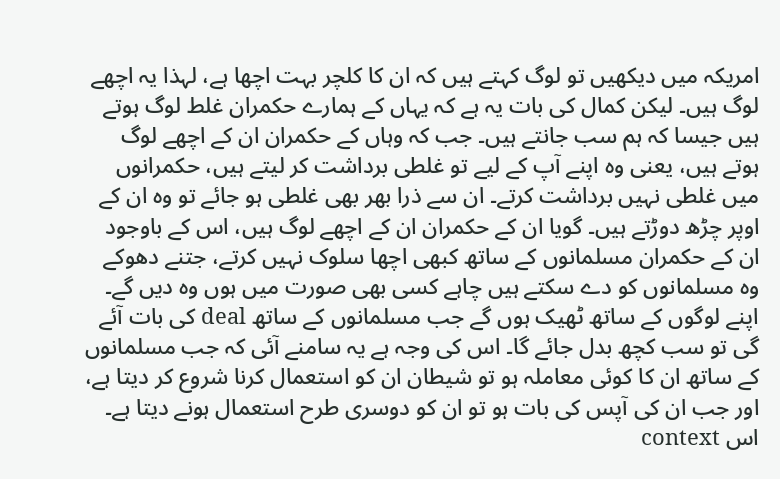امریکہ میں دیکھیں تو لوگ کہتے ہیں کہ ان کا کلچر بہت اچھا ہے، لہذا یہ اچھے لوگ ہیں۔ لیکن کمال کی بات یہ ہے کہ یہاں کے ہمارے حکمران غلط لوگ ہوتے ہیں جیسا کہ ہم سب جانتے ہیں۔ جب کہ وہاں کے حکمران ان کے اچھے لوگ ہوتے ہیں، یعنی وہ اپنے آپ کے لیے تو غلطی برداشت کر لیتے ہیں، حکمرانوں میں غلطی نہیں برداشت کرتے۔ ان سے ذرا بھر بھی غلطی ہو جائے تو وہ ان کے اوپر چڑھ دوڑتے ہیں۔ گویا ان کے حکمران ان کے اچھے لوگ ہیں، اس کے باوجود ان کے حکمران مسلمانوں کے ساتھ کبھی اچھا سلوک نہیں کرتے، جتنے دھوکے وہ مسلمانوں کو دے سکتے ہیں چاہے کسی بھی صورت میں ہوں وہ دیں گے۔ اپنے لوگوں کے ساتھ ٹھیک ہوں گے جب مسلمانوں کے ساتھ deal کی بات آئے گی تو سب کچھ بدل جائے گا۔ اس کی وجہ ہے یہ سامنے آئی کہ جب مسلمانوں کے ساتھ ان کا کوئی معاملہ ہو تو شیطان ان کو استعمال کرنا شروع کر دیتا ہے، اور جب ان کی آپس کی بات ہو تو ان کو دوسری طرح استعمال ہونے دیتا ہے۔ اس context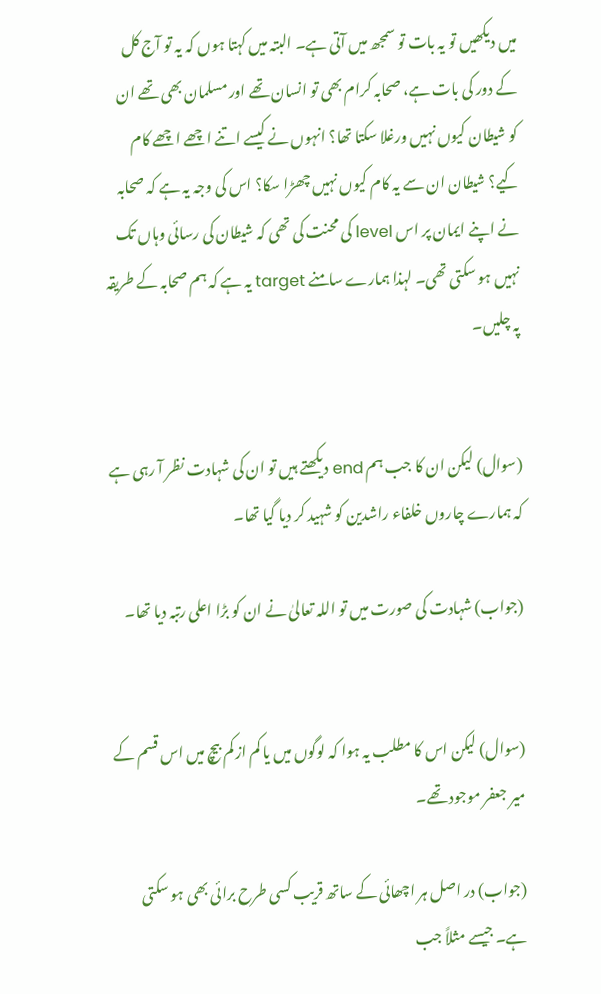میں دیکھیں تو یہ بات تو سمجھ میں آتی ہے۔ البتہ میں کہتا ہوں کہ یہ تو آج کل کے دور کی بات ہے، صحابہ کرام بھی تو انسان تھے اور مسلمان بھی تھے ان کو شیطان کیوں نہیں ورغلا سکتا تھا؟ انہوں نے کیسے اتنے اچھے اچھے کام کیے؟ شیطان ان سے یہ کام کیوں نہیں چھڑا سکا؟ اس کی وجہ یہ ہے کہ صحابہ نے اپنے ایمان پر اس level کی محنت کی تھی کہ شیطان کی رسائی وہاں تک نہیں ہو سکتی تھی۔ لہذا ہمارے سامنے target یہ ہے کہ ہم صحابہ کے طریقہ پہ چلیں۔


(سوال) لیکن ان کا جب ہم end دیکھتے ہیں تو ان کی شہادت نظر آ رہی ہے کہ ہمارے چاروں خلفاء راشدین کو شہید کر دیا گیا تھا۔

(جواب) شہادت کی صورت میں تو اللہ تعالیٰ نے ان کو بڑا اعلی رتبہ دیا تھا۔


(سوال) لیکن اس کا مطلب یہ ہوا کہ لوگوں میں یا کم از کم بیچ میں اس قسم کے میر جعفر موجود تھے۔

(جواب) در اصل ہر اچھائی کے ساتھ قریب کسی طرح برائی بھی ہو سکتی ہے۔ جیسے مثلاً جب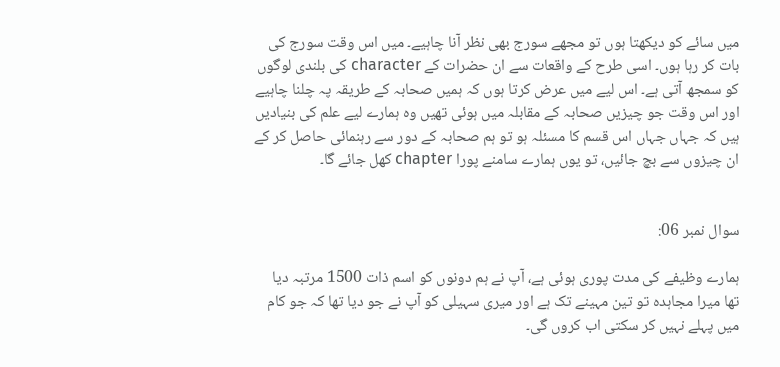میں سائے کو دیکھتا ہوں تو مجھے سورج بھی نظر آنا چاہیے۔ میں اس وقت سورج کی بات کر رہا ہوں۔ اسی طرح کے واقعات سے ان حضرات کے character کی بلندی لوگوں کو سمجھ آتی ہے۔ اس لیے میں عرض کرتا ہوں کہ ہمیں صحابہ کے طریقہ پہ چلنا چاہیے اور اس وقت جو چیزیں صحابہ کے مقابلہ میں ہوئی تھیں وہ ہمارے لیے علم کی بنیادیں ہیں کہ جہاں جہاں اس قسم کا مسئلہ ہو تو ہم صحابہ کے دور سے رہنمائی حاصل کر کے ان چیزوں سے بچ جائیں، تو یوں ہمارے سامنے پورا chapter کھل جائے گا۔


سوال نمبر 06:

ہمارے وظیفے کی مدت پوری ہوئی ہے، آپ نے ہم دونوں کو اسم ذات 1500 مرتبہ دیا تھا میرا مجاہدہ تو تین مہینے تک ہے اور میری سہیلی کو آپ نے جو دیا تھا کہ جو کام میں پہلے نہیں کر سکتی اب کروں گی۔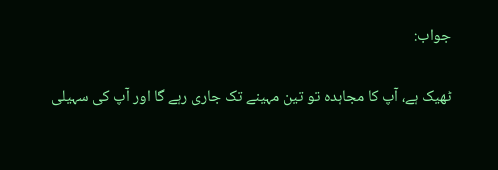جواب:

ٹھیک ہے، آپ کا مجاہدہ تو تین مہینے تک جاری رہے گا اور آپ کی سہیلی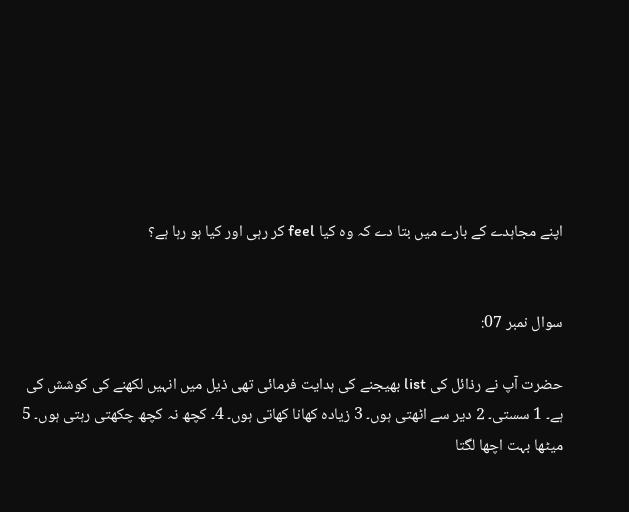اپنے مجاہدے کے بارے میں بتا دے کہ وہ کیا feel کر رہی اور کیا ہو رہا ہے؟


سوال نمبر 07:

حضرت آپ نے رذائل کی list بھیجنے کی ہدایت فرمائی تھی ذیل میں انہیں لکھنے کی کوشش کی ہے۔ 1 سستی۔ 2 دیر سے اٹھتی ہوں۔ 3 زیادہ کھانا کھاتی ہوں۔ 4۔ کچھ نہ کچھ چکھتی رہتی ہوں۔ 5 میٹھا بہت اچھا لگتا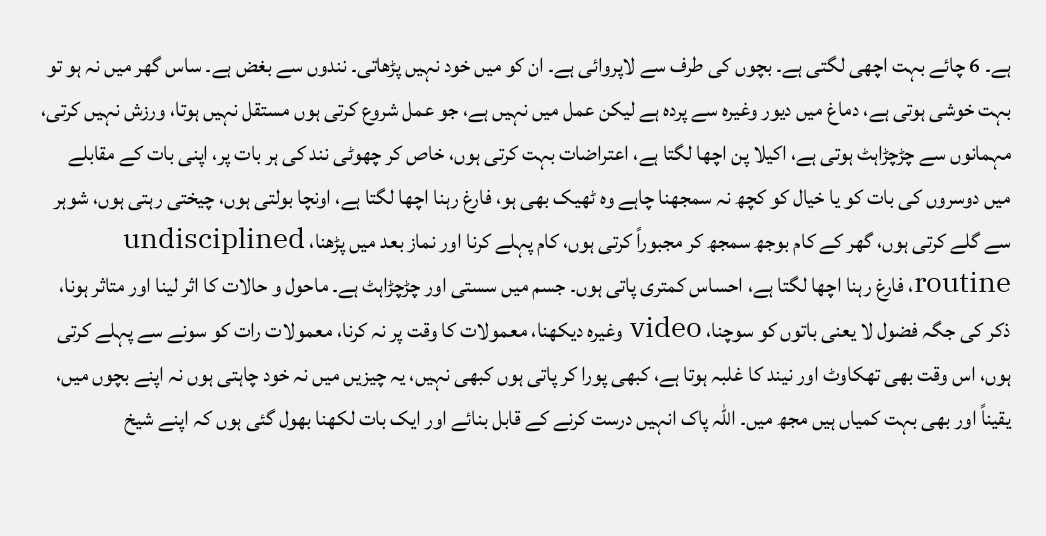ہے۔ 6 چائے بہت اچھی لگتی ہے۔ بچوں کی طرف سے لاپروائی ہے۔ ان کو میں خود نہیں پڑھاتی۔ نندوں سے بغض ہے۔ ساس گھر میں نہ ہو تو بہت خوشی ہوتی ہے، دماغ میں دیور وغیرہ سے پردہ ہے لیکن عمل میں نہیں ہے، جو عمل شروع کرتی ہوں مستقل نہیں ہوتا، ورزش نہیں کرتی، مہمانوں سے چڑچڑاہٹ ہوتی ہے، اکیلا پن اچھا لگتا ہے، اعتراضات بہت کرتی ہوں، خاص کر چھوٹی نند کی ہر بات پر، اپنی بات کے مقابلے میں دوسروں کی بات کو یا خیال کو کچھ نہ سمجھنا چاہے وہ ٹھیک بھی ہو، فارغ رہنا اچھا لگتا ہے، اونچا بولتی ہوں، چیختی رہتی ہوں، شوہر سے گلے کرتی ہوں، گھر کے کام بوجھ سمجھ کر مجبوراً کرتی ہوں، کام پہلے کرنا اور نماز بعد میں پڑھنا، undisciplined routine، فارغ رہنا اچھا لگتا ہے، احساس کمتری پاتی ہوں۔ جسم میں سستی اور چڑچڑاہٹ ہے۔ ماحول و حالات کا اثر لینا اور متاثر ہونا، ذکر کی جگہ فضول لا یعنی باتوں کو سوچنا، video وغیرہ دیکھنا، معمولات کا وقت پر نہ کرنا، معمولات رات کو سونے سے پہلے کرتی ہوں، اس وقت بھی تھکاوٹ اور نیند کا غلبہ ہوتا ہے، کبھی پورا کر پاتی ہوں کبھی نہیں، یہ چیزیں میں نہ خود چاہتی ہوں نہ اپنے بچوں میں، یقیناً اور بھی بہت کمیاں ہیں مجھ میں۔ اللہ پاک انہیں درست کرنے کے قابل بنائے اور ایک بات لکھنا بھول گئی ہوں کہ اپنے شیخ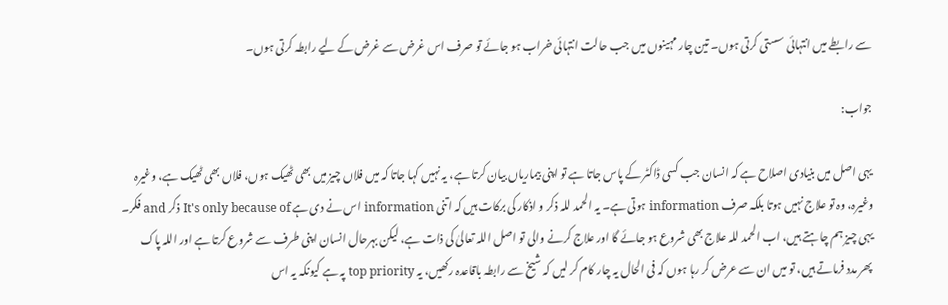سے رابطے میں انتہائی سستی کرتی ہوں۔ تین چار مہینوں میں جب حالت انتہائی خراب ہو جائے تو صرف اس غرض سے غرض کے لیے رابطہ کرتی ہوں۔

جواب:

یہی اصل میں بنیادی اصلاح ہے کہ انسان جب کسی ڈاکٹر کے پاس جاتا ہے تو اپنی بیماریاں بیان کرتا ہے، یہ نہیں کہا جاتا کہ میں فلاں چیز میں بھی ٹھیک ہوں، فلاں بھی ٹھیک ہے، وغیرہ وغیرہ، وہ تو علاج نہیں ہوتا بلکہ صرف information ہوتی ہے۔ یہ الحمد للہ ذکر و اذکار کی برکات ہیں کہ اتنی information اس نے دی ہے It's only because of ذکر and فکر۔ یہی چیز ہم چاہتے ہیں، اب الحمد للہ علاج بھی شروع ہو جائے گا اور علاج کرنے والی تو اصل اللہ تعالیٰ کی ذات ہے، لیکن بہرحال انسان اپنی طرف سے شروع کرتا ہے اور اللہ پاک پھر مدد فرماتے ہیں، تو میں ان سے عرض کر رہا ہوں کہ فی الحال یہ چار کام کر لیں کہ شیخ سے رابطہ باقاعدہ رکھیں، یہ top priority پہ ہے کیونکہ یہ اس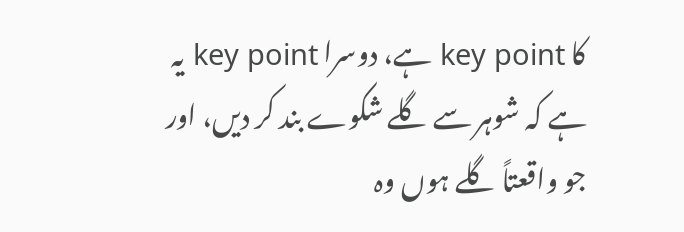کا key point ہے، دوسرا key point یہ ہے کہ شوہر سے گلے شکوے بند کر دیں، اور جو واقعتاً گلے ہوں وہ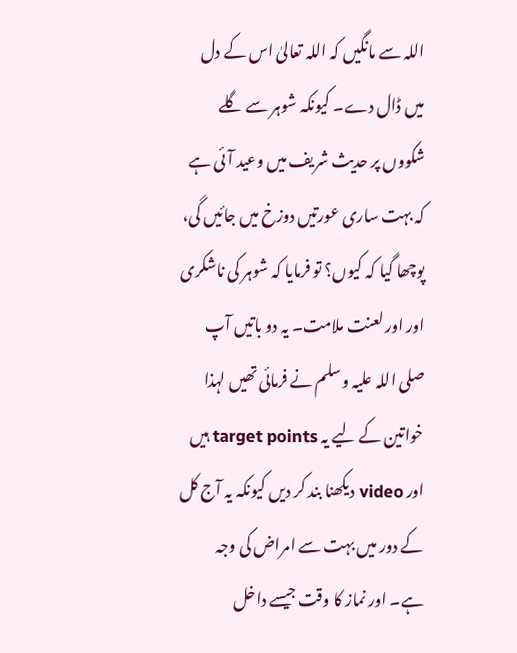اللہ سے مانگیں کہ اللہ تعالیٰ اس کے دل میں ڈال دے۔ کیونکہ شوہر سے گلے شکووں پر حدیث شریف میں وعید آئی ہے کہ بہت ساری عورتیں دوزخ میں جائیں گی، پوچھا گیا کہ کیوں؟ تو فرمایا کہ شوہر کی ناشکری اور اور لعنت ملامت۔ یہ دو باتیں آپ صلی اللہ علیہ وسلم نے فرمائی تھیں لہذا خواتین کے لیے یہ target points ہیں اور video دیکھنا بند کر دیں کیونکہ یہ آج کل کے دور میں بہت سے امراض کی وجہ ہے۔ اور نماز کا وقت جیسے داخل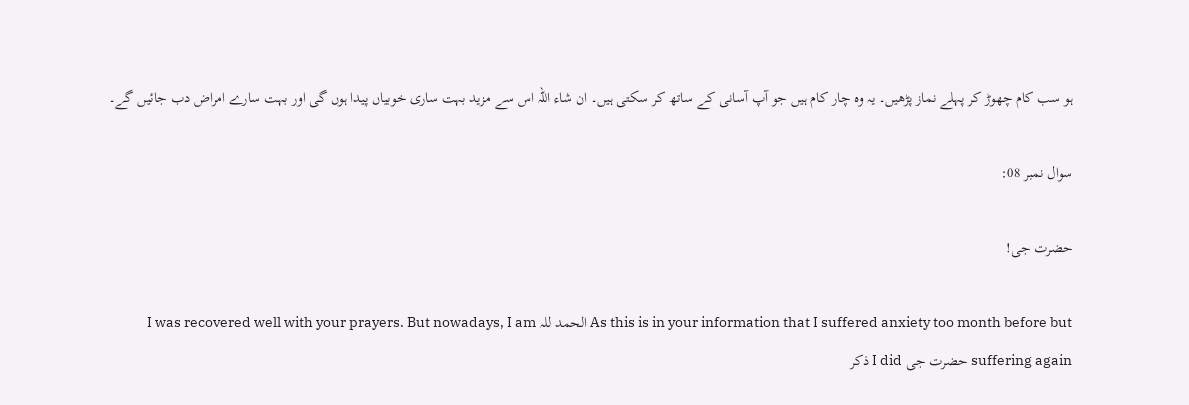ہو سب کام چھوڑ کر پہلے نماز پڑھیں۔ یہ وہ چار کام ہیں جو آپ آسانی کے ساتھ کر سکتی ہیں۔ ان شاء اللہ اس سے مزید بہت ساری خوبیاں پیدا ہوں گی اور بہت سارے امراض دب جائیں گے۔

سوال نمبر 08:

حضرت جی!

As this is in your information that I suffered anxiety too month before but الحمد للہ I was recovered well with your prayers. But nowadays, I am suffering again حضرت جی I did ذکر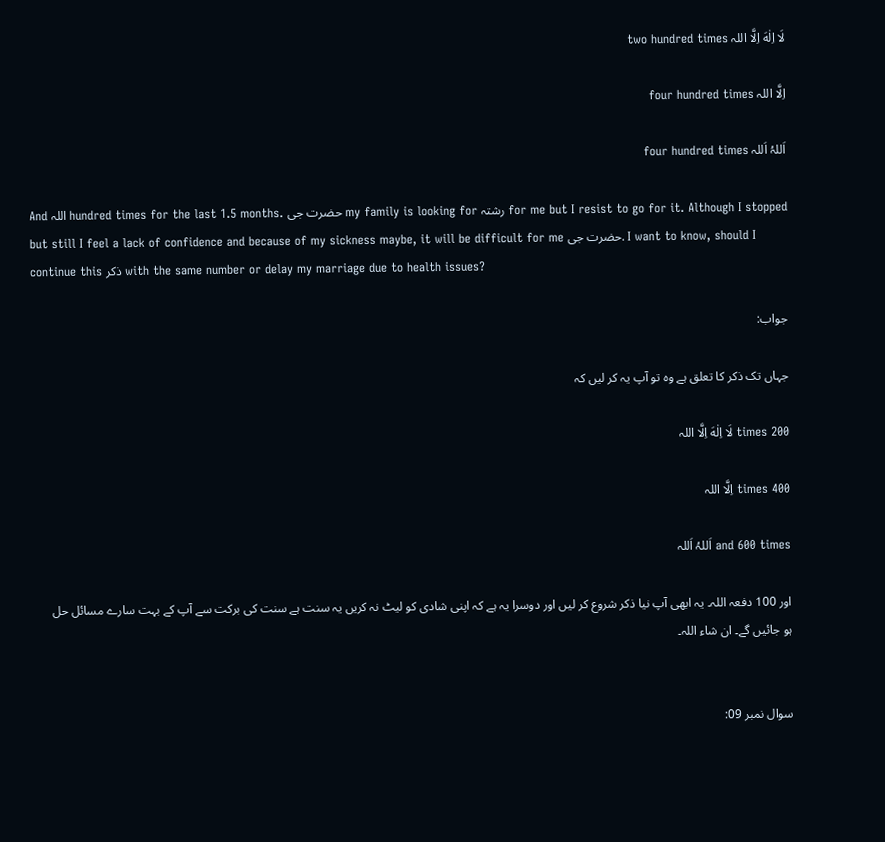لَا اِلٰهَ اِلَّا اللہ two hundred times

اِلَّا اللہ four hundred times

اَللہُ اَللہ four hundred times

And اللہ hundred times for the last 1.5 months. حضرت جی my family is looking for رشتہ for me but I resist to go for it. Although I stopped but still I feel a lack of confidence and because of my sickness maybe, it will be difficult for me حضرت جی. I want to know, should I continue this ذکر with the same number or delay my marriage due to health issues?

جواب:

جہاں تک ذکر کا تعلق ہے وہ تو آپ یہ کر لیں کہ

200 times لَا اِلٰهَ اِلَّا اللہ

400 times اِلَّا اللہ

and 600 times اَللہُ اَللہ

اور 100 دفعہ اللہ۔ یہ ابھی آپ نیا ذکر شروع کر لیں اور دوسرا یہ ہے کہ اپنی شادی کو لیٹ نہ کریں یہ سنت ہے سنت کی برکت سے آپ کے بہت سارے مسائل حل ہو جائیں گے۔ ان شاء اللہ۔


سوال نمبر 09: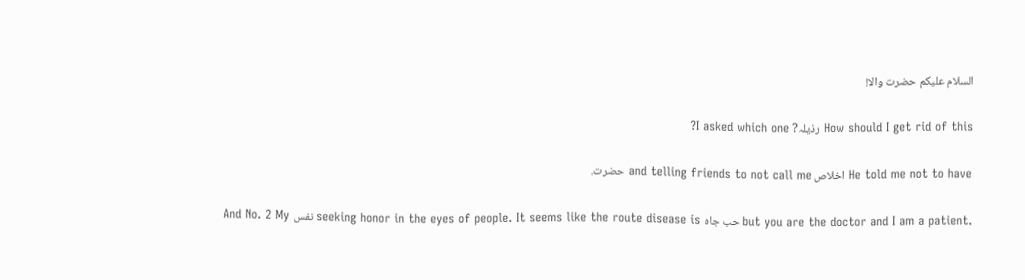السلام علیکم حضرت والا!

How should I get rid of this رذیلہ? I asked which one?

He told me not to have اخلاص and telling friends to not call me حضرت.

And No. 2 My نفس seeking honor in the eyes of people. It seems like the route disease is حب جاہ but you are the doctor and I am a patient.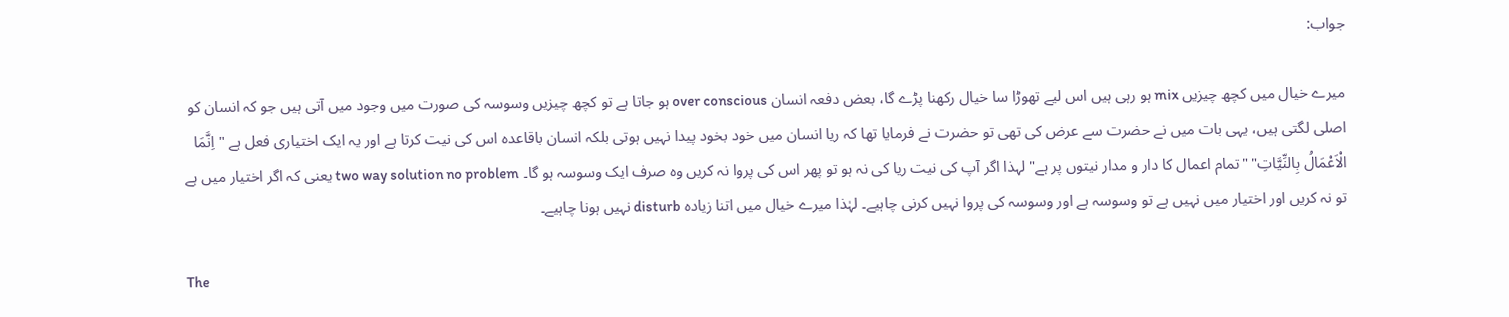جواب:

میرے خیال میں کچھ چیزیں mix ہو رہی ہیں اس لیے تھوڑا سا خیال رکھنا پڑے گا، بعض دفعہ انسان over conscious ہو جاتا ہے تو کچھ چیزیں وسوسہ کی صورت میں وجود میں آتی ہیں جو کہ انسان کو اصلی لگتی ہیں، یہی بات میں نے حضرت سے عرض کی تھی تو حضرت نے فرمایا تھا کہ ریا انسان میں خود بخود پیدا نہیں ہوتی بلکہ انسان باقاعدہ اس کی نیت کرتا ہے اور یہ ایک اختیاری فعل ہے "اِنَّمَا الْاَعْمَالُ بِالنِّیَّاتِ" "تمام اعمال کا دار و مدار نیتوں پر ہے" لہذا اگر آپ کی نیت ریا کی نہ ہو تو پھر اس کی پروا نہ کریں وہ صرف ایک وسوسہ ہو گا۔ two way solution no problem یعنی کہ اگر اختیار میں ہے تو نہ کریں اور اختیار میں نہیں ہے تو وسوسہ ہے اور وسوسہ کی پروا نہیں کرنی چاہیے۔ لہٰذا میرے خیال میں اتنا زیادہ disturb نہیں ہونا چاہیے۔

The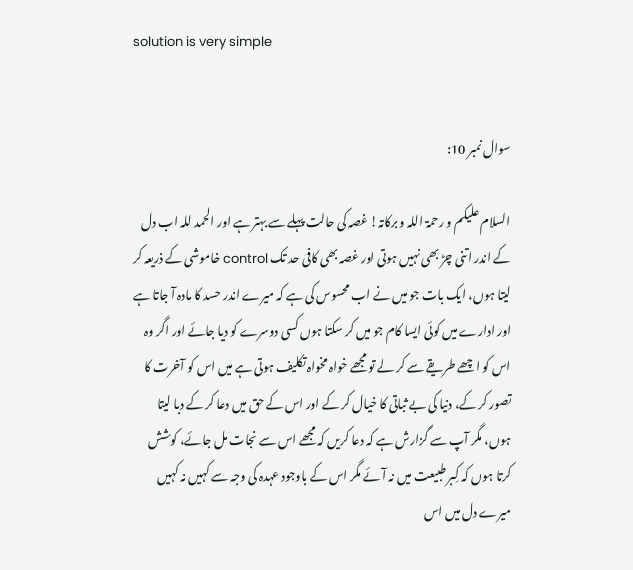solution is very simple


سوال نمبر 10:

السلام علیکم و رحمۃ اللہ و برکاتہ! غصہ کی حالت پہلے سے بہتر ہے اور الحمد للہ اب دل کے اندر اتنی چڑ بھی نہیں ہوتی اور غصہ بھی کافی حد تک control خاموشی کے ذریعہ کر لیتا ہوں، ایک بات جو میں نے اب محسوس کی ہے کہ میرے اندر حسد کا مادہ آ جاتا ہے اور ادارے میں کوئی ایسا کام جو میں کر سکتا ہوں کسی دوسرے کو دیا جائے اور اگر وہ اس کو اچھے طریقے سے کر لے تو مجھے خواہ مخواہ تکلیف ہوتی ہے میں اس کو آخرت کا تصور کر کے، دنیا کی بے ثباتی کا خیال کر کے اور اس کے حق میں دعا کر کے دبا لیتا ہوں، مگر آپ سے گزارش ہے کہ دعا کریں کہ مجھے اس سے نجات مل جائے، کوشش کرتا ہوں کہ کِبر طبیعت میں نہ آئے مگر اس کے باوجود عہدہ کی وجہ سے کہیں نہ کہیں میرے دل میں اس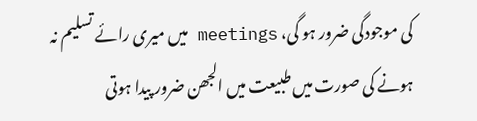کی موجودگی ضرور ہو گی، meetings میں میری رائے تسلیم نہ ہونے کی صورت میں طبیعت میں الجھن ضرور پیدا ہوتی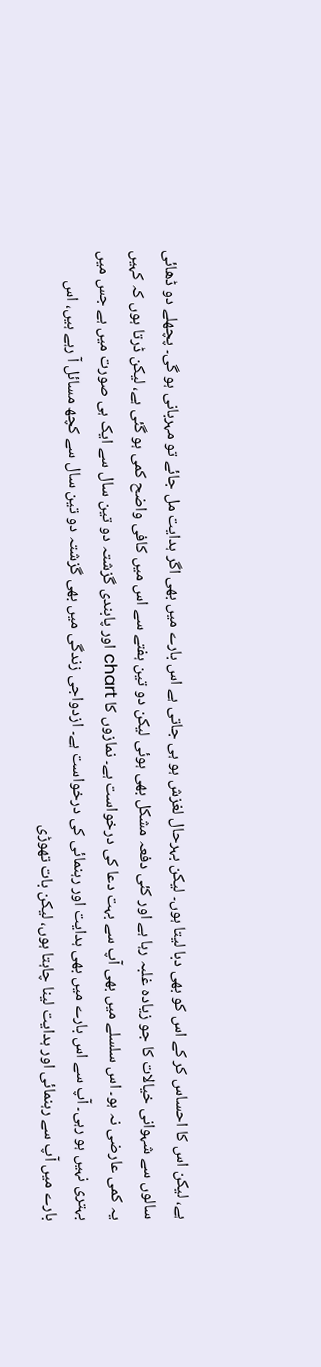ہے، لیکن اس کا احساس کر کے اس کو بھی دبا لیتا ہوں۔ لیکن بہرحال لغزش ہو ہی جاتی ہے اس بارے میں بھی اگر ہدایت مل جائے تو مہربانی ہو گی۔ پچھلے دو ڈھائی سالوں سے شہوانی خیالات کا جو زیادہ غلبہ رہا ہے اور کئی دفعہ مشکل بھی ہوئی لیکن دو تین ہفتے سے اس میں کافی واضح کمی ہو گئی ہے، لیکن ڈرتا ہوں کہ کہیں یہ کمی عارضی نہ ہو۔ اس سلسلے میں بھی آپ سے بہت دعا کی درخواست ہے۔ نمازوں کا chart اور پابندی گزشتہ دو تین سال سے ایک ہی صورت میں ہے جس میں بہتری نہیں ہو رہی۔ آپ سے اس بارے میں بھی ہدایت اور رہنمائی کی درخواست ہے۔ ازدواجی زندگی میں بھی گزشتہ دو تین سال سے کچھ مسائل آ رہے ہیں، اس بارے میں آپ سے رہنمائی اور ہدایت لینا چاہتا ہوں، لیکن بات تھوڑی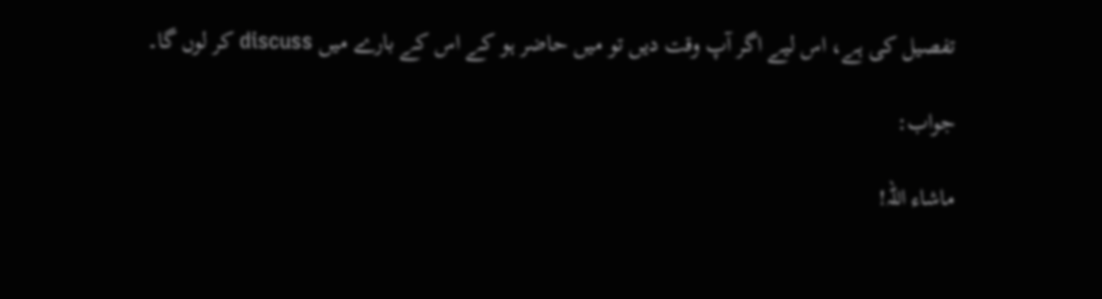تفصیل کی ہے، اس لیے اگر آپ وقت دیں تو میں حاضر ہو کے اس کے بارے میں discuss کر لوں گا۔

جواب:

ماشاء اللہ!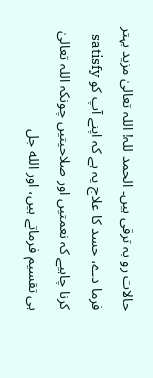حالات رو بہ ترقی ہیں۔ الحمد للہ! اللہ تعالیٰ مزید بہتر فرما دے، حسد کا علاج یہ ہے کہ اپنے آپ کو satisfy کرنا چاہیے کہ نعمتیں اور صلاحیتیں چونکہ اللہ تعالیٰ ہی تقسیم فرماتے ہیں، اور الله جل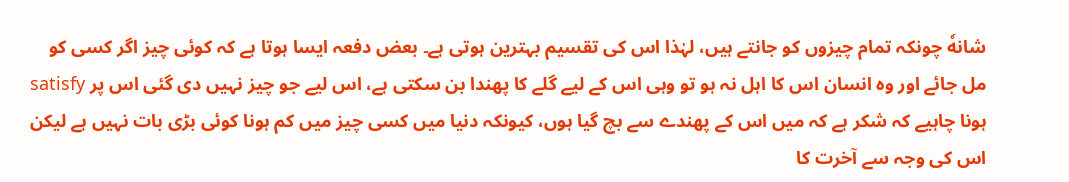شانهٗ چونکہ تمام چیزوں کو جانتے ہیں، لہٰذا اس کی تقسیم بہترین ہوتی ہے۔ بعض دفعہ ایسا ہوتا ہے کہ کوئی چیز اگر کسی کو مل جائے اور وہ انسان اس کا اہل نہ ہو تو وہی اس کے لیے گلے کا پھندا بن سکتی ہے، اس لیے جو چیز نہیں دی گئی اس پر satisfy ہونا چاہیے کہ شکر ہے کہ میں اس کے پھندے سے بچ گیا ہوں، کیونکہ دنیا میں کسی چیز میں کم ہونا کوئی بڑی بات نہیں ہے لیکن اس کی وجہ سے آخرت کا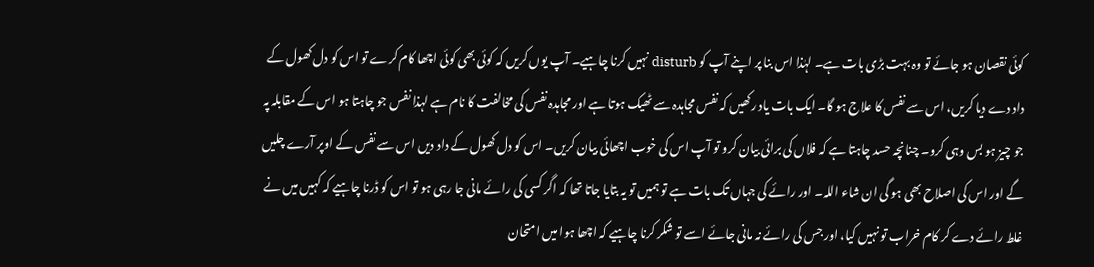کوئی نقصان ہو جائے تو وہ بہت بڑی بات ہے۔ لہٰذا اس بنا پر اپنے آپ کو disturb نہیں کرنا چاہیے۔ آپ یوں کریں کہ کوئی بھی کوئی اچھا کام کرے تو اس کو دل کھول کے داد دے دیا کریں، اس سے نفس کا علاج ہو گا۔ ایک بات یاد رکھیں کہ نفس مجاہدہ سے ٹھیک ہوتا ہے اور مجاہدہ نفس کی مخالفت کا نام ہے لہذا نفس جو چاہتا ہو اس کے مقابلہ پہ جو چیز ہو بس وہی کرو۔ چنانچہ حسد چاہتا ہے کہ فلاں کی برائی بیان کرو تو آپ اس کی خوب اچھائی بیان کریں۔ اس کو دل کھول کے داد دیں اس سے نفس کے اوپر آرے چلیں گے اور اس کی اصلاح بھی ہو گی ان شاء اللہ۔ اور رائے کی جہاں تک بات ہے تو ہمیں تو یہ بتایا جاتا تھا کہ اگر کسی کی رائے مانی جا رہی ہو تو اس کو ڈرنا چاہیے کہ کہیں میں نے غلط رائے دے کر کام خراب تو نہیں کیا، اور جس کی رائے نہ مانی جائے اسے تو شکر کرنا چاہیے کہ اچھا ہوا میں امتحان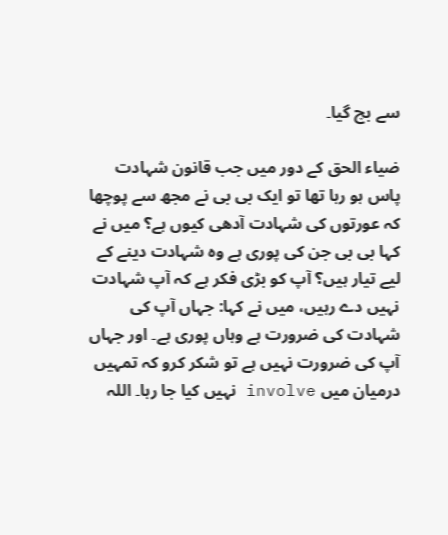سے بچ گیا۔

ضیاء الحق کے دور میں جب قانون شہادت پاس ہو رہا تھا تو ایک بی بی نے مجھ سے پوچھا کہ عورتوں کی شہادت آدھی کیوں ہے؟ میں نے کہا بی بی جن کی پوری ہے وہ شہادت دینے کے لیے تیار ہیں؟ آپ کو بڑی فکر ہے کہ آپ شہادت نہیں دے رہیں، میں نے کہا: جہاں آپ کی شہادت کی ضرورت ہے وہاں پوری ہے۔ اور جہاں آپ کی ضرورت نہیں ہے تو شکر کرو کہ تمہیں درمیان میں involve نہیں کیا جا رہا۔ اللہ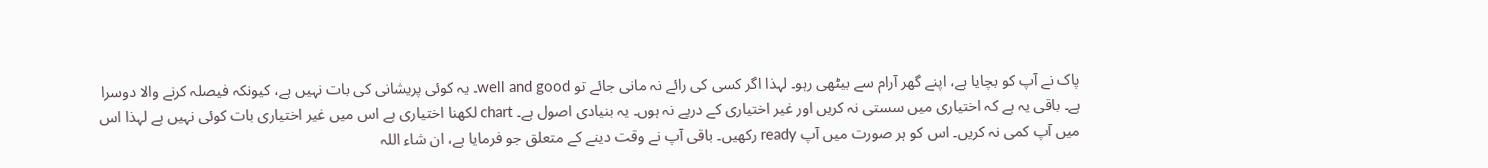پاک نے آپ کو بچایا ہے، اپنے گھر آرام سے بیٹھی رہو۔ لہذا اگر کسی کی رائے نہ مانی جائے تو well and good۔ یہ کوئی پریشانی کی بات نہیں ہے، کیونکہ فیصلہ کرنے والا دوسرا ہے۔ باقی یہ ہے کہ اختیاری میں سستی نہ کریں اور غیر اختیاری کے درپے نہ ہوں۔ یہ بنیادی اصول ہے۔ chart لکھنا اختیاری ہے اس میں غیر اختیاری بات کوئی نہیں ہے لہذا اس میں آپ کمی نہ کریں۔ اس کو ہر صورت میں آپ ready رکھیں۔ باقی آپ نے وقت دینے کے متعلق جو فرمایا ہے، ان شاء اللہ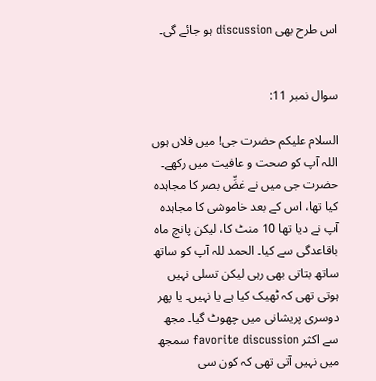اس طرح بھی discussion ہو جائے گی۔


سوال نمبر 11:

السلام علیکم حضرت جی! میں فلاں ہوں اللہ آپ کو صحت و عافیت میں رکھے۔ حضرت جی میں نے غضِّ بصر کا مجاہدہ کیا تھا، اس کے بعد خاموشی کا مجاہدہ آپ نے دیا تھا 10 منٹ کا، لیکن پانچ ماہ باقاعدگی سے کیا۔ الحمد للہ آپ کو ساتھ ساتھ بتاتی بھی رہی لیکن تسلی نہیں ہوتی تھی کہ ٹھیک کیا ہے یا نہیں۔ یا پھر دوسری پریشانی میں چھوٹ گیا۔ مجھ سے اکثر favorite discussion سمجھ میں نہیں آتی تھی کہ کون سی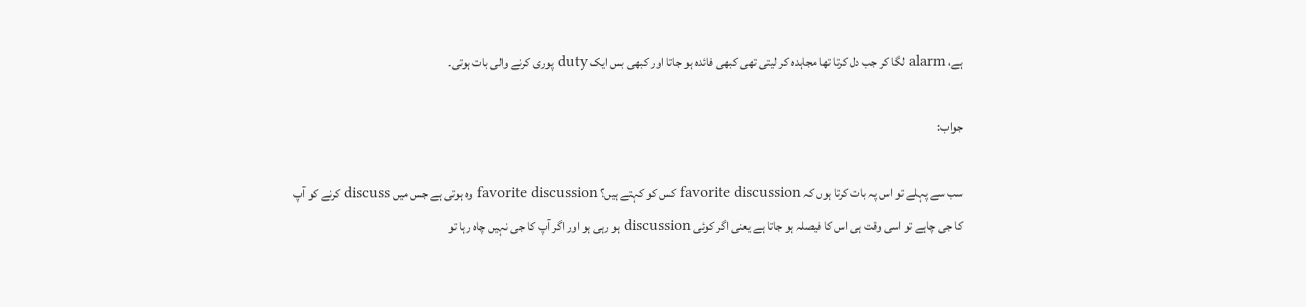ہے، alarm لگا کر جب دل کرتا تھا مجاہدہ کر لیتی تھی کبھی فائدہ ہو جاتا اور کبھی بس ایک duty پوری کرنے والی بات ہوتی۔

جواب:

سب سے پہلے تو اس پہ بات کرتا ہوں کہ favorite discussion کس کو کہتے ہیں؟ favorite discussion وہ ہوتی ہے جس میں discuss کرنے کو آپ کا جی چاہے تو اسی وقت ہی اس کا فیصلہ ہو جاتا ہے یعنی اگر کوئی discussion ہو رہی ہو اور اگر آپ کا جی نہیں چاہ رہا تو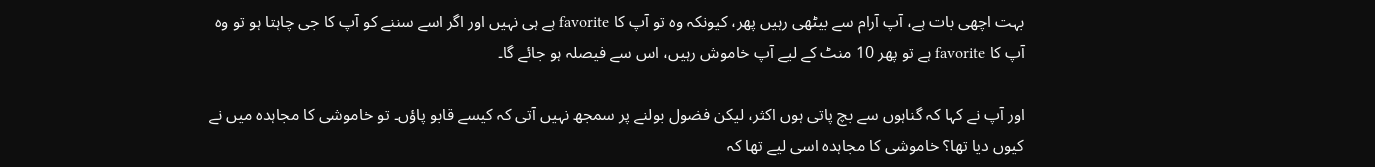بہت اچھی بات ہے، آپ آرام سے بیٹھی رہیں پھر، کیونکہ وہ تو آپ کا favorite ہے ہی نہیں اور اگر اسے سننے کو آپ کا جی چاہتا ہو تو وہ آپ کا favorite ہے تو پھر 10 منٹ کے لیے آپ خاموش رہیں، اس سے فیصلہ ہو جائے گا۔

اور آپ نے کہا کہ گناہوں سے بچ پاتی ہوں اکثر، لیکن فضول بولنے پر سمجھ نہیں آتی کہ کیسے قابو پاؤں۔ تو خاموشی کا مجاہدہ میں نے کیوں دیا تھا؟ خاموشی کا مجاہدہ اسی لیے تھا کہ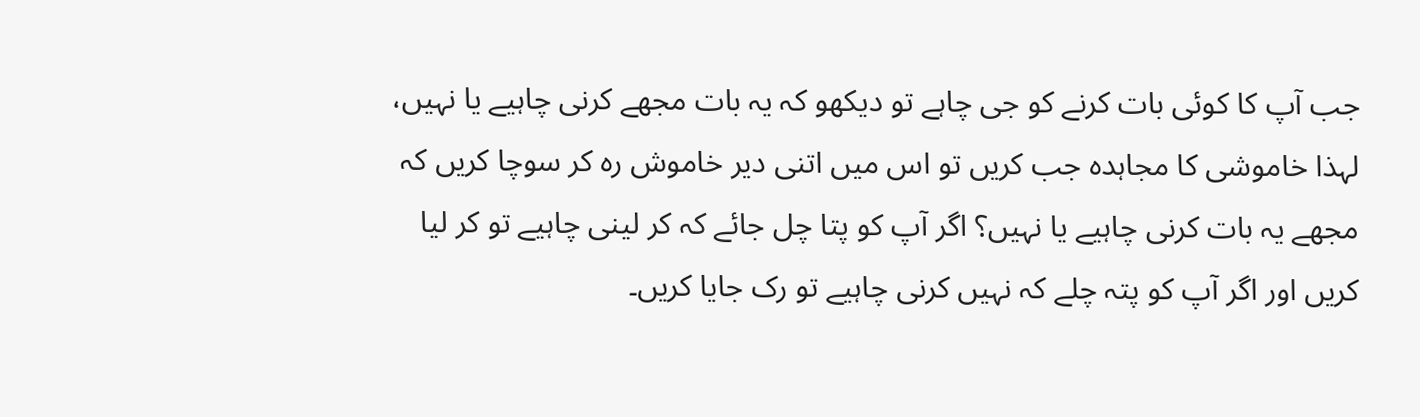جب آپ کا کوئی بات کرنے کو جی چاہے تو دیکھو کہ یہ بات مجھے کرنی چاہیے یا نہیں، لہذا خاموشی کا مجاہدہ جب کریں تو اس میں اتنی دیر خاموش رہ کر سوچا کریں کہ مجھے یہ بات کرنی چاہیے یا نہیں؟ اگر آپ کو پتا چل جائے کہ کر لینی چاہیے تو کر لیا کریں اور اگر آپ کو پتہ چلے کہ نہیں کرنی چاہیے تو رک جایا کریں۔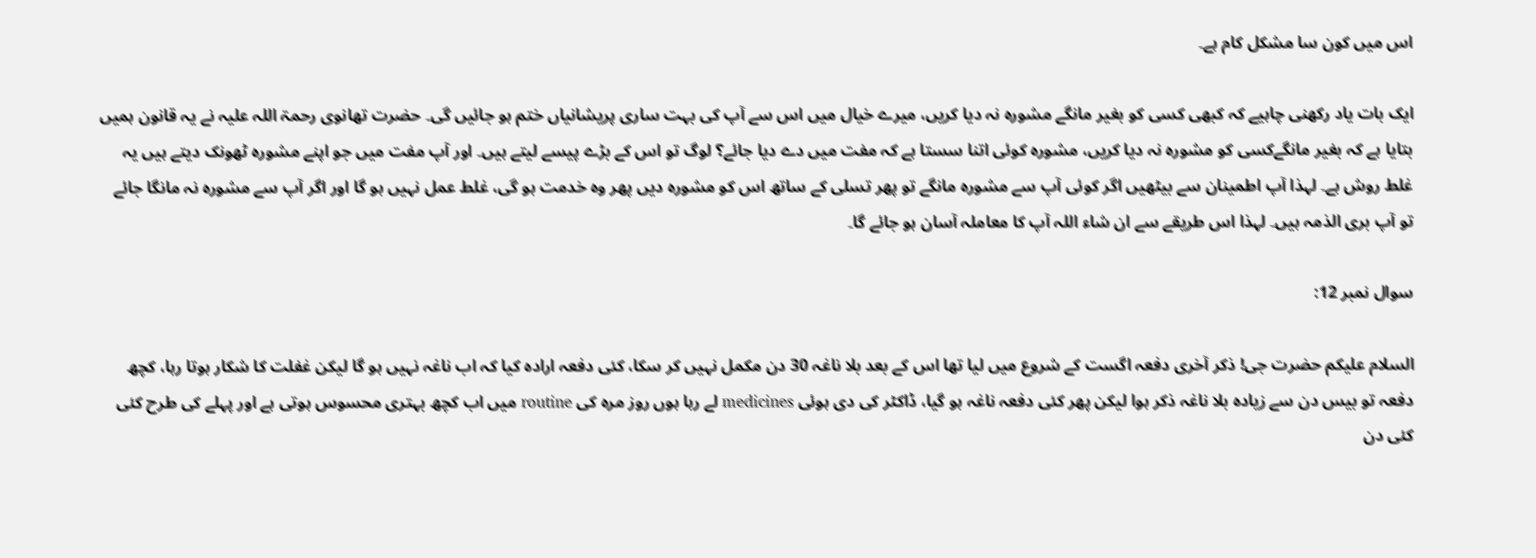اس میں کون سا مشکل کام ہے۔

ایک بات یاد رکھنی چاہیے کہ کبھی کسی کو بغیر مانگے مشورہ نہ دیا کریں، میرے خیال میں اس سے آپ کی بہت ساری پریشانیاں ختم ہو جائیں گی۔ حضرت تھانوی رحمۃ اللہ علیہ نے یہ قانون ہمیں بتایا ہے کہ بغیر مانگےکسی کو مشورہ نہ دیا کریں، مشورہ کوئی اتنا سستا ہے کہ مفت میں دے دیا جائے؟ لوگ تو اس کے بڑے پیسے لیتے ہیں۔ اور آپ مفت میں جو اپنے مشورہ ٹھونک دیتے ہیں یہ غلط روش ہے۔ لہذا آپ اطمینان سے بیٹھیں اگر کوئی آپ سے مشورہ مانگے تو پھر تسلی کے ساتھ اس کو مشورہ دیں پھر وہ خدمت ہو گی، غلط عمل نہیں ہو گا اور اگر آپ سے مشورہ نہ مانگا جائے تو آپ بری الذمہ ہیں۔ لہذا اس طریقے سے ان شاء اللہ آپ کا معاملہ آسان ہو جائے گا۔

سوال نمبر 12:

السلام علیکم حضرت جی! ذکر آخری دفعہ اگست کے شروع میں لیا تھا اس کے بعد بلا ناغہ 30 دن مکمل نہیں کر سکا، کئی دفعہ ارادہ کیا کہ اب ناغہ نہیں ہو گا لیکن غفلت کا شکار ہوتا رہا، کچھ دفعہ تو بیس دن سے زیادہ بلا ناغہ ذکر ہوا لیکن پھر کئی دفعہ ناغہ ہو گیا، ڈاکٹر کی دی ہوئی medicines لے رہا ہوں روز مرہ کی routine میں اب کچھ بہتری محسوس ہوتی ہے اور پہلے کی طرح کئی کئی دن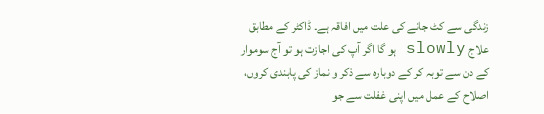زندگی سے کٹ جانے کی علت میں افاقہ ہے۔ ڈاکٹر کے مطابق علاج slowly ہو گا اگر آپ کی اجازت ہو تو آج سوموار کے دن سے توبہ کر کے دوبارہ سے ذکر و نماز کی پابندی کروں، اصلاح کے عمل میں اپنی غفلت سے جو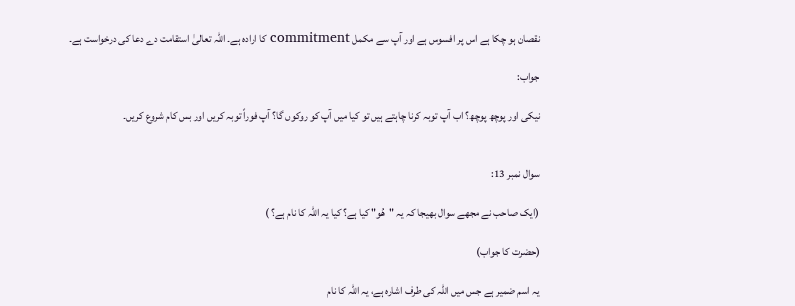نقصان ہو چکا ہے اس پر افسوس ہے اور آپ سے مکمل commitment کا ارادہ ہے۔ اللہ تعالیٰ استقامت دے دعا کی درخواست ہے۔

جواب:

نیکی اور پوچھ پوچھ؟ اب آپ توبہ کرنا چاہتے ہیں تو کیا میں آپ کو روکوں گا؟ آپ فوراً توبہ کریں اور بس کام شروع کریں۔


سوال نمبر 13:

(ایک صاحب نے مجھے سوال بھیجا کہ یہ "ھُو" کیا ہے؟ کیا یہ اللہ کا نام ہے؟ )

(حضرت کا جواب)

یہ اسم ضمیر ہے جس میں اللہ کی طرف اشارہ ہے، یہ اللہ کا نام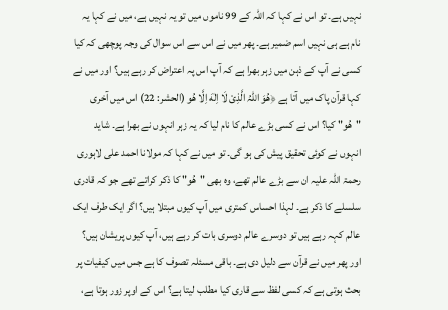نہیں ہے۔ تو اس نے کہا کہ اللہ کے 99 ناموں میں تو یہ نہیں ہے، میں نے کہا یہ نام ہے ہی نہیں اسم ضمیر ہے۔ پھر میں نے اس سے اس سوال کی وجہ پوچھی کہ کیا کسی نے آپ کے ذہن میں زہر بھرا ہے کہ آپ اس پہ اعتراض کر رہے ہیں؟ اور میں نے کہا قرآن پاک میں آتا ہے ﴿ھُوَ اللہُ الَّذِیْ لَا اِلٰهَ اِلَّا ھُو (الحشر: 22) اس میں آخری "ھُو" کیا؟ اس نے کسی بڑے عالم کا نام لیا کہ یہ زہر انہوں نے بھرا ہے۔ شاید انہوں نے کوئی تحقیق پیش کی ہو گی۔ تو میں نے کہا کہ مولانا احمد علی لاہوری رحمۃ اللہ علیہ ان سے بڑے عالم تھے، وہ بھی "ھُو" کا ذکر کراتے تھے جو کہ قادری سلسلے کا ذکر ہے۔ لہذا احساس کمتری میں آپ کیوں مبتلا ہیں؟ اگر ایک طرف ایک عالم کہہ رہے ہیں تو دوسرے عالم دوسری بات کر رہے ہیں، آپ کیوں پریشان ہیں؟ اور پھر میں نے قرآن سے دلیل دی ہے۔ باقی مسئلہ تصوف کا ہے جس میں کیفیات پر بحث ہوتی ہے کہ کسی لفظ سے قاری کیا مطلب لیتا ہے؟ اس کے اوپر زور ہوتا ہے،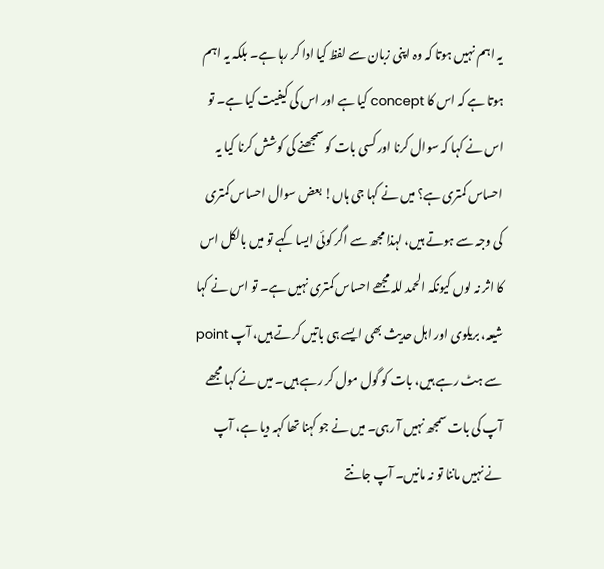یہ اہم نہیں ہوتا کہ وہ اپنی زبان سے لفظ کیا ادا کر رہا ہے۔ بلکہ یہ اہم ہوتا ہے کہ اس کا concept کیا ہے اور اس کی کیفیت کیا ہے۔ تو اس نے کہا کہ سوال کرنا اور کسی بات کو سمجھنے کی کوشش کرنا کیا یہ احساس کمتری ہے؟ میں نے کہا جی ہاں! بعض سوال احساس کمتری کی وجہ سے ہوتے ہیں، لہذا مجھ سے اگر کوئی ایسا کہے تو میں بالکل اس کا اثر نہ لوں کیونکہ الحمد للہ مجھے احساس کمتری نہیں ہے۔ تو اس نے کہا شیعہ، بریلوی اور اہل حدیث بھی ایسے ہی باتیں کرتے ہیں، آپ point سے ہٹ رہے ہیں، بات کو گول مول کر رہے ہیں۔ میں نے کہا مجھے آپ کی بات سمجھ نہیں آ رہی۔ میں نے جو کہنا تھا کہہ دیا ہے، آپ نے نہیں ماننا تو نہ مانیں۔ آپ جانتے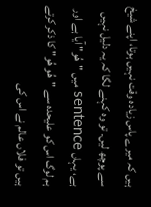ہیں کہ میرے پاس زیادہ وقت نہیں ہوتا، اپنے شیخ سے پوچھ لیں۔ تو وہ کہنے لگا کہ یہ دلیل نہیں ہے، یہاں sentence میں "ھُو" آیا ہے اور ہم لوگ اس کو علیحدہ سے "ھُو ھُو" کا ذکر کرتے ہیں تو فلاں عالم نے اس کی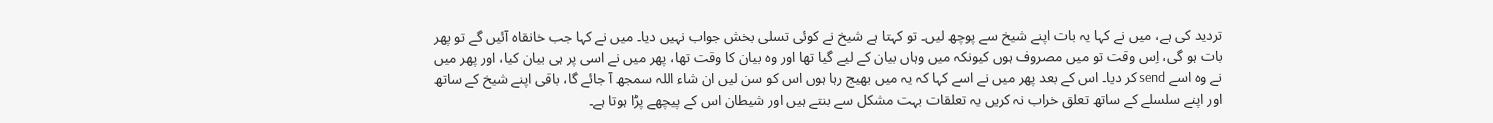تردید کی ہے، میں نے کہا یہ بات اپنے شیخ سے پوچھ لیں۔ تو کہتا ہے شیخ نے کوئی تسلی بخش جواب نہیں دیا۔ میں نے کہا جب خانقاہ آئیں گے تو پھر بات ہو گی، اِس وقت تو میں مصروف ہوں کیونکہ میں وہاں بیان کے لیے گیا تھا اور وہ بیان کا وقت تھا، پھر میں نے اسی پر ہی بیان کیا، اور پھر میں نے وہ اسے send کر دیا۔ اس کے بعد پھر میں نے اسے کہا کہ یہ میں بھیج رہا ہوں اس کو سن لیں ان شاء اللہ سمجھ آ جائے گا، باقی اپنے شیخ کے ساتھ اور اپنے سلسلے کے ساتھ تعلق خراب نہ کریں یہ تعلقات بہت مشکل سے بنتے ہیں اور شیطان اس کے پیچھے پڑا ہوتا ہے۔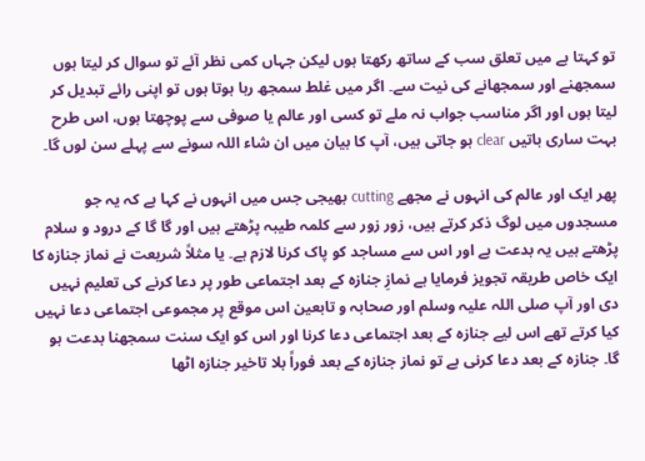تو کہتا ہے میں تعلق سب کے ساتھ رکھتا ہوں لیکن جہاں کمی نظر آئے تو سوال کر لیتا ہوں سمجھنے اور سمجھانے کی نیت سے۔ اگر میں غلط سمجھ رہا ہوتا ہوں تو اپنی رائے تبدیل کر لیتا ہوں اور اگر مناسب جواب نہ ملے تو کسی اور عالم یا صوفی سے پوچھتا ہوں، اس طرح بہت ساری باتیں clear ہو جاتی ہیں، آپ کا بیان میں ان شاء اللہ سونے سے پہلے سن لوں گا۔

پھر ایک اور عالم کی انہوں نے مجھے cutting بھیجی جس میں انہوں نے کہا ہے کہ یہ جو مسجدوں میں لوگ ذکر کرتے ہیں، زور زور سے کلمہ طیبہ پڑھتے ہیں اور گا گا کے درود و سلام پڑھتے ہیں یہ بدعت ہے اور اس سے مساجد کو پاک کرنا لازم ہے۔ یا مثلاً شریعت نے نماز جنازہ کا ایک خاص طریقہ تجویز فرمایا ہے نمازِ جنازہ کے بعد اجتماعی طور پر دعا کرنے کی تعلیم نہیں دی اور آپ صلی اللہ علیہ وسلم اور صحابہ و تابعین اس موقع پر مجموعی اجتماعی دعا نہیں کیا کرتے تھے اس لیے جنازہ کے بعد اجتماعی دعا کرنا اور اس کو ایک سنت سمجھنا بدعت ہو گا۔ جنازہ کے بعد دعا کرنی ہے تو نماز جنازہ کے بعد فوراً بلا تاخیر جنازہ اٹھا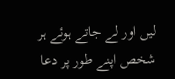لیں اور لے جاتے ہوئے ہر شخص اپنے طور پر دعا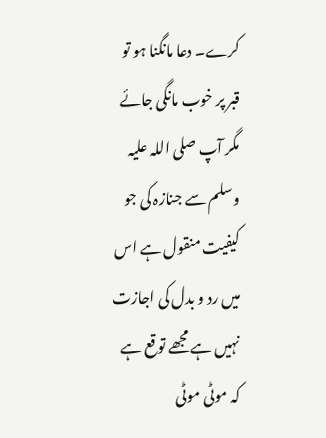کرے۔ دعا مانگنا ہو تو قبر پر خوب مانگی جائے مگر آپ صلی اللہ علیہ وسلم سے جنازہ کی جو کیفیت منقول ہے اس میں رد و بدل کی اجازت نہیں ہے مجھے توقع ہے کہ موٹی موٹی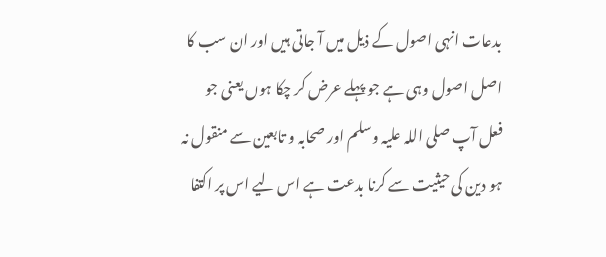بدعات انہی اصول کے ذیل میں آ جاتی ہیں اور ان سب کا اصل اصول وہی ہے جو پہلے عرض کر چکا ہوں یعنی جو فعل آپ صلی اللہ علیہ وسلم اور صحابہ و تابعین سے منقول نہ ہو دین کی حیثیت سے کرنا بدعت ہے اس لیے اس پر اکتفا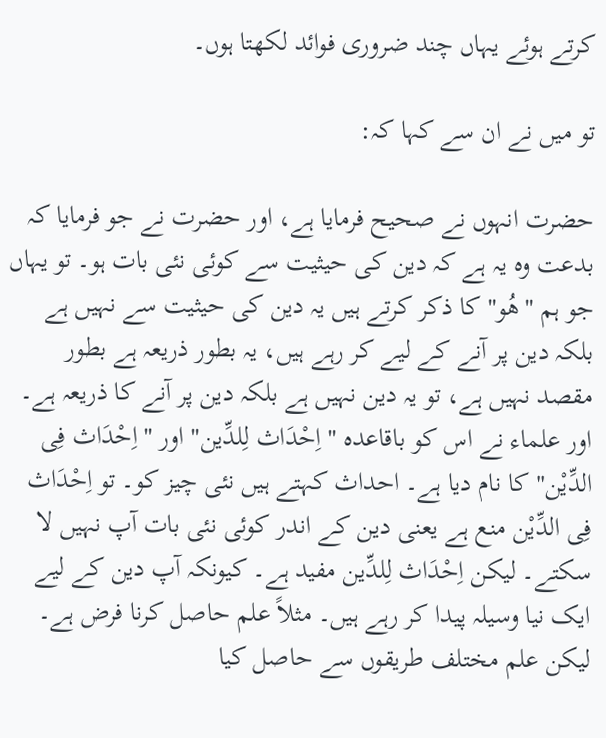کرتے ہوئے یہاں چند ضروری فوائد لکھتا ہوں۔

تو میں نے ان سے کہا کہ:

حضرت انہوں نے صحیح فرمایا ہے، اور حضرت نے جو فرمایا کہ بدعت وہ یہ ہے کہ دین کی حیثیت سے کوئی نئی بات ہو۔ تو یہاں جو ہم "ھُو" کا ذکر کرتے ہیں یہ دین کی حیثیت سے نہیں ہے بلکہ دین پر آنے کے لیے کر رہے ہیں، یہ بطور ذریعہ ہے بطور مقصد نہیں ہے، تو یہ دین نہیں ہے بلکہ دین پر آنے کا ذریعہ ہے۔ اور علماء نے اس کو باقاعدہ "اِحْدَاث لِلدِّین" اور "اِحْدَاث فِی الدِّیْن" کا نام دیا ہے۔ احداث کہتے ہیں نئی چیز کو۔ تو اِحْدَاث فِی الدِّیْن منع ہے یعنی دین کے اندر کوئی نئی بات آپ نہیں لا سکتے۔ لیکن اِحْدَاث لِلدِّین مفید ہے۔ کیونکہ آپ دین کے لیے ایک نیا وسیلہ پیدا کر رہے ہیں۔ مثلاً علم حاصل کرنا فرض ہے۔ لیکن علم مختلف طریقوں سے حاصل کیا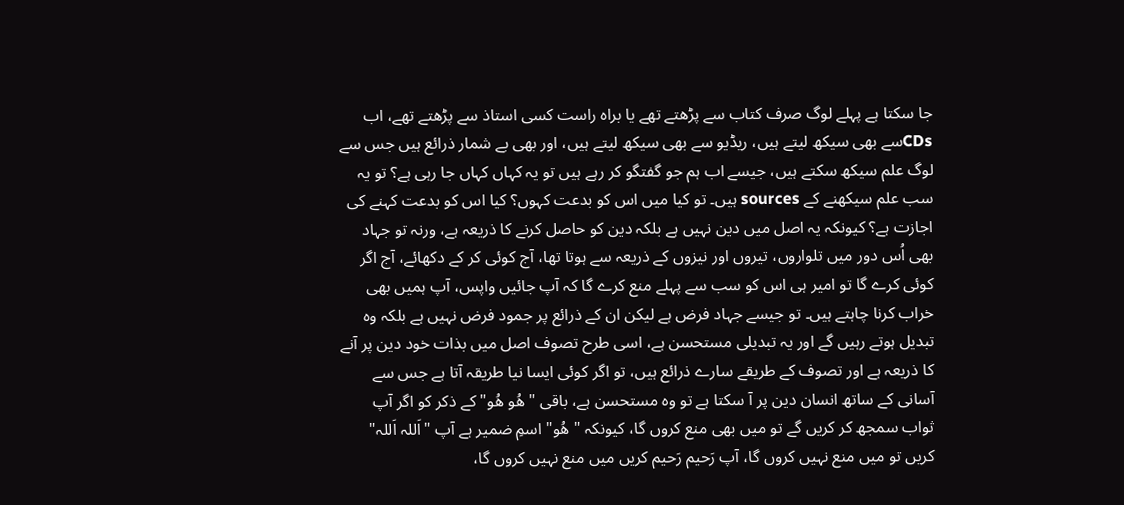جا سکتا ہے پہلے لوگ صرف کتاب سے پڑھتے تھے یا براہ راست کسی استاذ سے پڑھتے تھے، اب CDsسے بھی سیکھ لیتے ہیں، ریڈیو سے بھی سیکھ لیتے ہیں، اور بھی بے شمار ذرائع ہیں جس سے لوگ علم سیکھ سکتے ہیں، جیسے اب ہم جو گفتگو کر رہے ہیں تو یہ کہاں کہاں جا رہی ہے؟ تو یہ سب علم سیکھنے کے sources ہیں۔ تو کیا میں اس کو بدعت کہوں؟ کیا اس کو بدعت کہنے کی اجازت ہے؟ کیونکہ یہ اصل میں دین نہیں ہے بلکہ دین کو حاصل کرنے کا ذریعہ ہے، ورنہ تو جہاد بھی اُس دور میں تلواروں، تیروں اور نیزوں کے ذریعہ سے ہوتا تھا، آج کوئی کر کے دکھائے، آج اگر کوئی کرے گا تو امیر ہی اس کو سب سے پہلے منع کرے گا کہ آپ جائیں واپس، آپ ہمیں بھی خراب کرنا چاہتے ہیں۔ تو جیسے جہاد فرض ہے لیکن ان کے ذرائع پر جمود فرض نہیں ہے بلکہ وہ تبدیل ہوتے رہیں گے اور یہ تبدیلی مستحسن ہے، اسی طرح تصوف اصل میں بذات خود دین پر آنے کا ذریعہ ہے اور تصوف کے طریقے سارے ذرائع ہیں، تو اگر کوئی ایسا نیا طریقہ آتا ہے جس سے آسانی کے ساتھ انسان دین پر آ سکتا ہے تو وہ مستحسن ہے، باقی "ھُو ھُو" کے ذکر کو اگر آپ ثواب سمجھ کر کریں گے تو میں بھی منع کروں گا، کیونکہ "ھُو" اسمِ ضمیر ہے آپ "اَللہ اَللہ" کریں تو میں منع نہیں کروں گا، آپ رَحیم رَحیم کریں میں منع نہیں کروں گا،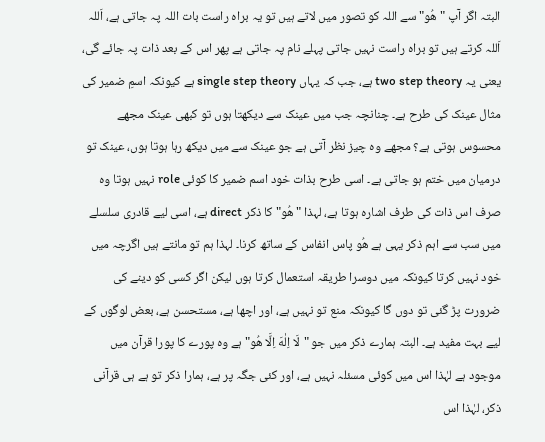البتہ اگر آپ "ھُو" سے اللہ کو تصور میں لاتے ہیں تو یہ براہ راست بات اللہ پہ جاتی ہے، اَللہ اَللہ کرتے ہیں تو براہ راست نہیں جاتی پہلے نام پہ جاتی ہے پھر اس کے بعد ذات پہ جائے گی، یعنی یہ two step theory ہے، جب کہ یہاں single step theory ہے کیونکہ اسمِ ضمیر کی مثال عینک کی طرح ہے۔ چنانچہ جب میں عینک سے دیکھتا ہوں تو کبھی عینک مجھے محسوس ہوتی ہے؟ مجھے وہ چیز نظر آتی ہے جو عینک سے میں دیکھ رہا ہوتا ہوں، عینک تو درمیان میں ختم ہو جاتی ہے۔ اسی طرح بذات خود اسم ضمیر کا کوئی role نہیں ہوتا وہ صرف اس ذات کی طرف اشارہ ہوتا ہے، لہذا "ھُو" کا ذکر direct ہے، اسی لیے قادری سلسلے میں سب سے اہم ذکر یہی ہے ھُو پاس انفاس کے ساتھ کرنا۔ لہذا ہم تو مانتے ہیں اگرچہ میں خود نہیں کرتا کیونکہ میں دوسرا طریقہ استعمال کرتا ہوں لیکن اگر کسی کو دینے کی ضرورت پڑ گئی تو دوں گا کیونکہ منع تو نہیں ہے، اور اچھا ہے، مستحسن ہے، بعض لوگوں کے لیے بہت مفید ہے۔ البتہ ہمارے ذکر میں جو "لَا اِلٰهَ اِلَّا ھُو" ہے وہ پورے کا پورا قرآن میں موجود ہے لہٰذا اس میں کوئی مسئلہ نہیں ہے، اور کئی جگہ پر ہے، ہمارا ذکر تو ہے ہی قرآنی ذکر، لہٰذا اس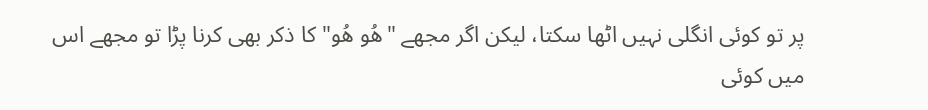پر تو کوئی انگلی نہیں اٹھا سکتا، لیکن اگر مجھے "ھُو ھُو" کا ذکر بھی کرنا پڑا تو مجھے اس میں کوئی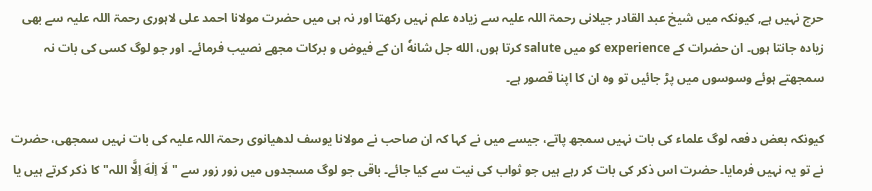حرج نہیں ہے, کیونکہ میں شیخ عبد القادر جیلانی رحمۃ اللہ علیہ سے زیادہ علم نہیں رکھتا اور نہ ہی میں حضرت مولانا احمد علی لاہوری رحمۃ اللہ علیہ سے بھی زیادہ جانتا ہوں۔ ان حضرات کے experience کو میں salute کرتا ہوں، الله جل شانهٗ ان کے فیوض و برکات مجھے نصیب فرمائے۔ اور جو لوگ کسی کی بات نہ سمجھتے ہوئے وسوسوں میں پڑ جائیں تو وہ ان کا اپنا قصور ہے۔

کیونکہ بعض دفعہ لوگ علماء کی بات نہیں سمجھ پاتے، جیسے میں نے کہا کہ ان صاحب نے مولانا یوسف لدھیانوی رحمۃ اللہ علیہ کی بات نہیں سمجھی، حضرت نے تو یہ نہیں فرمایا۔ حضرت اس ذکر کی بات کر رہے ہیں جو ثواب کی نیت سے کیا جائے۔ باقی جو لوگ مسجدوں میں زور زور سے "لَا اِلٰهَ اِلَّا اللہ" کا ذکر کرتے ہیں یا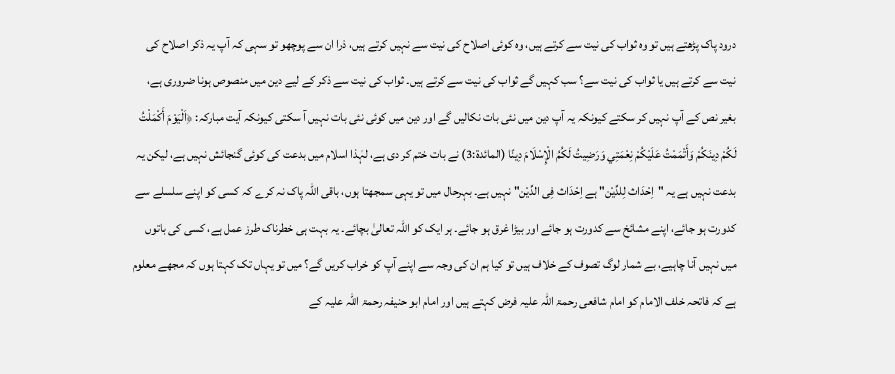درود پاک پڑھتے ہیں تو وہ ثواب کی نیت سے کرتے ہیں، وہ کوئی اصلاح کی نیت سے نہیں کرتے ہیں، ذرا ان سے پوچھو تو سہی کہ آپ یہ ذکر اصلاح کی نیت سے کرتے ہیں یا ثواب کی نیت سے؟ سب کہیں گے ثواب کی نیت سے کرتے ہیں۔ ثواب کی نیت سے ذکر کے لیے دین میں منصوص ہونا ضروری ہے، بغیر نص کے آپ نہیں کر سکتے کیونکہ یہ آپ دین میں نئی بات نکالیں گے اور دین میں کوئی نئی بات نہیں آ سکتی کیونکہ آیت مبارکہ: ﴿اَلْيَوْمَ أَكْمَلْتُ لَكُمْ دِينَكُمْ وَأَتْمَمْتُ عَلَيْكُمْ نِعْمَتِي وَرَضِيتُ لَكُمُ الْإِسْلَامَ دِينًا (المائدۃ:3) نے بات ختم کر دی ہے، لہٰذا اسلام میں بدعت کی کوئی گنجائش نہیں ہے، لیکن یہ بدعت نہیں ہے یہ "اِحْدَاث لِلدِّیْن" ہے اِحْدَاث فِی الدِّیْن" نہیں ہے۔ بہرحال میں تو یہی سمجھتا ہوں، باقی اللہ پاک نہ کرے کہ کسی کو اپنے سلسلے سے کدورت ہو جائے، اپنے مشائخ سے کدورت ہو جائے اور بیڑا غرق ہو جائے۔ ہر ایک کو اللہ تعالیٰ بچائے۔ یہ بہت ہی خطرناک طرز عمل ہے، کسی کی باتوں میں نہیں آنا چاہیے، بے شمار لوگ تصوف کے خلاف ہیں تو کیا ہم ان کی وجہ سے اپنے آپ کو خراب کریں گے؟ میں تو یہاں تک کہتا ہوں کہ مجھے معلوم ہے کہ فاتحہ خلف الامام کو امام شافعی رحمۃ اللہ علیہ فرض کہتے ہیں اور امام ابو حنیفہ رحمۃ اللہ علیہ کے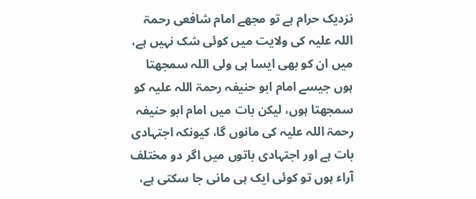نزدیک حرام ہے تو مجھے امام شافعی رحمۃ اللہ علیہ کی ولایت میں کوئی شک نہیں ہے، میں ان کو بھی ایسا ہی ولی اللہ سمجھتا ہوں جیسے امام ابو حنیفہ رحمۃ اللہ علیہ کو سمجھتا ہوں، لیکن بات میں امام ابو حنیفہ رحمۃ اللہ علیہ کی مانوں گا، کیونکہ اجتہادی بات ہے اور اجتہادی باتوں میں اگر دو مختلف آراء ہوں تو کوئی ایک ہی مانی جا سکتی ہے،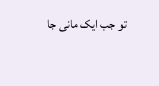تو جب ایک مانی جا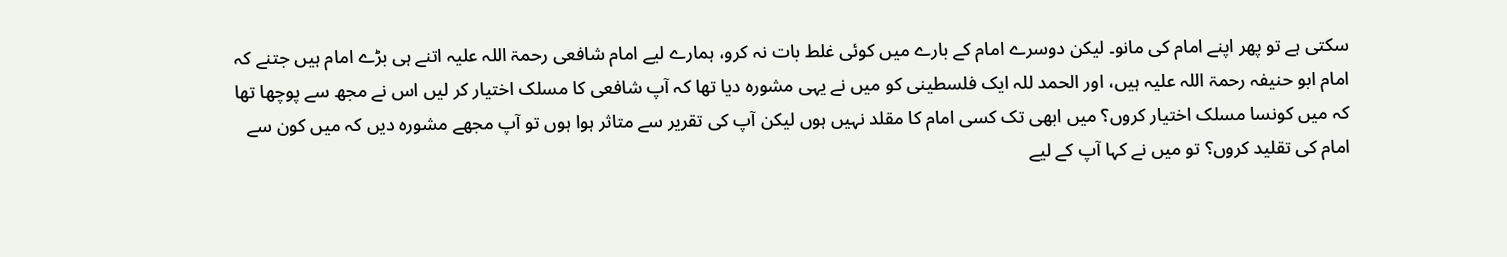سکتی ہے تو پھر اپنے امام کی مانو۔ لیکن دوسرے امام کے بارے میں کوئی غلط بات نہ کرو، ہمارے لیے امام شافعی رحمۃ اللہ علیہ اتنے ہی بڑے امام ہیں جتنے کہ امام ابو حنیفہ رحمۃ اللہ علیہ ہیں، اور الحمد للہ ایک فلسطینی کو میں نے یہی مشورہ دیا تھا کہ آپ شافعی کا مسلک اختیار کر لیں اس نے مجھ سے پوچھا تھا کہ میں کونسا مسلک اختیار کروں؟ میں ابھی تک کسی امام کا مقلد نہیں ہوں لیکن آپ کی تقریر سے متاثر ہوا ہوں تو آپ مجھے مشورہ دیں کہ میں کون سے امام کی تقلید کروں؟ تو میں نے کہا آپ کے لیے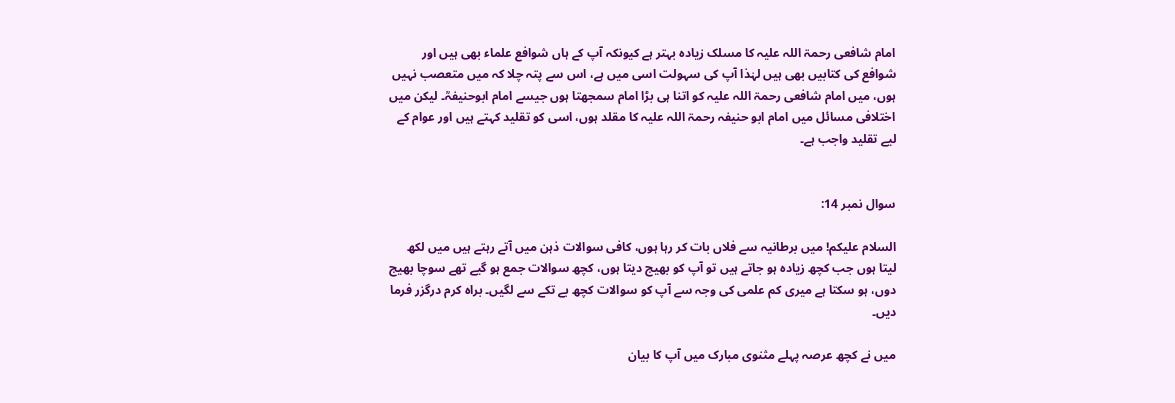امام شافعی رحمۃ اللہ علیہ کا مسلک زیادہ بہتر ہے کیونکہ آپ کے ہاں شوافع علماء بھی ہیں اور شوافع کی کتابیں بھی ہیں لہٰذا آپ کی سہولت اسی میں ہے، اس سے پتہ چلا کہ میں متعصب نہیں ہوں، میں امام شافعی رحمۃ اللہ علیہ کو اتنا ہی بڑا امام سمجھتا ہوں جیسے امام ابوحنیفہؒ۔ لیکن میں اختلافی مسائل میں امام ابو حنیفہ رحمۃ اللہ علیہ کا مقلد ہوں، اسی کو تقلید کہتے ہیں اور عوام کے لیے تقلید واجب ہے۔


سوال نمبر 14:

السلام علیکم! میں برطانیہ سے فلاں بات کر رہا ہوں، کافی سوالات ذہن میں آتے رہتے ہیں میں لکھ لیتا ہوں جب کچھ زیادہ ہو جاتے ہیں تو آپ کو بھیج دیتا ہوں، کچھ سوالات جمع ہو گیے تھے سوچا بھیج دوں، ہو سکتا ہے میری کم علمی کی وجہ سے آپ کو سوالات کچھ بے تکے سے لگیں۔ براہ کرم درگزر فرما دیں۔

میں نے کچھ عرصہ پہلے مثنوی مبارک میں آپ کا بیان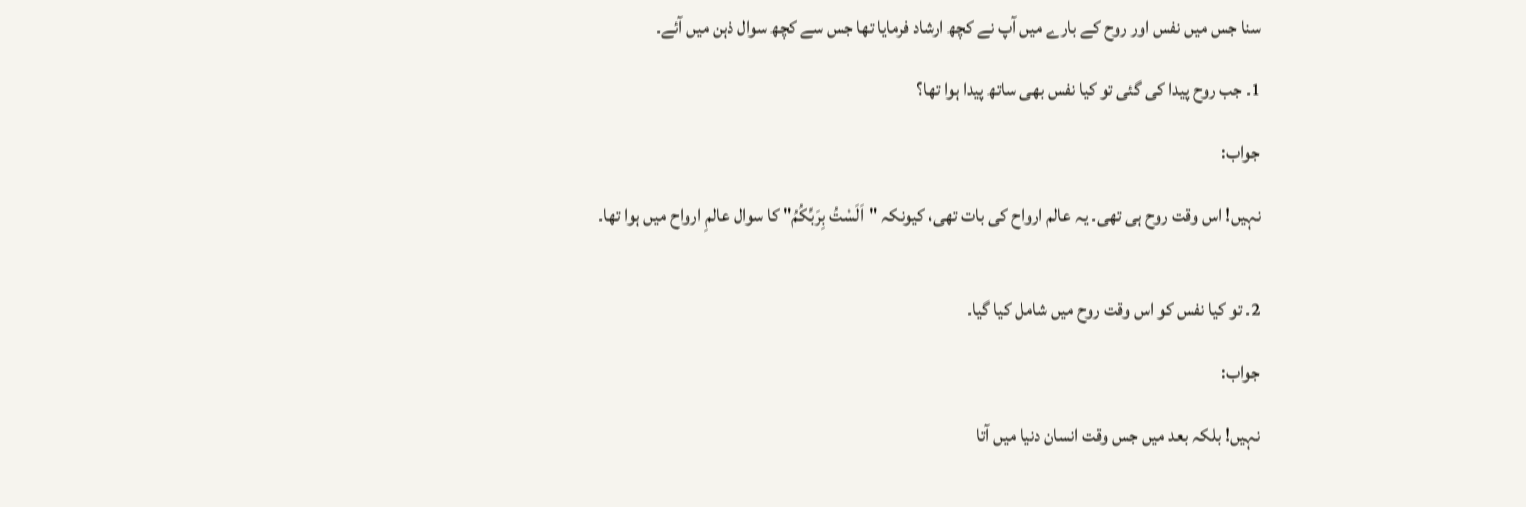سنا جس میں نفس اور روح کے بارے میں آپ نے کچھ ارشاد فرمایا تھا جس سے کچھ سوال ذہن میں آئے۔

1۔ جب روح پیدا کی گئی تو کیا نفس بھی ساتھ پیدا ہوا تھا؟

جواب:

نہیں! اس وقت روح ہی تھی۔ یہ عالم ارواح کی بات تھی، کیونکہ "اَلَسْتُ بِرَبِّکُمُ" کا سوال عالمِ ارواح میں ہوا تھا۔


2۔ تو کیا نفس کو اس وقت روح میں شامل کیا گیا۔

جواب:

نہیں! بلکہ بعد میں جس وقت انسان دنیا میں آتا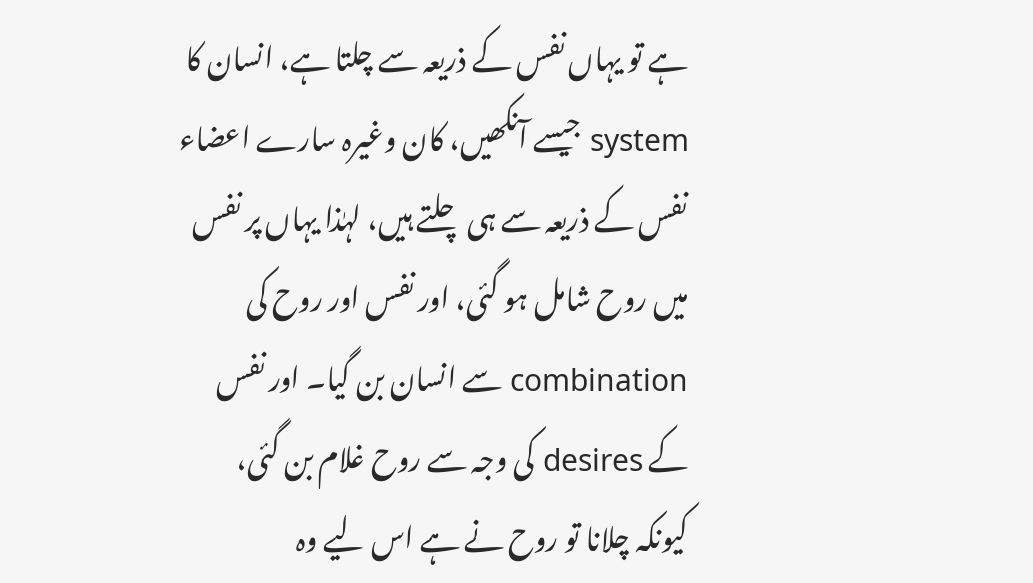ہے تو یہاں نفس کے ذریعہ سے چلتا ہے، انسان کا system جیسے آنکھیں، کان وغیرہ سارے اعضاء نفس کے ذریعہ سے ہی چلتے ہیں، لہٰذا یہاں پر نفس میں روح شامل ہو گئی، اور نفس اور روح کی combination سے انسان بن گیا۔ اور نفس کے desires کی وجہ سے روح غلام بن گئی، کیونکہ چلانا تو روح نے ہے اس لیے وہ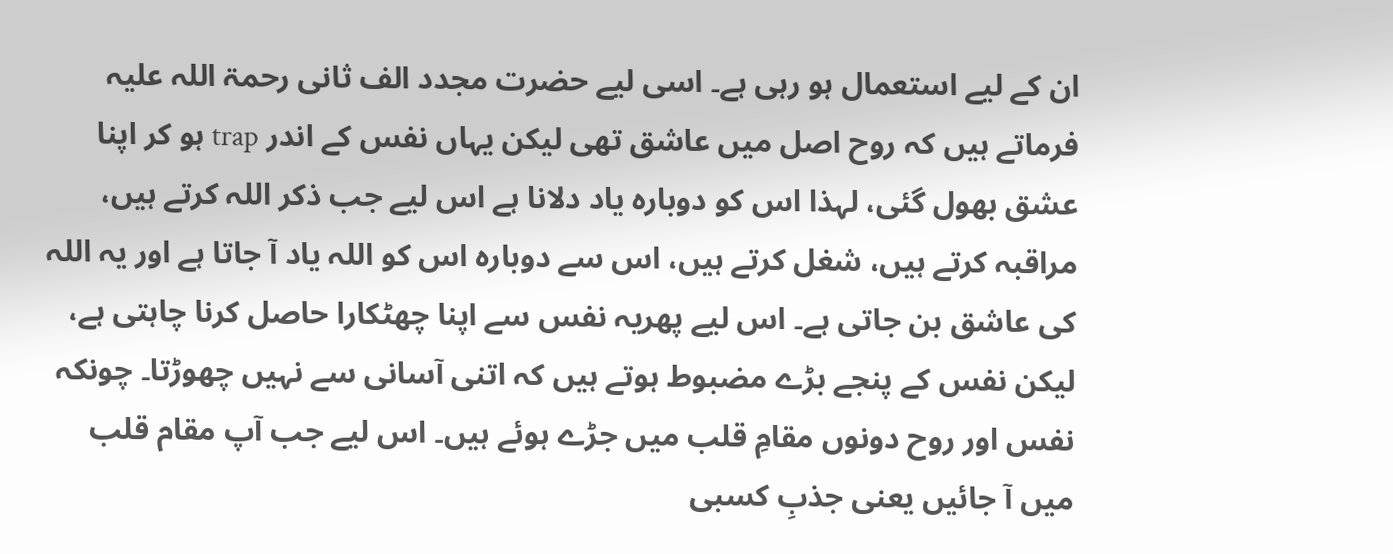ان کے لیے استعمال ہو رہی ہے۔ اسی لیے حضرت مجدد الف ثانی رحمۃ اللہ علیہ فرماتے ہیں کہ روح اصل میں عاشق تھی لیکن یہاں نفس کے اندر trap ہو کر اپنا عشق بھول گئی، لہذا اس کو دوبارہ یاد دلانا ہے اس لیے جب ذکر اللہ کرتے ہیں، مراقبہ کرتے ہیں، شغل کرتے ہیں، اس سے دوبارہ اس کو اللہ یاد آ جاتا ہے اور یہ اللہ کی عاشق بن جاتی ہے۔ اس لیے پھریہ نفس سے اپنا چھٹکارا حاصل کرنا چاہتی ہے، لیکن نفس کے پنجے بڑے مضبوط ہوتے ہیں کہ اتنی آسانی سے نہیں چھوڑتا۔ چونکہ نفس اور روح دونوں مقامِ قلب میں جڑے ہوئے ہیں۔ اس لیے جب آپ مقام قلب میں آ جائیں یعنی جذبِ کسبی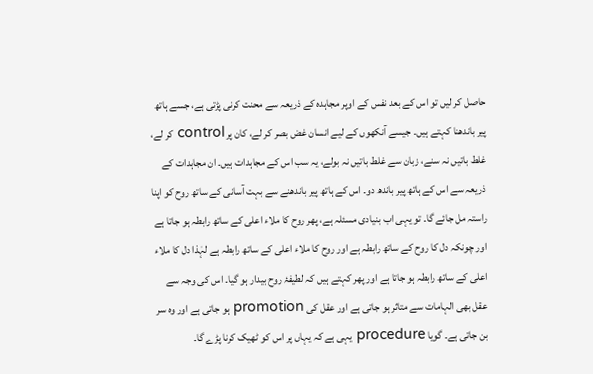حاصل کر لیں تو اس کے بعد نفس کے اوپر مجاہدہ کے ذریعہ سے محنت کرنی پڑتی ہے، جسے ہاتھ پیر باندھنا کہتے ہیں۔ جیسے آنکھوں کے لیے انسان غض بصر کر لے، کان پر control کر لے، غلط باتیں نہ سنے، زبان سے غلط باتیں نہ بولے، یہ سب اس کے مجاہدات ہیں۔ ان مجاہدات کے ذریعہ سے اس کے ہاتھ پیر باندھ دو۔ اس کے ہاتھ پیر باندھنے سے بہت آسانی کے ساتھ روح کو اپنا راستہ مل جائے گا۔ تو یہی اب بنیادی مسئلہ ہے، پھر روح کا ملاء اعلی کے ساتھ رابطہ ہو جاتا ہے اور چونکہ دل کا روح کے ساتھ رابطہ ہے اور روح کا ملاء اعلی کے ساتھ رابطہ ہے لہٰذا دل کا ملاء اعلی کے ساتھ رابطہ ہو جاتا ہے اور پھر کہتے ہیں کہ لطیفۂ روح بیدار ہو گیا۔ اس کی وجہ سے عقل بھی الہامات سے متاثر ہو جاتی ہے اور عقل کی promotion ہو جاتی ہے اور وہ سر بن جاتی ہے۔ گویا procedure یہی ہے کہ یہاں پر اس کو ٹھیک کرنا پڑے گا۔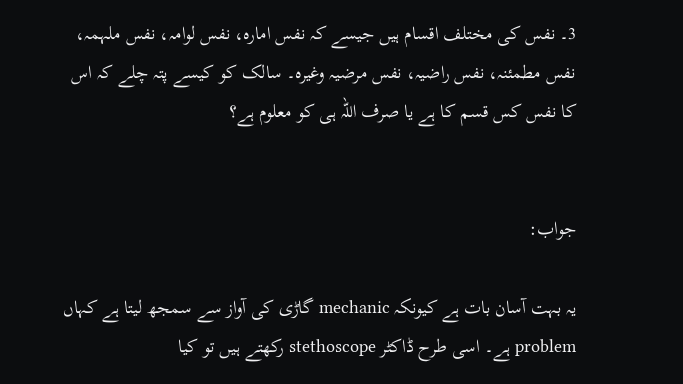3۔ نفس کی مختلف اقسام ہیں جیسے کہ نفس امارہ، نفس لوامہ، نفس ملہمہ، نفس مطمئنہ، نفس راضیہ، نفس مرضیہ وغیرہ۔ سالک کو کیسے پتہ چلے کہ اس کا نفس کس قسم کا ہے یا صرف اللہ ہی کو معلوم ہے؟


جواب:

یہ بہت آسان بات ہے کیونکہ mechanic گاڑی کی آواز سے سمجھ لیتا ہے کہاں problem ہے۔ اسی طرح ڈاکٹر stethoscope رکھتے ہیں تو کیا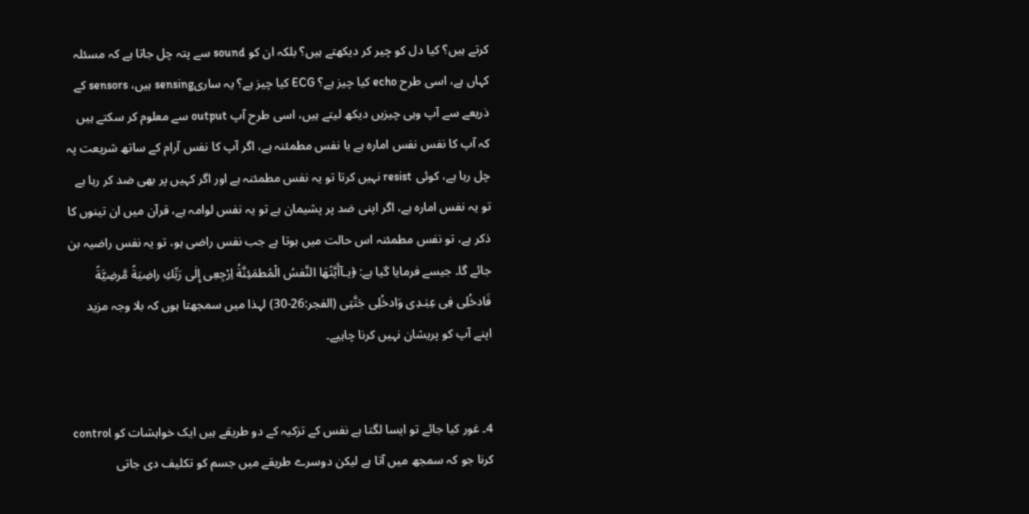کرتے ہیں؟ کیا دل کو چیر کر دیکھتے ہیں؟ بلکہ ان کو sound سے پتہ چل جاتا ہے کہ مسئلہ کہاں ہے، اسی طرح echo کیا چیز ہے؟ ECG کیا چیز ہے؟ یہ ساریsensing ہیں، sensors کے ذریعے سے آپ وہی چیزیں دیکھ لیتے ہیں، اسی طرح آپ output سے معلوم کر سکتے ہیں کہ آپ کا نفس نفس امارہ ہے یا نفس مطمئنہ ہے، اگر آپ کا نفس آرام کے ساتھ شریعت پہ چل رہا ہے، کوئی resist نہیں کرتا تو یہ نفس مطمئنہ ہے اور اگر کہیں پر بھی ضد کر رہا ہے تو یہ نفس امارہ ہے، اگر اپنی ضد پر پشیمان ہے تو یہ نفس لوامہ ہے، قرآن میں ان تینوں کا ذکر ہے، تو نفس مطمئنہ اس حالت میں ہوتا ہے جب نفس راضی ہو، تو یہ نفس راضیہ بن جائے گا۔ جیسے فرمایا گیا ہے: ﴿يـآأَيَّتُهَا النَّفسُ الْمُطمَئِنَّةُ اِرْجِعِى إِلٰى رَبِّكِ راضِيَةً مَّرضِيَّةً فَادخُلِى فِى عِبٰـدِى وَادخُلِى جَنَّتِى (الفجر:26-30) لہذا میں سمجھتا ہوں کہ بلا وجہ مزید اپنے آپ کو پریشان نہیں کرنا چاہیے۔


4۔ غور کیا جائے تو ایسا لگتا ہے نفس کے تزکیہ کے دو طریقے ہیں ایک خواہشات کو control کرنا جو کہ سمجھ میں آتا ہے لیکن دوسرے طریقے میں جسم کو تکلیف دی جاتی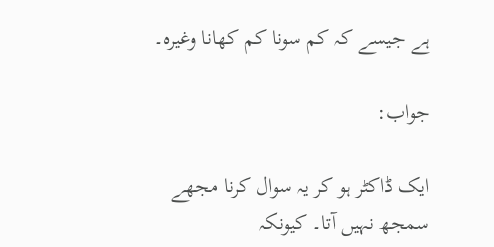ہے جیسے کہ کم سونا کم کھانا وغیرہ۔

جواب:

ایک ڈاکٹر ہو کر یہ سوال کرنا مجھے سمجھ نہیں آتا۔ کیونکہ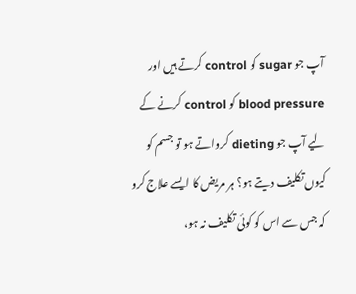آپ جو sugar کو control کرتے ہیں اور blood pressure کو control کرنے کے لیے آپ جو dieting کرواتے ہو تو جسم کو کیوں تکلیف دیتے ہو؟ ہر مریض کا ایسے علاج کرو کہ جس سے اس کو کوئی تکلیف نہ ہو،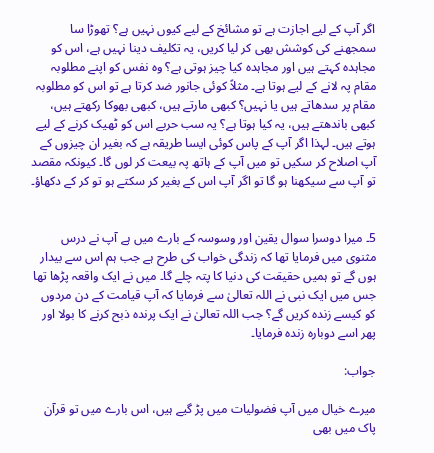اگر آپ کے لیے اجازت ہے تو مشائخ کے لیے کیوں نہیں ہے؟ تھوڑا سا سمجھنے کی کوشش بھی کر لیا کریں، یہ تکلیف دینا نہیں ہے، اس کو مجاہدہ کہتے ہیں اور مجاہدہ کیا چیز ہوتی ہے؟ وہ نفس کو اپنے مطلوبہ مقام پہ لانے کے لیے ہوتا ہے۔ مثلاً کوئی جانور ضد کرتا ہے تو اس کو مطلوبہ مقام پر سدھاتے ہیں یا نہیں؟ کبھی مارتے ہیں، کبھی بھوکا رکھتے ہیں، کبھی باندھتے ہیں، یہ کیا ہوتا ہے؟ یہ سب حربے اس کو ٹھیک کرنے کے لیے ہوتے ہیں۔ لہذا اگر آپ کے پاس کوئی ایسا طریقہ ہے کہ بغیر ان چیزوں کے آپ اصلاح کر سکیں تو میں آپ کے ہاتھ پہ بیعت کر لوں گا۔ کیونکہ مقصد تو آپ سے سیکھنا ہو گا تو اگر آپ اس کے بغیر کر سکتے ہو تو کر کے دکھاؤ۔


5۔ میرا دوسرا سوال یقین اور وسوسہ کے بارے میں ہے آپ نے درس مثنوی میں فرمایا تھا کہ زندگی خواب کی طرح ہے جب ہم اس سے بیدار ہوں گے تو ہمیں حقیقت کی دنیا کا پتہ چلے گا۔ میں نے ایک واقعہ پڑھا تھا جس میں ایک نبی نے اللہ تعالیٰ سے فرمایا کہ آپ قیامت کے دن مردوں کو کیسے زندہ کریں گے؟ جب اللہ تعالیٰ نے ایک پرندہ ذبح کرنے کا بولا اور پھر اسے دوبارہ زندہ فرمایا۔

جواب:

میرے خیال میں آپ فضولیات میں پڑ گیے ہیں، اس بارے میں تو قرآن پاک میں بھی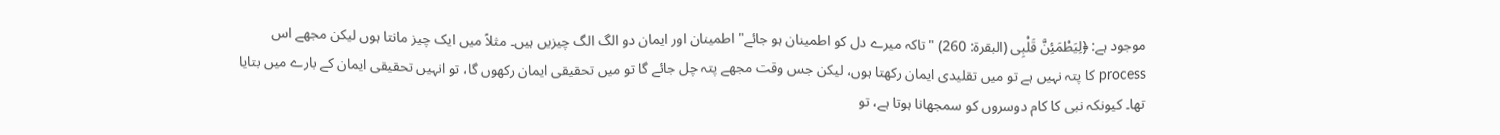موجود ہے: ﴿لِیَطْمَئِنَّ قَلْبِی (البقرۃ: 260) "تاکہ میرے دل کو اطمینان ہو جائے" اطمینان اور ایمان دو الگ الگ چیزیں ہیں۔ مثلاً میں ایک چیز مانتا ہوں لیکن مجھے اس process کا پتہ نہیں ہے تو میں تقلیدی ایمان رکھتا ہوں، لیکن جس وقت مجھے پتہ چل جائے گا تو میں تحقیقی ایمان رکھوں گا، تو انہیں تحقیقی ایمان کے بارے میں بتایا تھا۔ کیونکہ نبی کا کام دوسروں کو سمجھانا ہوتا ہے، تو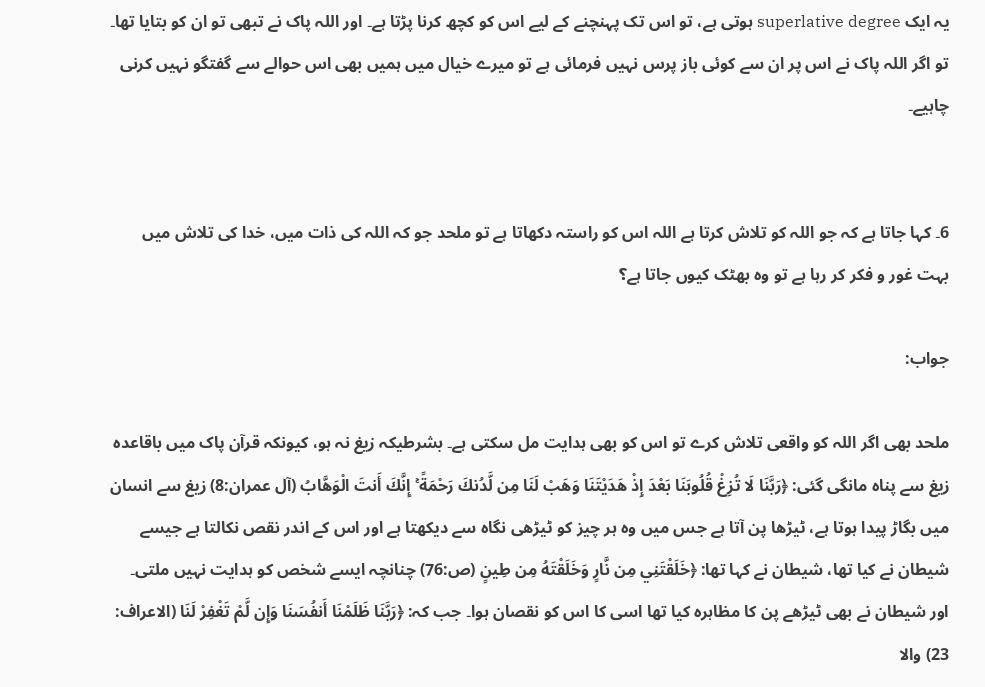یہ ایک superlative degree ہوتی ہے، تو اس تک پہنچنے کے لیے اس کو کچھ کرنا پڑتا ہے۔ اور اللہ پاک نے تبھی تو ان کو بتایا تھا۔ تو اگر اللہ پاک نے اس پر ان سے کوئی باز پرس نہیں فرمائی ہے تو میرے خیال میں ہمیں بھی اس حوالے سے گفتگو نہیں کرنی چاہیے۔


6۔ کہا جاتا ہے کہ جو اللہ کو تلاش کرتا ہے اللہ اس کو راستہ دکھاتا ہے تو ملحد جو کہ اللہ کی ذات میں، خدا کی تلاش میں بہت غور و فکر کر رہا ہے تو وہ بھٹک کیوں جاتا ہے؟

جواب:

ملحد بھی اگر اللہ کو واقعی تلاش کرے تو اس کو بھی ہدایت مل سکتی ہے۔ بشرطیکہ زیغ نہ ہو، کیونکہ قرآن پاک میں باقاعدہ زیغ سے پناہ مانگی گئی: ﴿رَبَّنَا لَا تُزِغْ قُلُوبَنَا بَعْدَ إِذْ هَدَيْتَنَا وَهَبْ لَنَا مِن لَّدُنكَ رَحْمَةً ۚ إِنَّكَ أَنتَ الْوَهَّابُ (آل عمران:8) زیغ سے انسان میں بگاڑ پیدا ہوتا ہے، ٹیڑھا پن آتا ہے جس میں وہ ہر چیز کو ٹیڑھی نگاہ سے دیکھتا ہے اور اس کے اندر نقص نکالتا ہے جیسے شیطان نے کیا تھا، شیطان نے کہا تھا: ﴿خَلَقْتَنِي مِن نَّارٍ وَخَلَقْتَهُ مِن طِينٍ (ص:76) چنانچہ ایسے شخص کو ہدایت نہیں ملتی۔ اور شیطان نے بھی ٹیڑھے پن کا مظاہرہ کیا تھا اسی کا اس کو نقصان ہوا۔ جب کہ: ﴿رَبَّنَا ظَلَمْنَا أَنفُسَنَا وَإِن لَّمْ تَغْفِرْ لَنَا (الاعراف: 23) والا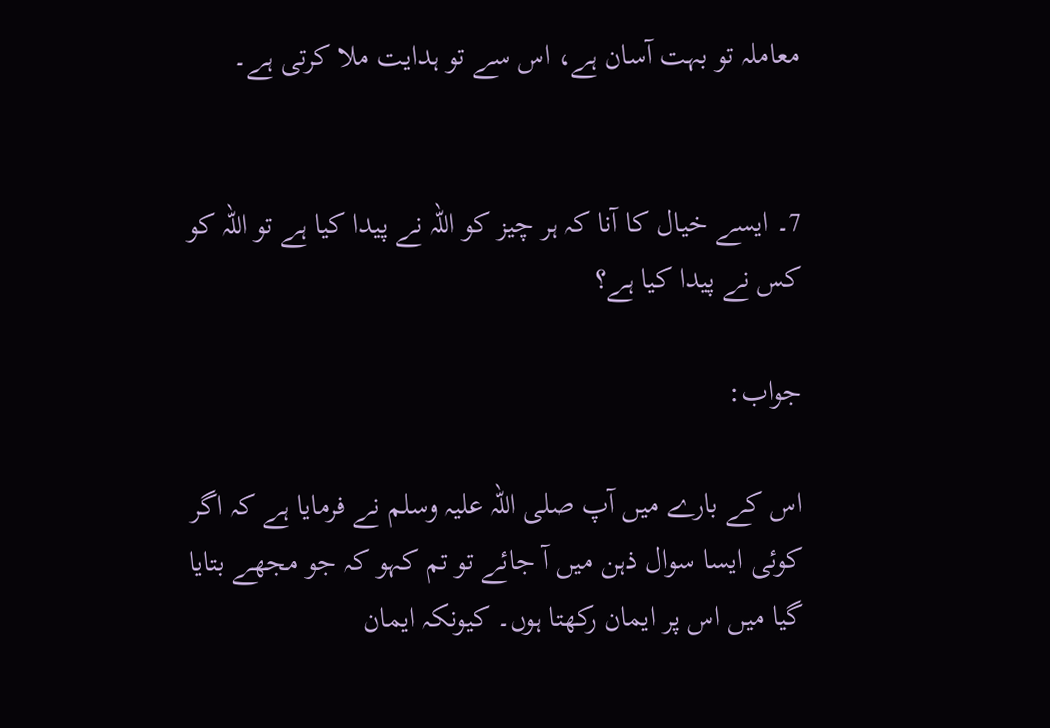معاملہ تو بہت آسان ہے، اس سے تو ہدایت ملا کرتی ہے۔


7۔ ایسے خیال کا آنا کہ ہر چیز کو اللہ نے پیدا کیا ہے تو اللہ کو کس نے پیدا کیا ہے؟

جواب:

اس کے بارے میں آپ صلی اللہ علیہ وسلم نے فرمایا ہے کہ اگر کوئی ایسا سوال ذہن میں آ جائے تو تم کہو کہ جو مجھے بتایا گیا میں اس پر ایمان رکھتا ہوں۔ کیونکہ ایمان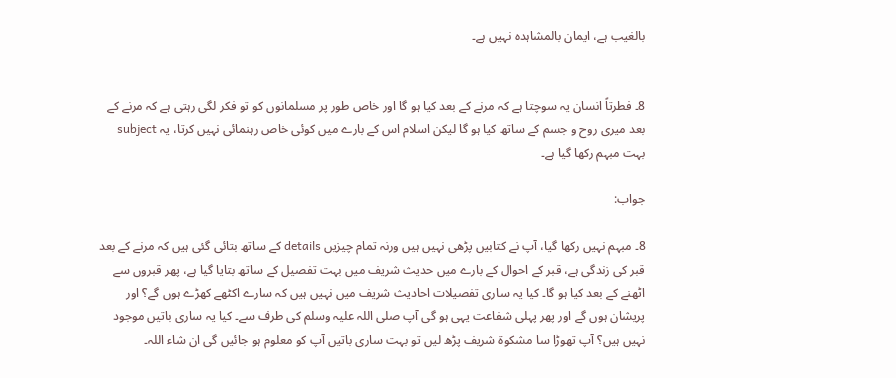بالغیب ہے، ایمان بالمشاہدہ نہیں ہے۔


8۔ فطرتاً انسان یہ سوچتا ہے کہ مرنے کے بعد کیا ہو گا اور خاص طور پر مسلمانوں کو تو فکر لگی رہتی ہے کہ مرنے کے بعد میری روح و جسم کے ساتھ کیا ہو گا لیکن اسلام اس کے بارے میں کوئی خاص رہنمائی نہیں کرتا، یہ subject بہت مبہم رکھا گیا ہے۔

جواب:

8۔ مبہم نہیں رکھا گیا، آپ نے کتابیں پڑھی نہیں ہیں ورنہ تمام چیزیں details کے ساتھ بتائی گئی ہیں کہ مرنے کے بعد قبر کی زندگی ہے، قبر کے احوال کے بارے میں حدیث شریف میں بہت تفصیل کے ساتھ بتایا گیا ہے، پھر قبروں سے اٹھنے کے بعد کیا ہو گا۔ کیا یہ ساری تفصیلات احادیث شریف میں نہیں ہیں کہ سارے اکٹھے کھڑے ہوں گے؟ اور پریشان ہوں گے اور پھر پہلی شفاعت یہی ہو گی آپ صلی اللہ علیہ وسلم کی طرف سے۔ کیا یہ ساری باتیں موجود نہیں ہیں؟ آپ تھوڑا سا مشکوۃ شریف پڑھ لیں تو بہت ساری باتیں آپ کو معلوم ہو جائیں گی ان شاء اللہ۔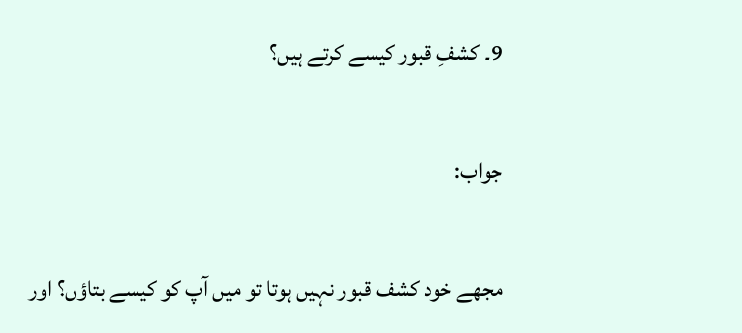9۔ کشفِ قبور کیسے کرتے ہیں؟

جواب:

مجھے خود کشف قبور نہیں ہوتا تو میں آپ کو کیسے بتاؤں؟ اور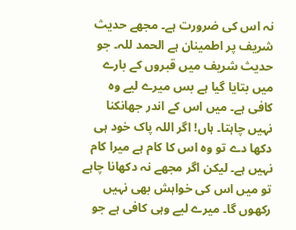نہ اس کی ضرورت ہے۔ مجھے حدیث شریف پر اطمینان ہے الحمد للہ۔ جو حدیث شریف میں قبروں کے بارے میں بتایا گیا ہے بس میرے لیے وہ کافی ہے۔ میں اس کے اندر جھانکنا نہیں چاہتا۔ ہاں! اگر اللہ پاک خود ہی دکھا دے تو وہ اس کا کام ہے میرا کام نہیں ہے۔ لیکن اگر مجھے نہ دکھانا چاہے تو میں اس کی خواہش بھی نہیں رکھوں گا۔ میرے لیے وہی کافی ہے جو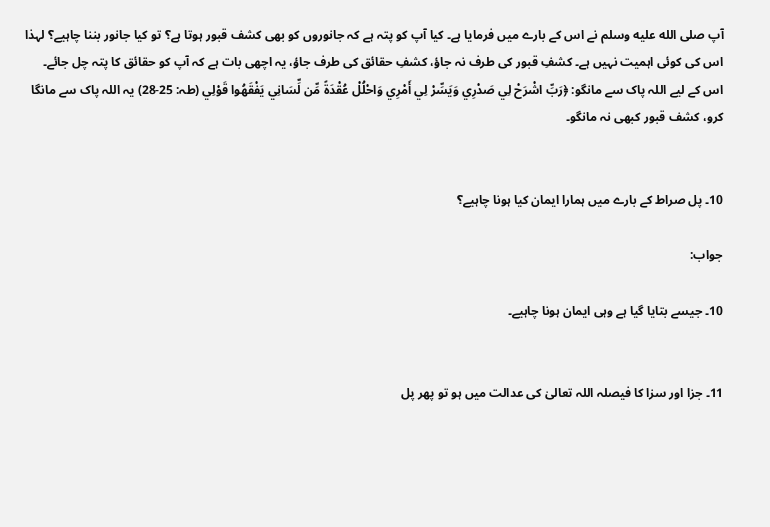آپ صلى الله عليه وسلم نے اس کے بارے میں فرمایا ہے۔ کیا آپ کو پتہ ہے کہ جانوروں کو بھی کشف قبور ہوتا ہے؟ تو کیا جانور بننا چاہیے؟ لہذا اس کی کوئی اہمیت نہیں ہے۔ کشفِ قبور کی طرف نہ جاؤ، کشفِ حقائق کی طرف جاؤ، یہ اچھی بات ہے کہ آپ کو حقائق کا پتہ چل جائے۔ اس کے لیے اللہ پاک سے مانگو: ﴿رَبِّ اشْرَحْ لِي صَدْرِي وَيَسِّرْ لِي أَمْرِي وَاحْلُلْ عُقْدَةً مِّن لِّسَانِي يَفْقَهُوا قَوْلِي (طہ: 25-28) یہ اللہ پاک سے مانگا کرو، کشف قبور کبھی نہ مانگو۔


10۔ پل صراط کے بارے میں ہمارا ایمان کیا ہونا چاہیے؟

جواب:

10۔ جیسے بتایا گیا ہے وہی ایمان ہونا چاہیے۔


11۔ جزا اور سزا کا فیصلہ اللہ تعالیٰ کی عدالت میں ہو تو پھر پل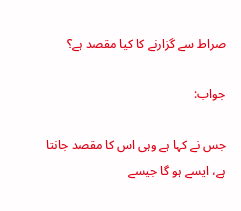صراط سے گزارنے کا کیا مقصد ہے؟

جواب:

جس نے کہا ہے وہی اس کا مقصد جانتا ہے، ایسے ہو گا جیسے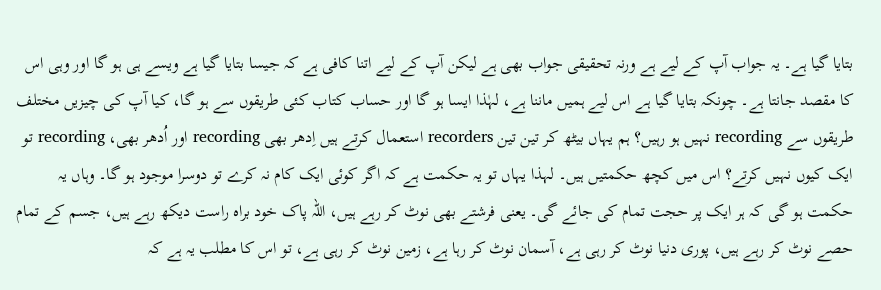بتایا گیا ہے۔ یہ جواب آپ کے لیے ہے ورنہ تحقیقی جواب بھی ہے لیکن آپ کے لیے اتنا کافی ہے کہ جیسا بتایا گیا ہے ویسے ہی ہو گا اور وہی اس کا مقصد جانتا ہے۔ چونکہ بتایا گیا ہے اس لیے ہمیں ماننا ہے، لہٰذا ایسا ہو گا اور حساب کتاب کئی طریقوں سے ہو گا، کیا آپ کی چیزیں مختلف طریقوں سے recording نہیں ہو رہیں؟ ہم یہاں بیٹھ کر تین تین recorders استعمال کرتے ہیں اِدھر بھی recording اور اُدھر بھی، recording تو ایک کیوں نہیں کرتے؟ اس میں کچھ حکمتیں ہیں۔ لہذا یہاں تو یہ حکمت ہے کہ اگر کوئی ایک کام نہ کرے تو دوسرا موجود ہو گا۔ وہاں یہ حکمت ہو گی کہ ہر ایک پر حجت تمام کی جائے گی۔ یعنی فرشتے بھی نوٹ کر رہے ہیں، اللہ پاک خود براہ راست دیکھ رہے ہیں، جسم کے تمام حصے نوٹ کر رہے ہیں، پوری دنیا نوٹ کر رہی ہے، آسمان نوٹ کر رہا ہے، زمین نوٹ کر رہی ہے، تو اس کا مطلب یہ ہے کہ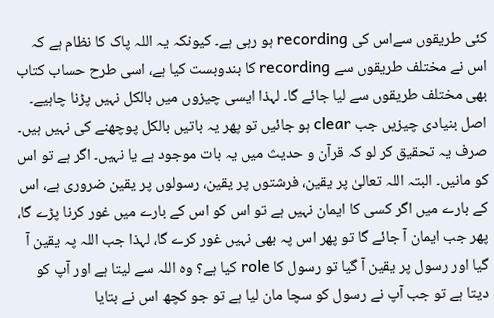کئی طریقوں سےاس کی recording ہو رہی ہے۔ کیونکہ یہ اللہ پاک کا نظام ہے کہ اس نے مختلف طریقوں سے recording کا بندوبست کیا ہے، اسی طرح حساب کتاب بھی مختلف طریقوں سے لیا جائے گا۔ لہذا ایسی چیزوں میں بالکل نہیں پڑنا چاہیے۔ اصل بنیادی چیزیں جب clear ہو جائیں تو پھر یہ باتیں بالکل پوچھنے کی نہیں ہیں۔ صرف یہ تحقیق کر لو کہ قرآن و حدیث میں یہ بات موجود ہے یا نہیں۔ اگر ہے تو اس کو مانیں۔ البتہ اللہ تعالیٰ پر یقین، فرشتوں پر یقین، رسولوں پر یقین ضروری ہے، اس کے بارے میں اگر کسی کا ایمان نہیں ہے تو اس کو اس کے بارے میں غور کرنا پڑے گا، پھر جب ایمان آ جائے گا تو پھر اس پہ بھی نہیں غور کرے گا، لہذا جب اللہ پہ یقین آ گیا اور رسول پر یقین آ گیا تو رسول کا role کیا ہے؟ وہ اللہ سے لیتا ہے اور آپ کو دیتا ہے تو جب آپ نے رسول کو سچا مان لیا ہے تو جو کچھ اس نے بتایا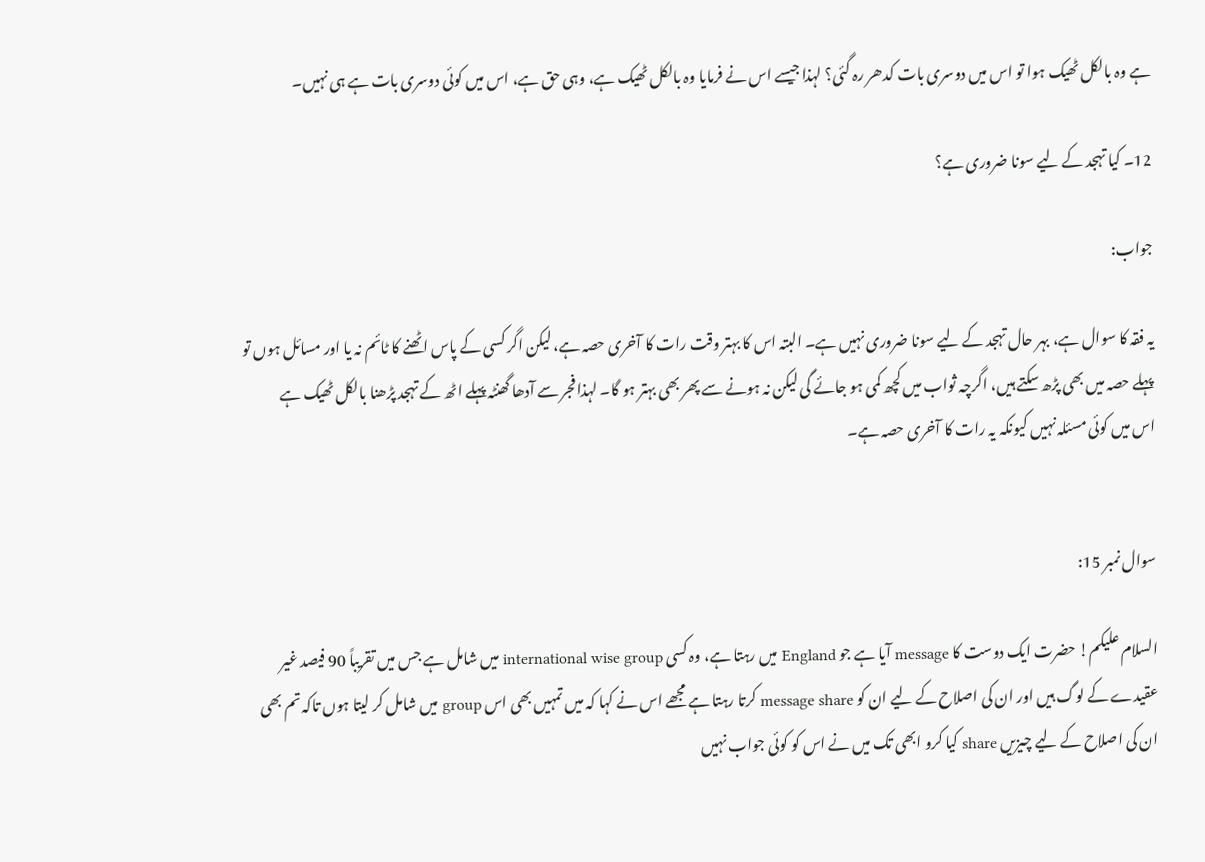ہے وہ بالکل ٹھیک ہوا تو اس میں دوسری بات کدھر رہ گئی؟ لہذا جیسے اس نے فرمایا وہ بالکل ٹھیک ہے، وہی حق ہے، اس میں کوئی دوسری بات ہے ہی نہیں۔

12۔ کیا تہجد کے لیے سونا ضروری ہے؟

جواب:

یہ فقہ کا سوال ہے، بہر حال تہجد کے لیے سونا ضروری نہیں ہے۔ البتہ اس کا بہتر وقت رات کا آخری حصہ ہے، لیکن اگر کسی کے پاس اٹھنے کا ٹائم نہ یا اور مسائل ہوں تو پہلے حصہ میں بھی پڑھ سکتے ہیں، اگرچہ ثواب میں کچھ کمی ہو جائے گی لیکن نہ ہونے سے پھر بھی بہتر ہو گا۔ لہذا فجر سے آدھا گھنٹہ پہلے اٹھ کے تہجد پڑھنا بالکل ٹھیک ہے اس میں کوئی مسئلہ نہیں کیونکہ یہ رات کا آخری حصہ ہے۔


سوال نمبر 15:

السلام علیکم! حضرت ایک دوست کا message آیا ہے جو England میں رہتا ہے، وہ کسی international wise group میں شامل ہے جس میں تقریباً 90 فیصد غیر عقیدے کے لوگ ہیں اور ان کی اصلاح کے لیے ان کو message share کرتا رہتا ہے مجھے اس نے کہا کہ میں تمہیں بھی اس group میں شامل کر لیتا ہوں تاکہ تم بھی ان کی اصلاح کے لیے چیزیں share کیا کرو ابھی تک میں نے اس کو کوئی جواب نہیں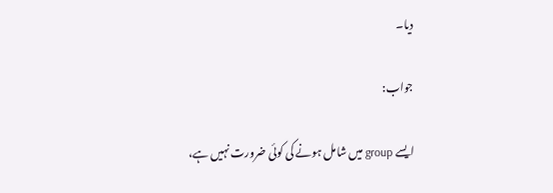دیا۔

جواب:

ایسے group میں شامل ہونے کی کوئی ضرورت نہیں ہے،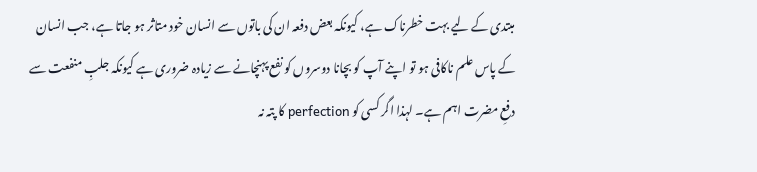مبتدی کے لیے بہت خطرناک ہے، کیونکہ بعض دفعہ ان کی باتوں سے انسان خود متاثر ہو جاتا ہے، جب انسان کے پاس علم ناکافی ہو تو اپنے آپ کو بچانا دوسروں کو نفع پہنچانے سے زیادہ ضروری ہے کیونکہ جلبِ منفعت سے دفعِ مضرت اہم ہے۔ لہذا اگر کسی کو perfection کا پتہ نہ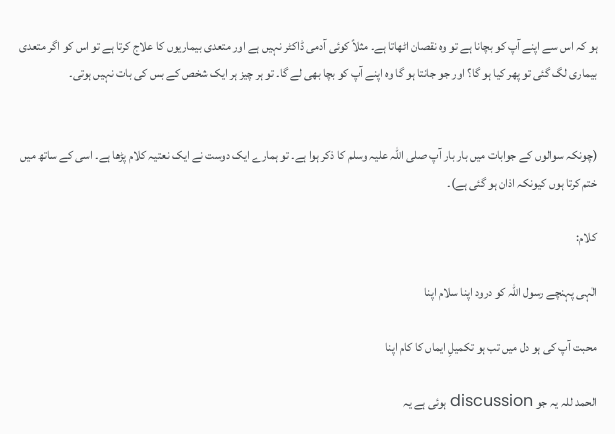ہو کہ اس سے اپنے آپ کو بچانا ہے تو وہ نقصان اٹھاتا ہے۔ مثلاً کوئی آدمی ڈاکٹر نہیں ہے اور متعدی بیماریوں کا علاج کرتا ہے تو اس کو اگر متعدی بیماری لگ گئی تو پھر کیا ہو گا؟ اور جو جانتا ہو گا وہ اپنے آپ کو بچا بھی لے گا۔ تو ہر چیز ہر ایک شخص کے بس کی بات نہیں ہوتی۔


(چونکہ سوالوں کے جوابات میں بار بار آپ صلی اللہ علیہ وسلم کا ذکر ہوا ہے۔ تو ہمارے ایک دوست نے ایک نعتیہ کلام پڑھا ہے۔ اسی کے ساتھ میں ختم کرتا ہوں کیونکہ اذان ہو گئی ہے)۔

کلام:

الٰہی پہنچے رسول اللہ کو درود اپنا سلام اپنا

محبت آپ کی ہو دل میں تب ہو تکمیلِ ایماں کا کام اپنا

الحمد للہ یہ جو discussion ہوئی ہے یہ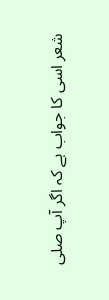شعر اسی کا جواب ہے کہ اگر آپ صلی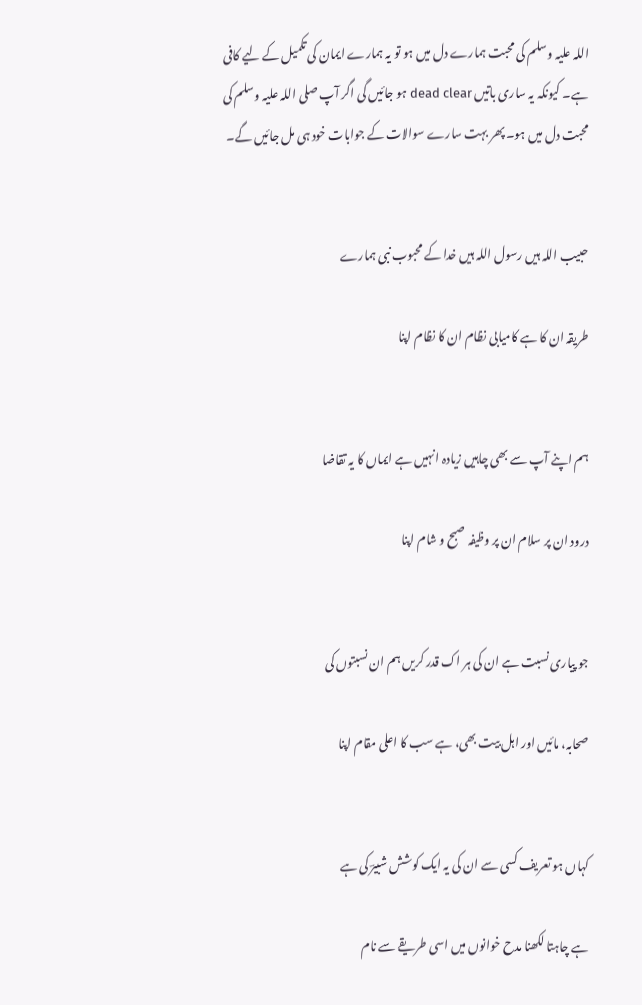اللہ علیہ وسلم کی محبت ہمارے دل میں ہو تو یہ ہمارے ایمان کی تکمیل کے لیے کافی ہے۔ کیونکہ یہ ساری باتیں dead clear ہو جائیں گی اگر آپ صلی اللہ علیہ وسلم کی محبت دل میں ہو۔ پھر بہت سارے سوالات کے جوابات خود ہی مل جائیں گے۔


حبیب اللہ ہیں رسول اللہ ہیں خدا کے محبوب نبی ہمارے

طریقہ ان کا ہے کامیابی نظام ان کا نظام اپنا


ہم اپنے آپ سے بھی چاہیں زیادہ انہیں ہے ایماں کا یہ تقاضا

درود ان پر سلام ان پر وظیفہ صبح و شام اپنا


جو پیاری نسبت ہے ان کی ہر اک قدر کریں ہم ان نسبتوں کی

صحابہ، مائیں اور اہل بیت بھی، ہے سب کا اعلی مقام اپنا


کہاں ہو تعریف کسی سے ان کی یہ ایک کوشش شبیرؔ کی ہے

ہے چاہتا لکھنا مدح خوانوں میں اسی طریقے سے نام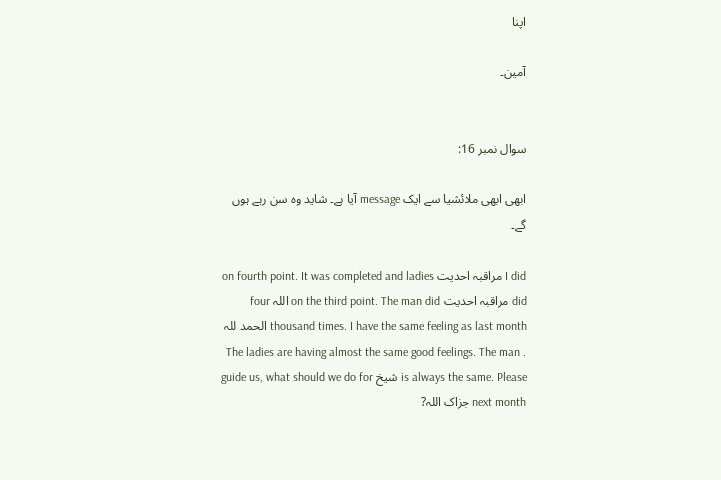اپنا

آمین۔


سوال نمبر 16:

ابھی ابھی ملائشیا سے ایک message آیا ہے۔ شاید وہ سن رہے ہوں گے۔

I did مراقبہ احدیت on fourth point. It was completed and ladies did مراقبہ احدیت on the third point. The man did اللہ four thousand times. I have the same feeling as last month الحمد للہ . The ladies are having almost the same good feelings. The man is always the same. Please شیخ guide us, what should we do for next month جزاک اللہ?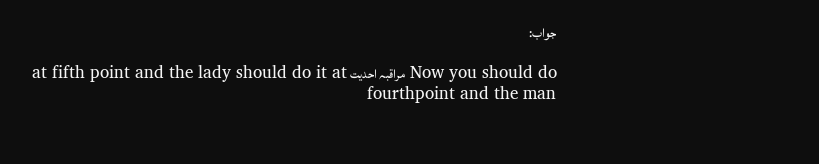جواب:

Now you should do مراقبہ احدیت at fifth point and the lady should do it at fourthpoint and the man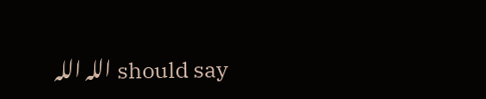should say اللہ اللہ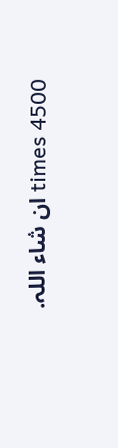4500 times ان شاء اللہ.